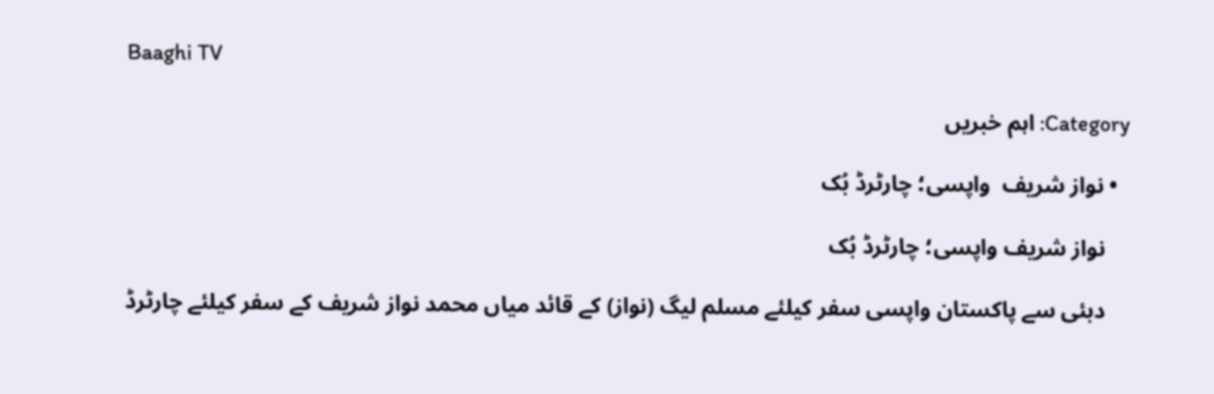Baaghi TV

Category: اہم خبریں

  • نواز شریف  واپسی؛ چارٹرڈ بُک

    نواز شریف واپسی؛ چارٹرڈ بُک

    دبئی سے پاکستان واپسی سفر کیلئے مسلم لیگ (نواز) کے قائد میاں محمد نواز شریف کے سفر کیلئے چارٹرڈ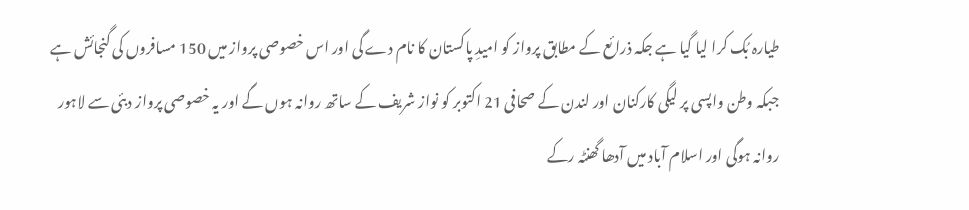طیارہ بُک کرا لیا گیا ہے جکہ ذرائع کے مطابق پرواز کو امیدِ پاکستان کا نام دے گی اور اس خصوصی پرواز میں 150 مسافروں کی گنجائش ہے جبکہ وطن واپسی پر لیگی کارکنان اور لندن کے صحافی 21 اکتوبر کو نواز شریف کے ساتھ روانہ ہوں گے اور یہ خصوصی پرواز دبئی سے لاہور روانہ ہوگی اور اسلام آباد میں آدھا گھنٹہ رکے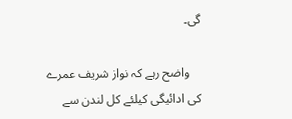گی۔

    واضح رہے کہ نواز شریف عمرے کی ادائیگی کیلئے کل لندن سے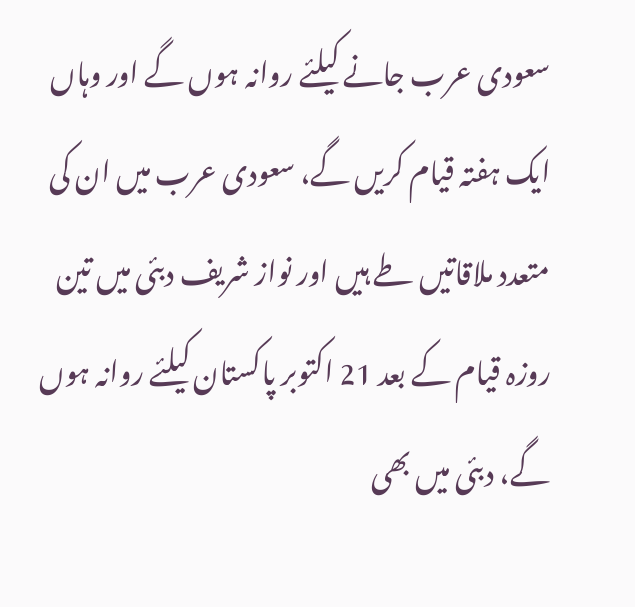سعودی عرب جانے کیلئے روانہ ہوں گے اور وہاں ایک ہفتہ قیام کریں گے، سعودی عرب میں ان کی متعدد ملاقاتیں طے ہیں اور نواز شریف دبئی میں تین روزہ قیام کے بعد 21 اکتوبر پاکستان کیلئے روانہ ہوں گے، دبئی میں بھی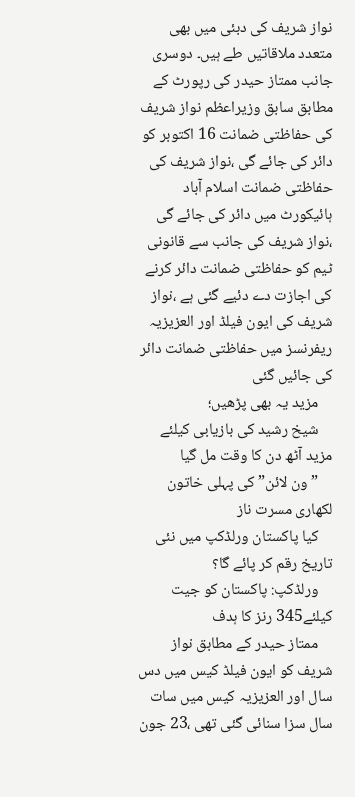نواز شریف کی دبئی میں بھی متعدد ملاقاتیں طے ہیں۔ دوسری جانب ممتاز حیدر کی رپورٹ کے مطابق سابق وزیراعظم نواز شریف کی حفاظتی ضمانت 16 اکتوبر کو دائر کی جائے گی ،نواز شریف کی حفاظتی ضمانت اسلام آباد ہائیکورٹ میں دائر کی جائے گی ،نواز شریف کی جانب سے قانونی ٹیم کو حفاظتی ضمانت دائر کرنے کی اجازت دے دئیے گئی ہے ،نواز شریف کی ایون فیلڈ اور العزیزیہ ریفرنسز میں حفاظتی ضمانت دائر کی جائیں گئی
    مزید یہ بھی پڑھیں؛
    شیخ رشید کی بازیابی کیلئے مزید آٹھ دن کا وقت مل گیا
    ” ون لائن” کی پہلی خاتون لکھاری مسرت ناز
    کیا پاکستان ورلڈکپ میں نئی تاریخ رقم کر پائے گا؟
    ورلڈکپ: پاکستان کو جیت کیلئے345 رنز کا ہدف
    ممتاز حیدر کے مطابق نواز شریف کو ایون فیلڈ کیس میں دس سال اور العزیزیہ کیس میں سات سال سزا سنائی گئی تھی ،23 جون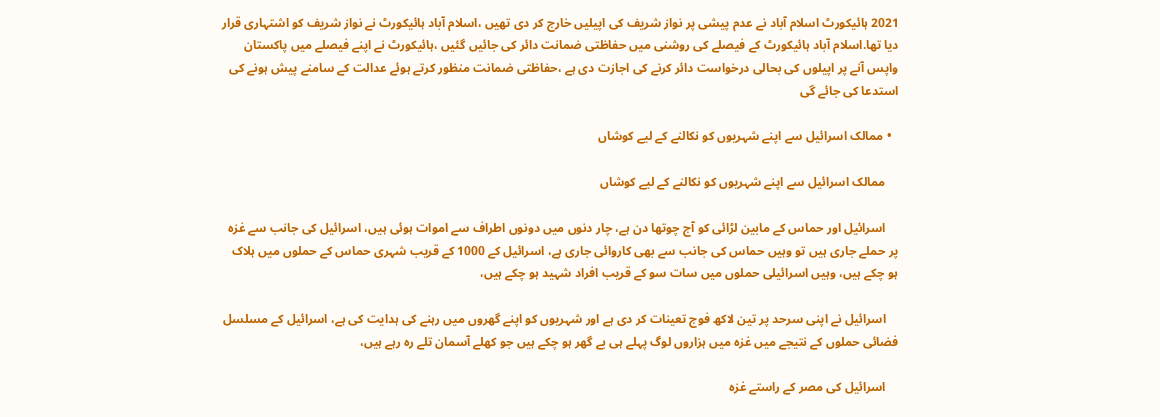2021 ہائیکورٹ اسلام آباد نے عدم پیشی پر نواز شریف کی اپیلیں خارج کر دی تھیں ،اسلام آباد ہائیکورٹ نے نواز شریف کو اشتہاری قرار دیا تھا.اسلام آباد ہائیکورٹ کے فیصلے کی روشنی میں حفاظتی ضمانت دائر کی جائیں گئیں ،ہائیکورٹ نے اپنے فیصلے میں پاکستان واپس آنے پر اپیلوں کی بحالی درخواست دائر کرنے کی اجازت دی ہے ،حفاظتی ضمانت منظور کرتے ہوئے عدالت کے سامنے پیش ہونے کی استدعا کی جائے گی

  • ممالک اسرائیل سے اپنے شہریوں کو نکالنے کے لیے کوشاں

    ممالک اسرائیل سے اپنے شہریوں کو نکالنے کے لیے کوشاں

    اسرائیل اور حماس کے مابین لڑائی کو آج چوتھا دن ہے، چار دنوں میں دونوں اطراف سے اموات ہوئی ہیں، اسرائیل کی جانب سے غزہ پر حملے جاری ہیں تو وہیں حماس کی جانب سے بھی کاروائی جاری ہے، اسرائیل کے 1000 کے قریب شہری حماس کے حملوں میں ہلاک ہو چکے ہیں، وہیں اسرائیلی حملوں میں سات سو کے قریب افراد شہید ہو چکے ہیں،

    اسرائیل نے اپنی سرحد پر تین لاکھ فوج تعینات کر دی ہے اور شہریوں کو اپنے گھروں میں رہنے کی ہدایت کی ہے، اسرائیل کے مسلسل فضائی حملوں کے نتیجے میں غزہ میں ہزاروں لوگ پہلے ہی بے گھر ہو چکے ہیں جو کھلے آسمان تلے رہ رہے ہیں،

    اسرائیل کی مصر کے راستے غزہ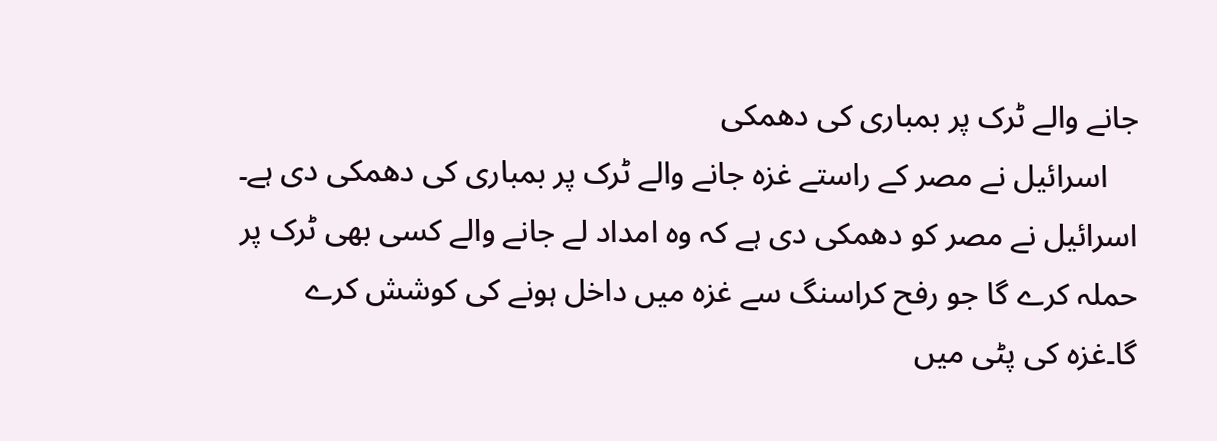جانے والے ٹرک پر بمباری کی دھمکی
    اسرائیل نے مصر کے راستے غزہ جانے والے ٹرک پر بمباری کی دھمکی دی ہے۔ اسرائیل نے مصر کو دھمکی دی ہے کہ وہ امداد لے جانے والے کسی بھی ٹرک پر حملہ کرے گا جو رفح کراسنگ سے غزہ میں داخل ہونے کی کوشش کرے گا۔غزہ کی پٹی میں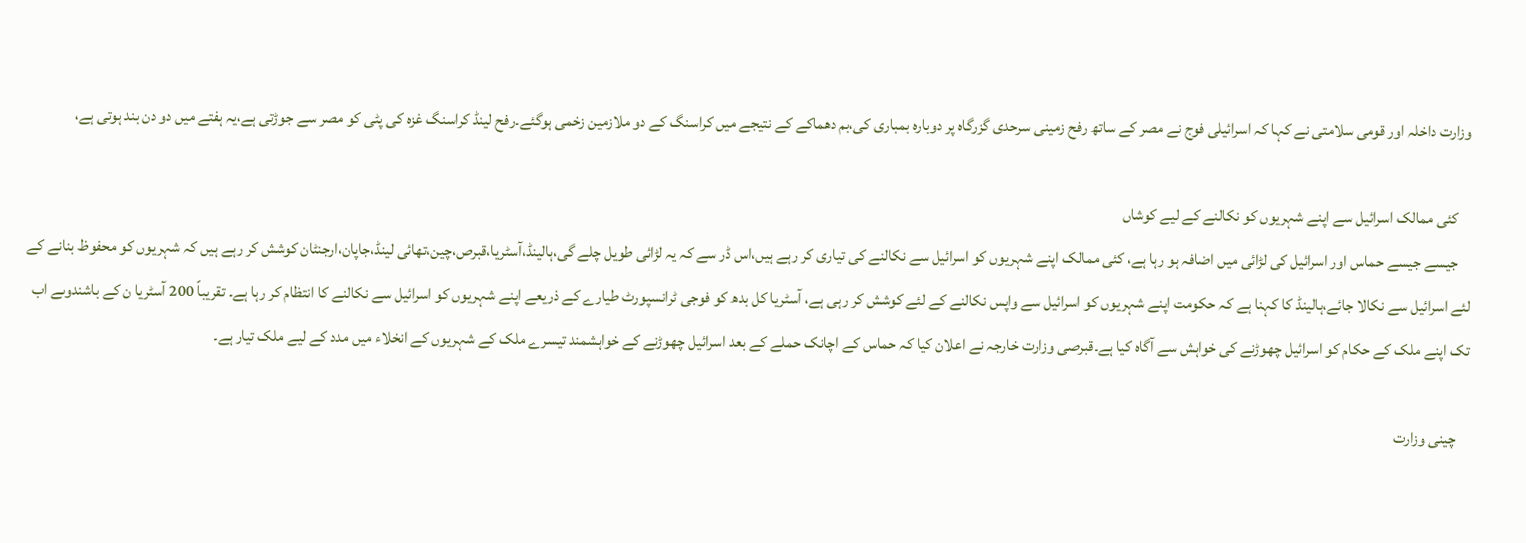وزارت داخلہ اور قومی سلامتی نے کہا کہ اسرائیلی فوج نے مصر کے ساتھ رفح زمینی سرحدی گزرگاہ پر دوبارہ بمباری کی،بم دھماکے کے نتیجے میں کراسنگ کے دو ملازمین زخمی ہوگئے۔رفح لینڈ کراسنگ غزہ کی پٹی کو مصر سے جوڑتی ہے،یہ ہفتے میں دو دن بند ہوتی ہے،

    کئی ممالک اسرائیل سے اپنے شہریوں کو نکالنے کے لیے کوشاں
    جیسے جیسے حماس اور اسرائیل کی لڑائی میں اضافہ ہو رہا ہے، کئی ممالک اپنے شہریوں کو اسرائیل سے نکالنے کی تیاری کر رہے ہیں،اس ڈر سے کہ یہ لڑائی طویل چلے گی،ہالینڈ،آسٹریا،قبرص،چین،تھائی لینڈ،جاپان،ارجنٹان کوشش کر رہے ہیں کہ شہریوں کو محفوظ بنانے کے لئے اسرائیل سے نکالا جائے،ہالینڈ کا کہنا ہے کہ حکومت اپنے شہریوں کو اسرائیل سے واپس نکالنے کے لئے کوشش کر رہی ہے، آسٹریا کل بدھ کو فوجی ٹرانسپورٹ طیارے کے ذریعے اپنے شہریوں کو اسرائیل سے نکالنے کا انتظام کر رہا ہے۔ تقریباً 200 آسٹریا ن کے باشندوںے اب تک اپنے ملک کے حکام کو اسرائیل چھوڑنے کی خواہش سے آگاہ کیا ہے۔قبرصی وزارت خارجہ نے اعلان کیا کہ حماس کے اچانک حملے کے بعد اسرائیل چھوڑنے کے خواہشمند تیسرے ملک کے شہریوں کے انخلاء میں مدد کے لیے ملک تیار ہے۔

    چینی وزارت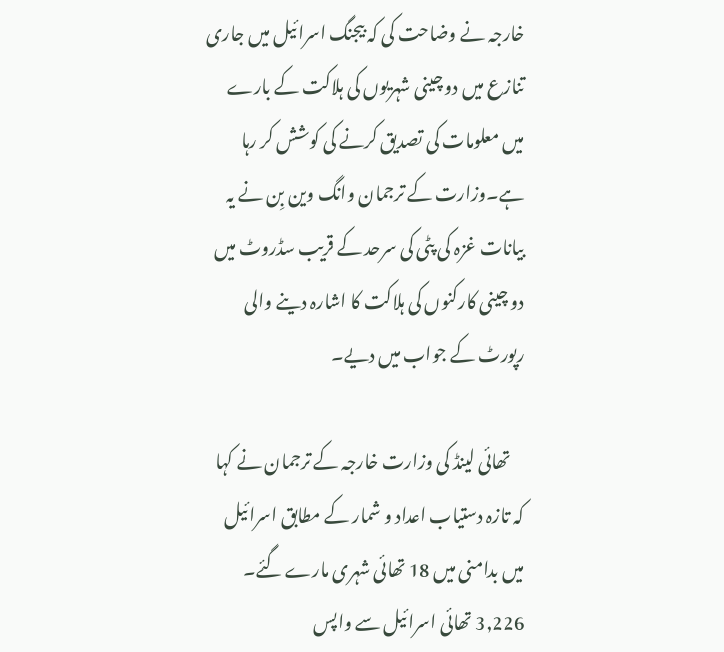خارجہ نے وضاحت کی کہ بیجنگ اسرائیل میں جاری تنازع میں دو چینی شہریوں کی ہلاکت کے بارے میں معلومات کی تصدیق کرنے کی کوشش کر رہا ہے۔وزارت کے ترجمان وانگ وین بِن نے یہ بیانات غزہ کی پٹی کی سرحد کے قریب سڈروٹ میں دو چینی کارکنوں کی ہلاکت کا اشارہ دینے والی رپورٹ کے جواب میں دیے۔

    تھائی لینڈ کی وزارت خارجہ کے ترجمان نے کہا کہ تازہ دستیاب اعداد و شمار کے مطابق اسرائیل میں بدامنی میں 18 تھائی شہری مارے گئے۔ 3,226 تھائی اسرائیل سے واپس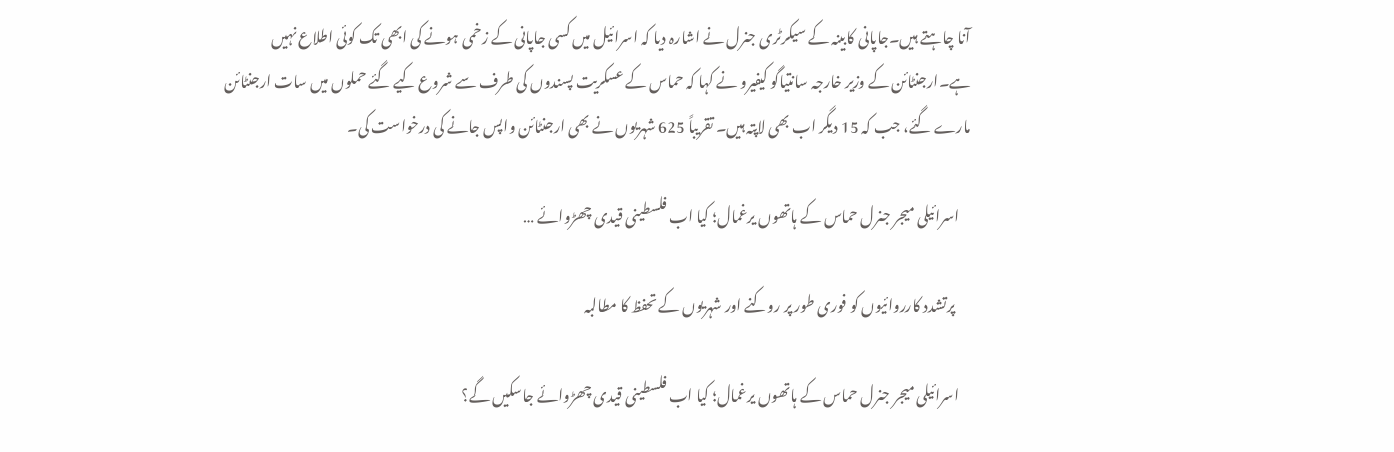آنا چاہتے ہیں۔جاپانی کابینہ کے سیکرٹری جنرل نے اشارہ دیا کہ اسرائیل میں کسی جاپانی کے زخمی ہونے کی ابھی تک کوئی اطلاع نہیں ہے۔ارجنٹائن کے وزیر خارجہ سانتیاگو کیفیرو نے کہا کہ حماس کے عسکریت پسندوں کی طرف سے شروع کیے گئے حملوں میں سات ارجنٹائن مارے گئے، جب کہ 15 دیگر اب بھی لاپتہ ہیں۔ تقریباً 625 شہریوں نے بھی ارجنٹائن واپس جانے کی درخواست کی۔

    اسرائیلی میجر جنرل حماس کے ہاتھوں یرغمال؛ کیا اب فلسطینی قیدی چھڑوائے …

     پرتشدد کارروائیوں کو فوری طور پر روکنے اور شہریوں کے تحفظ کا مطالبہ

    اسرائیلی میجر جنرل حماس کے ہاتھوں یرغمال؛ کیا اب فلسطینی قیدی چھڑوائے جاسکیں گے؟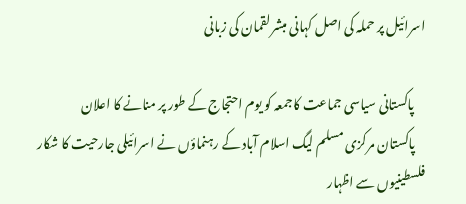اسرائیل پر حملہ کی اصل کہانی مبشر لقمان کی زبانی

    پاکستانی سیاسی جماعت کاجمعہ کو یوم احتجاج کے طور پر منانے کا اعلان
    پاکستان مرکزی مسلم لیگ اسلام آباد کے رہنماؤں نے اسرائیلی جارحیت کا شکار فلسطینیوں سے اظہار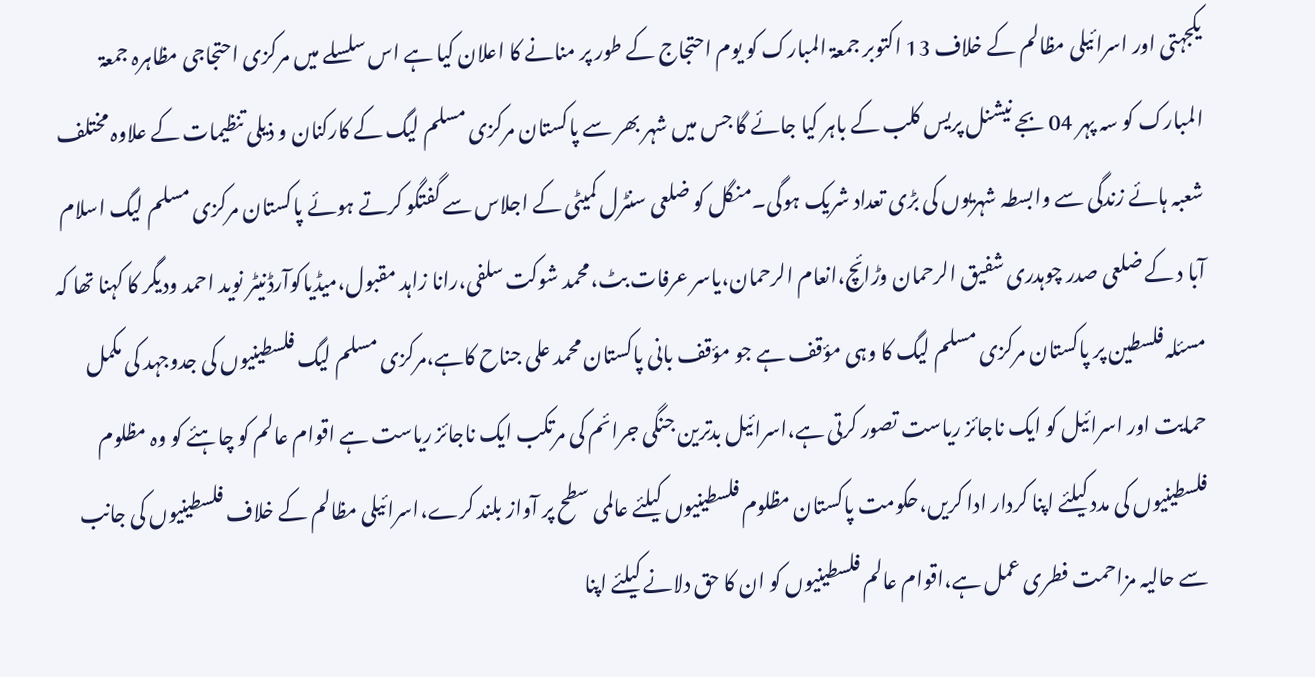یکجہتی اور اسرائیلی مظالم کے خلاف 13 اکتوبر جمعۃ المبارک کو یوم احتجاج کے طور پر منانے کا اعلان کیا ہے اس سلسلے میں مرکزی احتجاجی مظاہرہ جمعۃ المبارک کو سہ پہر 04 بجے نیشنل پریس کلب کے باہر کیا جائے گا جس میں شہر بھر سے پاکستان مرکزی مسلم لیگ کے کارکنان و ذیلی تنظیمات کے علاوہ مختلف شعبہ ہائے زندگی سے وابسطہ شہریوں کی بڑی تعداد شریک ہوگی۔منگل کو ضلعی سنٹرل کمیٹی کے اجلاس سے گفتگو کرتے ہوئے پاکستان مرکزی مسلم لیگ اسلام آبا د کے ضلعی صدر چوہدری شفیق الرحمان وڑائچ،انعام الرحمان،یاسر عرفات بٹ،محمد شوکت سلفی،رانا زاہد مقبول،میڈیاکوآرڈنیٹر نوید احمد ودیگر کا کہنا تھا کہ مسئلہ فلسطین پر پاکستان مرکزی مسلم لیگ کا وہی مؤقف ہے جو مؤقف بانی پاکستان محمد علی جناح کاہے،مرکزی مسلم لیگ فلسطینیوں کی جدوجہد کی مکمل حمایت اور اسرائیل کو ایک ناجائز ریاست تصور کرتی ہے،اسرائیل بدترین جنگی جرائم کی مرتکب ایک ناجائز ریاست ہے اقوام عالم کو چاہئے کو وہ مظلوم فلسطینیوں کی مدد کیلئے اپنا کردار ادا کریں،حکومت پاکستان مظلوم فلسطینیوں کیلئے عالمی سطح پر آواز بلند کرے،اسرائیلی مظالم کے خلاف فلسطینیوں کی جانب سے حالیہ مزاحمت فطری عمل ہے،اقوام عالم فلسطینیوں کو ان کا حق دلانے کیلئے اپنا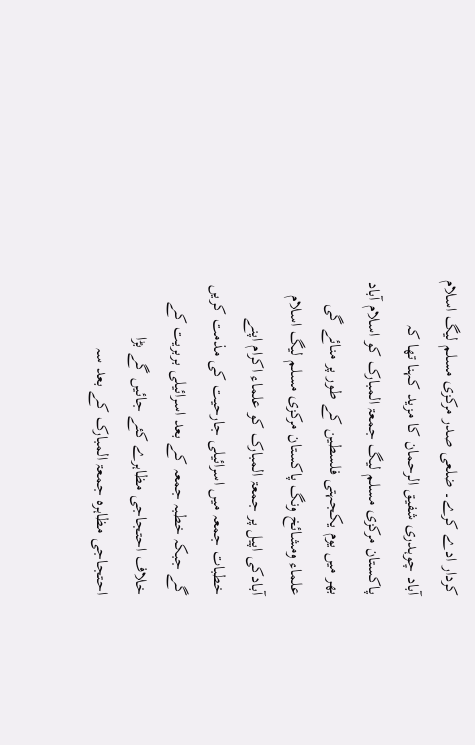کردار ادے کرے۔ ضلعی صدر مرکزی مسلم لیگ اسلام آباد چوہدری شفیق الرحمان کا مزید کہنا تھا کہ پاکستان مرکزی مسلم لیگ جمعۃ المبارک کو اسلام آباد بھر میں یوم یکجہتی فلسطین کے طور پر منائے گی علماء ومشائخ ونگ پاکستان مرکزی مسلم لیگ اسلام آبادکی اپیل پر جمعۃ المبارک کو علماء اکرام اپنے خطبات جمعہ میں اسرائیلی جارحیت کی مذمت کریں گے جبکہ خطبہ جمعہ کے بعد اسرائیلی بربریت کے خلاف احتجاجی مظاہرے کئے جائیں گے بڑا احتجاجی مظاہرہ جمعۃ المبارک کے بعد سہ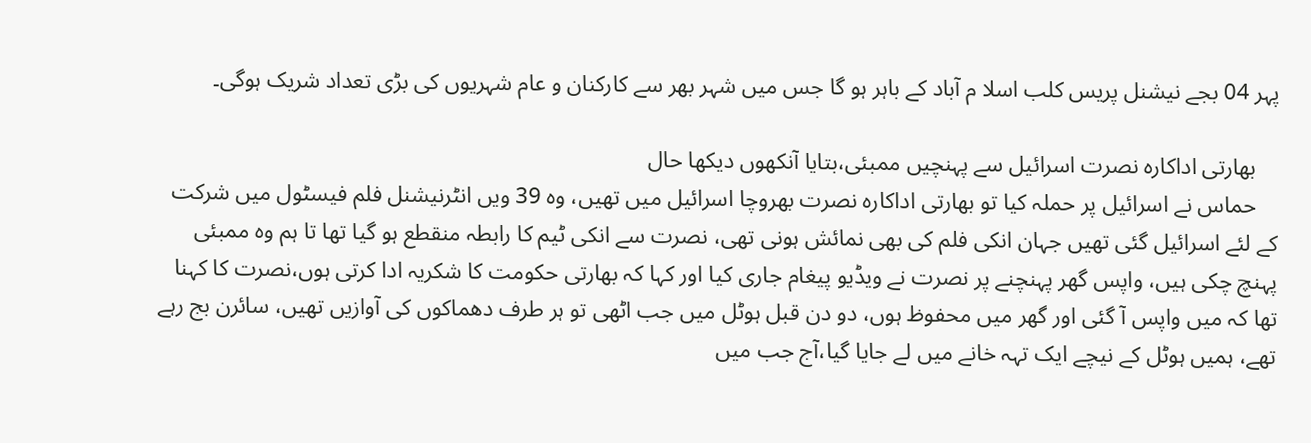پہر 04 بجے نیشنل پریس کلب اسلا م آباد کے باہر ہو گا جس میں شہر بھر سے کارکنان و عام شہریوں کی بڑی تعداد شریک ہوگی۔

    بھارتی اداکارہ نصرت اسرائیل سے پہنچیں ممبئی،بتایا آنکھوں دیکھا حال
    حماس نے اسرائیل پر حملہ کیا تو بھارتی اداکارہ نصرت بھروچا اسرائیل میں تھیں، وہ 39 ویں انٹرنیشنل فلم فیسٹول میں شرکت کے لئے اسرائیل گئی تھیں جہان انکی فلم کی بھی نمائش ہونی تھی، نصرت سے انکی ٹیم کا رابطہ منقطع ہو گیا تھا تا ہم وہ ممبئی پہنچ چکی ہیں، واپس گھر پہنچنے پر نصرت نے ویڈیو پیغام جاری کیا اور کہا کہ بھارتی حکومت کا شکریہ ادا کرتی ہوں،نصرت کا کہنا تھا کہ میں واپس آ گئی اور گھر میں محفوظ ہوں، دو دن قبل ہوٹل میں جب اٹھی تو ہر طرف دھماکوں کی آوازیں تھیں، سائرن بج رہے تھے، ہمیں ہوٹل کے نیچے ایک تہہ خانے میں لے جایا گیا،آج جب میں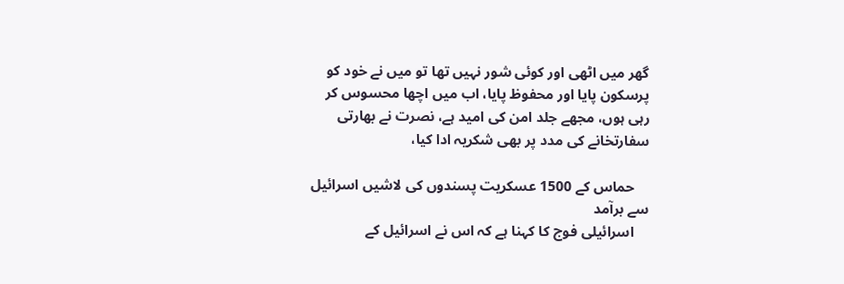گھر میں اٹھی اور کوئی شور نہیں تھا تو میں نے خود کو پرسکون پایا اور محفوظ پایا، اب میں اچھا محسوس کر رہی ہوں، مجھے جلد امن کی امید ہے، نصرت نے بھارتی سفارتخانے کی مدد پر بھی شکریہ ادا کیا،

    حماس کے 1500 عسکریت پسندوں کی لاشیں اسرائیل سے برآمد
    اسرائیلی فوج کا کہنا ہے کہ اس نے اسرائیل کے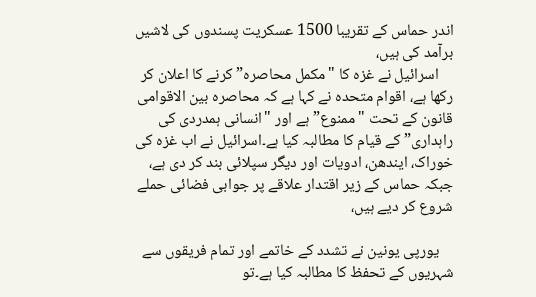اندر حماس کے تقریبا 1500 عسکریت پسندوں کی لاشیں برآمد کی ہیں،
    اسرائیل نے غزہ کا "مکمل محاصرہ” کرنے کا اعلان کر رکھا ہے، اقوام متحدہ نے کہا ہے کہ محاصرہ بین الاقوامی قانون کے تحت "ممنوع” ہے اور "انسانی ہمدردی کی راہداری” کے قیام کا مطالبہ کیا ہے۔اسرائیل نے اب غزہ کی خوراک، ایندھن، ادویات اور دیگر سپلائی بند کر دی ہے، جبکہ حماس کے زیر اقتدار علاقے پر جوابی فضائی حملے شروع کر دیے ہیں،

    یورپی یونین نے تشدد کے خاتمے اور تمام فریقوں سے شہریوں کے تحفظ کا مطالبہ کیا ہے۔تو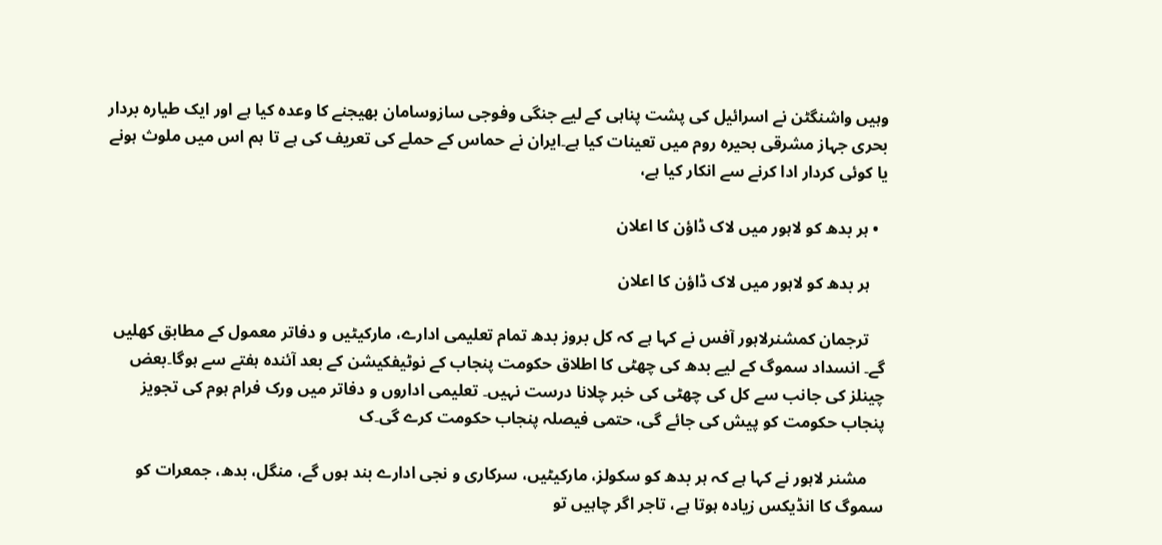وہیں واشنگٹن نے اسرائیل کی پشت پناہی کے لیے جنگی وفوجی سازوسامان بھیجنے کا وعدہ کیا ہے اور ایک طیارہ بردار بحری جہاز مشرقی بحیرہ روم میں تعینات کیا ہے۔ایران نے حماس کے حملے کی تعریف کی ہے تا ہم اس میں ملوث ہونے یا کوئی کردار ادا کرنے سے انکار کیا ہے،

  • ہر بدھ کو لاہور میں لاک ڈاؤن کا اعلان

    ہر بدھ کو لاہور میں لاک ڈاؤن کا اعلان

    ترجمان کمشنرلاہور آفس نے کہا ہے کہ کل بروز بدھ تمام تعلیمی ادارے، مارکیٹیں و دفاتر معمول کے مطابق کھلیں گے۔ انسداد سموگ کے لیے بدھ کی چھٹی کا اطلاق حکومت پنجاب کے نوٹیفکیشن کے بعد آئندہ ہفتے سے ہوگا۔بعض چینلز کی جانب سے کل کی چھٹی کی خبر چلانا درست نہیں۔ تعلیمی اداروں و دفاتر میں ورک فرام ہوم کی تجویز پنجاب حکومت کو پیش کی جائے گی، حتمی فیصلہ پنجاب حکومت کرے گی۔ک

    مشنر لاہور نے کہا ہے کہ ہر بدھ کو سکولز، مارکیٹیں، سرکاری و نجی ادارے بند ہوں گے، منگل، بدھ، جمعرات کو سموگ کا انڈیکس زیادہ ہوتا ہے، تاجر اگر چاہیں تو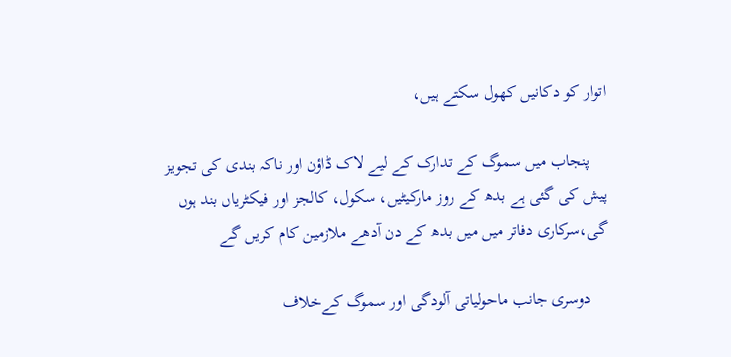اتوار کو دکانیں کھول سکتے ہیں،

    پنجاب میں سموگ کے تدارک کے لیے لاک ڈاؤن اور ناکہ بندی کی تجویز پیش کی گئی ہے بدھ کے روز مارکیٹیں، سکول، کالجز اور فیکٹریاں بند ہوں گی،سرکاری دفاتر میں میں بدھ کے دن آدھے ملازمین کام کریں گے

    دوسری جانب ماحولیاتی آلودگی اور سموگ کےخلاف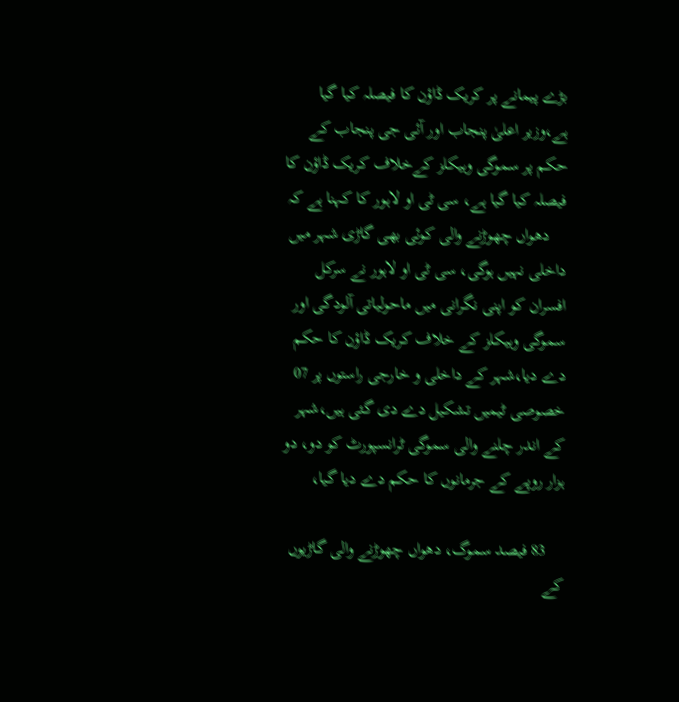بڑے پیمانے پر کریک ڈاؤن کا فیصلہ کیا گیا ہے،وزیر اعلیٰ پنجاب اور آئی جی پنجاب کے حکم پر سموگی وہیکلز کےخلاف کریک ڈاؤن کا فیصلہ کیا گیا ہے، سی ٹی او لاہور کا کہنا ہے کہ
    دھواں چھوڑنے والی کوئی بھی گاڑی شہر میں داخلی نہیں ہوگی، سی ٹی او لاہور نے سرکل افسران کو اپنی نگرانی میں ماحولیاتی آلودگی اور سموگی وہیکلز کے خلاف کریک ڈاؤن کا حکم دے دیا،شہر کے داخلی و خارجی راستوں پر 07 خصوصی ٹیمیں تشکیل دے دی گئی ہیں،شہر کے اندر چلنے والی سموگی ٹرانسپورٹ کو دو، دو ہزار روپے کے جرمانوں کا حکم دے دیا گیا،

    83 فیصد سموگ، دھواں چھوڑنے والی گاڑیوں کے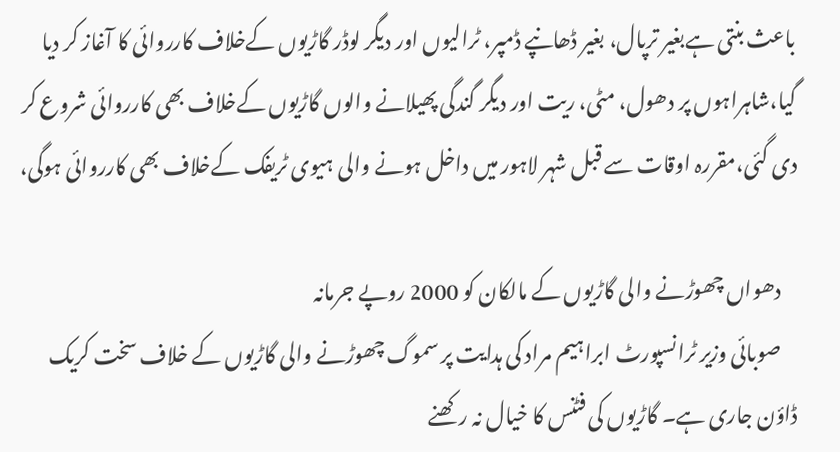باعث بنتی ہےبغیر ترپال، بغیر ڈھانپے ڈمپر، ٹرالیوں اور دیگر لوڈر گاڑیوں کےخلاف کارروائی کا آغاز کر دیا گیا،شاہراہوں پر دھول، مٹی، ریت اور دیگر گندگی پھیلانے والوں گاڑیوں کےخلاف بھی کارروائی شروع کر دی گئی،مقررہ اوقات سے قبل شہر لاہور میں داخل ہونے والی ہیوی ٹریفک کےخلاف بھی کارروائی ہوگی،

    دھواں چھوڑنے والی گاڑیوں کے مالکان کو 2000 روپے جرمانہ
    صوبائی وزیر ٹرانسپورٹ ابراہیم مراد کی ہدایت پر سموگ چھوڑنے والی گاڑیوں کے خلاف سخت کریک ڈاؤن جاری ہے۔ گاڑیوں کی فٹنس کا خیال نہ رکھنے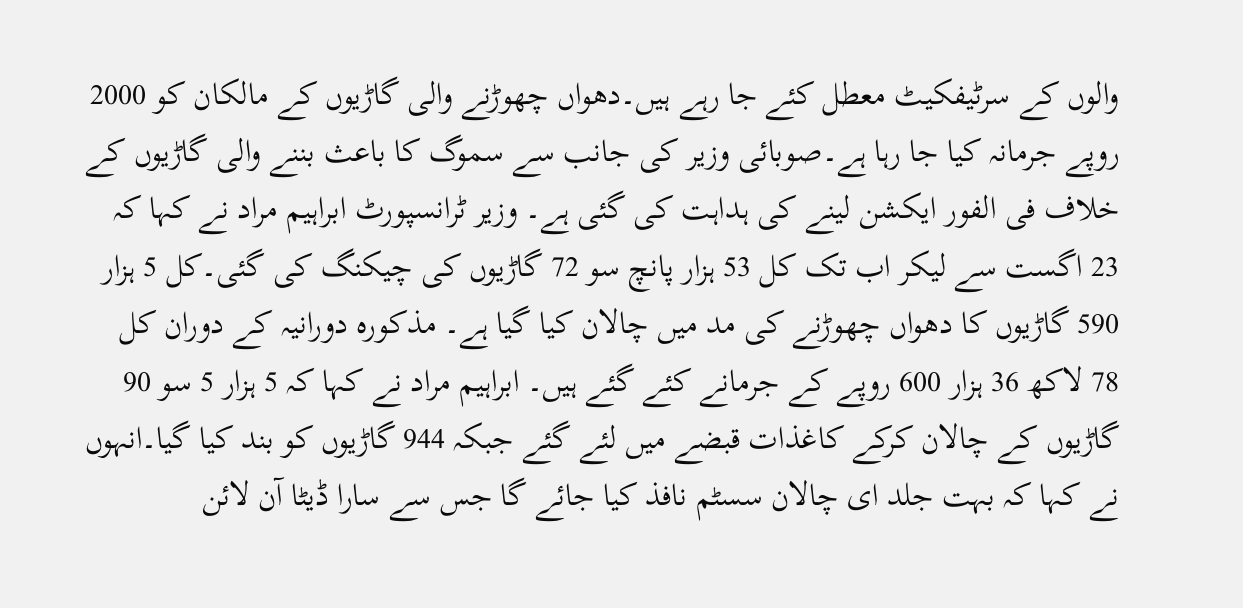والوں کے سرٹیفکیٹ معطل کئے جا رہے ہیں۔دھواں چھوڑنے والی گاڑیوں کے مالکان کو 2000 روپے جرمانہ کیا جا رہا ہے۔صوبائی وزیر کی جانب سے سموگ کا باعث بننے والی گاڑیوں کے خلاف فی الفور ایکشن لینے کی ہداہت کی گئی ہے۔ وزیر ٹرانسپورٹ ابراہیم مراد نے کہا کہ 23 اگست سے لیکر اب تک کل 53 ہزار پانچ سو 72 گاڑیوں کی چیکنگ کی گئی۔کل 5 ہزار 590 گاڑیوں کا دھواں چھوڑنے کی مد میں چالان کیا گیا ہے۔ مذکورہ دورانیہ کے دوران کل 78 لاکھ 36 ہزار 600 روپے کے جرمانے کئے گئے ہیں۔ ابراہیم مراد نے کہا کہ 5 ہزار 5 سو 90 گاڑیوں کے چالان کرکے کاغذات قبضے میں لئے گئے جبکہ 944 گاڑیوں کو بند کیا گیا۔انہوں نے کہا کہ بہت جلد ای چالان سسٹم نافذ کیا جائے گا جس سے سارا ڈیٹا آن لائن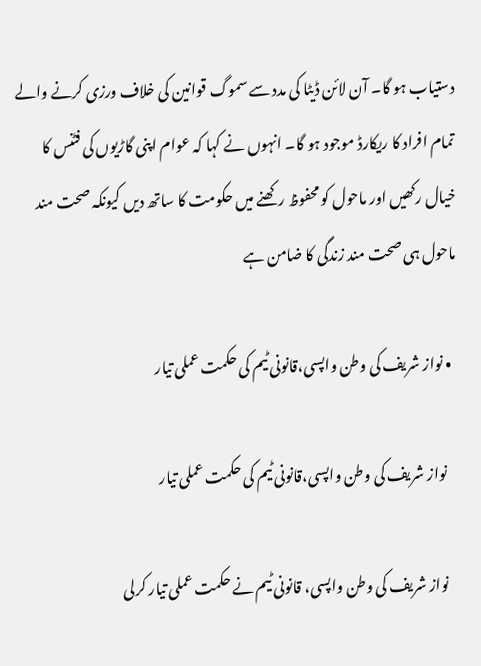دستیاب ہو گا۔ آن لائن ڈیٹا کی مدد سے سموگ قوانین کی خلاف ورزی کرنے والے تمام افراد کا ریکارڈ موجود ہو گا۔ انہوں نے کہا کہ عوام اپنی گاڑیوں کی فٹنس کا خیال رکھیں اور ماحول کو محفوظ رکھنے میں حکومت کا ساتھ دیں کیونکہ صحت مند ماحول ہی صحت مند زندگی کا ضامن ہے

  • نواز شریف کی وطن واپسی،قانونی ٹیم کی حکمت عملی تیار

    نواز شریف کی وطن واپسی،قانونی ٹیم کی حکمت عملی تیار

    نواز شریف کی وطن واپسی، قانونی ٹیم نے حکمت عملی تیار کرلی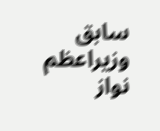سابق وزیراعظم نواز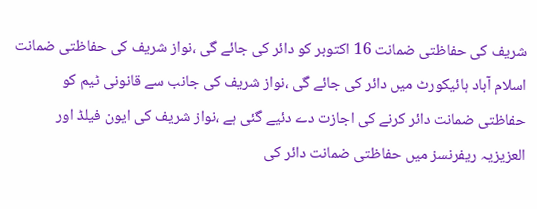شریف کی حفاظتی ضمانت 16 اکتوبر کو دائر کی جائے گی ،نواز شریف کی حفاظتی ضمانت اسلام آباد ہائیکورٹ میں دائر کی جائے گی ،نواز شریف کی جانب سے قانونی ٹیم کو حفاظتی ضمانت دائر کرنے کی اجازت دے دئیے گئی ہے ،نواز شریف کی ایون فیلڈ اور العزیزیہ ریفرنسز میں حفاظتی ضمانت دائر کی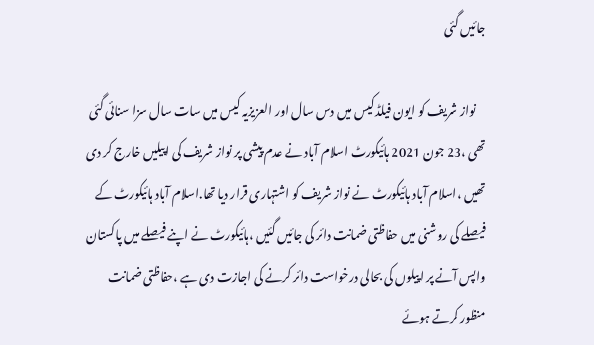جائیں گئی

    نواز شریف کو ایون فیلڈ کیس میں دس سال اور العزیزیہ کیس میں سات سال سزا سنائی گئی تھی ،23 جون 2021 ہائیکورٹ اسلام آباد نے عدم پیشی پر نواز شریف کی اپیلیں خارج کر دی تھیں ،اسلام آباد ہائیکورٹ نے نواز شریف کو اشتہاری قرار دیا تھا.اسلام آباد ہائیکورٹ کے فیصلے کی روشنی میں حفاظتی ضمانت دائر کی جائیں گئیں ،ہائیکورٹ نے اپنے فیصلے میں پاکستان واپس آنے پر اپیلوں کی بحالی درخواست دائر کرنے کی اجازت دی ہے ،حفاظتی ضمانت منظور کرتے ہوئے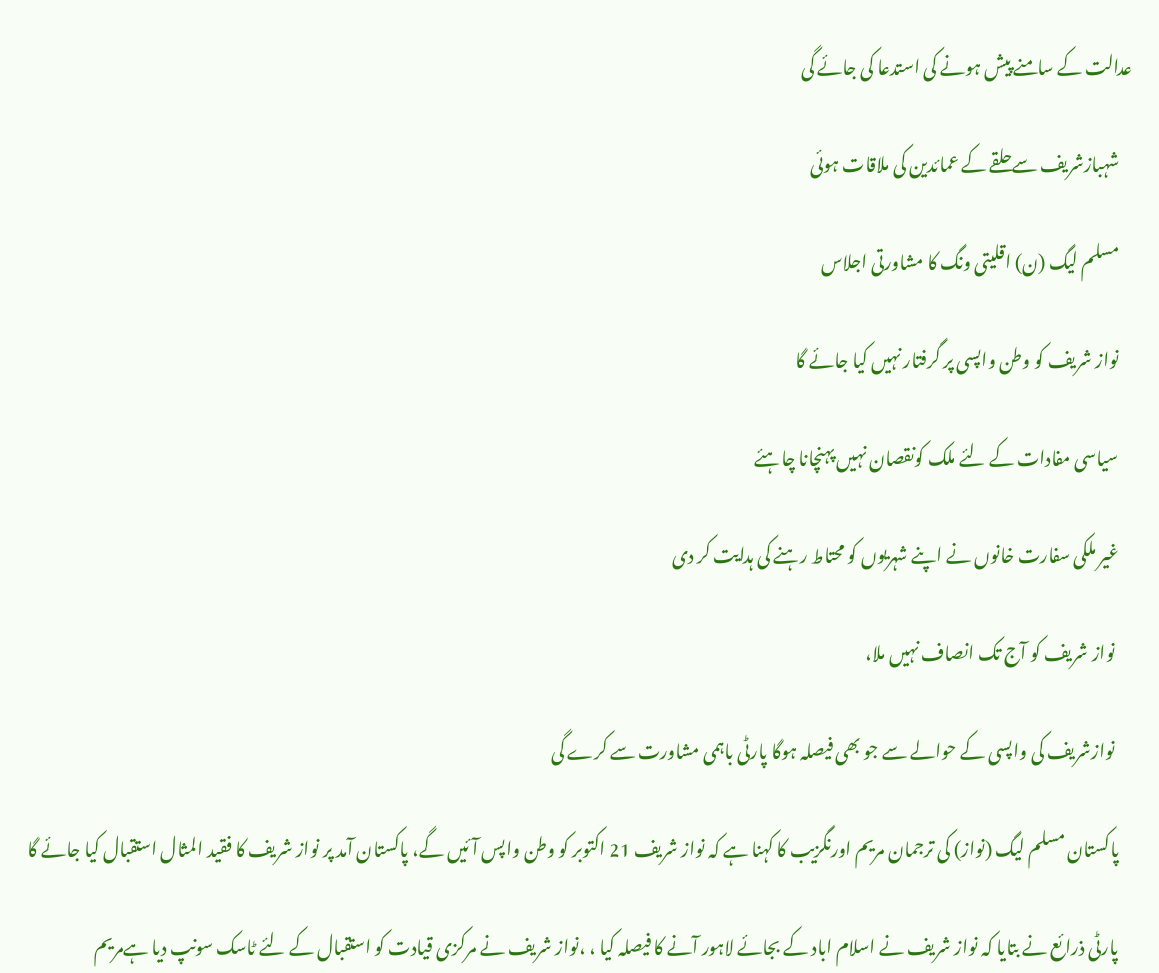عدالت کے سامنے پیش ہونے کی استدعا کی جائے گی

    شہبازشریف سےحلقے کے عمائدین کی ملاقات ہوئی

    مسلم لیگ (ن) اقلیتی ونگ کا مشاورتی اجلاس

    نواز شریف کو وطن واپسی پر گرفتار نہیں کیا جائے گا

    سیاسی مفادات کے لئے ملک کونقصان نہیں پہنچانا چاہئے

    غیر ملکی سفارت خانوں نے اپنے شہریوں کو محتاط رہنے کی ہدایت کر دی

     نواز شریف کو آج تک انصاف نہیں ملا،

     نوازشریف کی واپسی کے حوالے سے جو بھی فیصلہ ہوگا پارٹی باہمی مشاورت سے کرے گی

    پاکستان مسلم لیگ (نواز) کی ترجمان مریم اورنگزیب کا کہنا ہے کہ نواز شریف 21 اکتوبر کو وطن واپس آئیں گے، پاکستان آمد پر نواز شریف کا فقید المثال استقبال کیا جائے گا

    پارٹی ذرائع نے بتایا کہ نواز شریف نے اسلام اباد کے بجائے لاہور آنے کا فیصلہ کیا ، ،نواز شریف نے مرکزی قیادت کو استقبال کے لئے ٹاسک سونپ دیا ہےمریم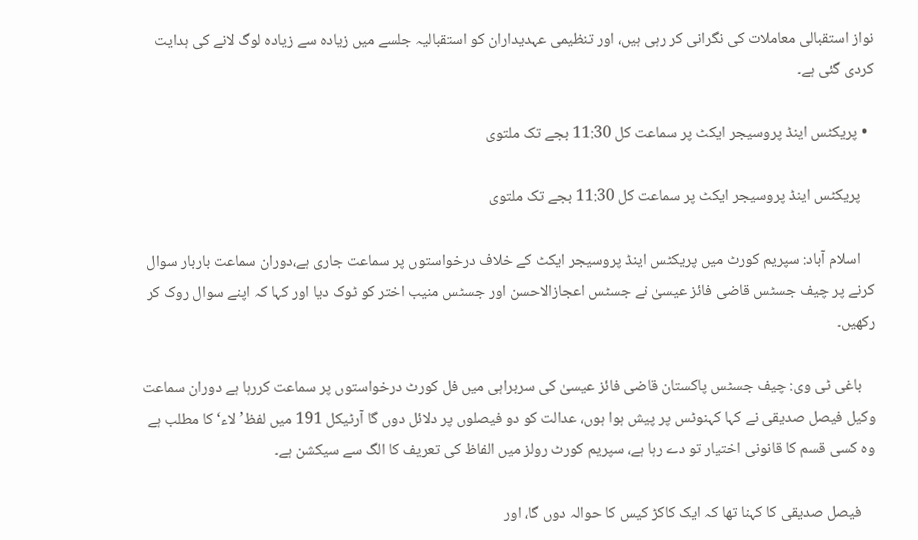نواز استقبالی معاملات کی نگرانی کر رہی ہیں، اور تنظیمی عہدیداران کو استقبالیہ جلسے میں زیادہ سے زیادہ لوگ لانے کی ہدایت کردی گئی ہے۔

  • پریکٹس اینڈ پروسیجر ایکٹ پر سماعت کل 11:30 بجے تک ملتوی

    پریکٹس اینڈ پروسیجر ایکٹ پر سماعت کل 11:30 بجے تک ملتوی

    اسلام آباد: سپریم کورٹ میں پریکٹس اینڈ پروسیجر ایکٹ کے خلاف درخواستوں پر سماعت جاری ہے،دوران سماعت باربار سوال کرنے پر چیف جسٹس قاضی فائز عیسیٰ نے جسٹس اعجازالاحسن اور جسٹس منیب اختر کو ٹوک دیا اور کہا کہ اپنے سوال روک کر رکھیں۔

    باغی ٹی وی: چیف جسٹس پاکستان قاضی فائز عیسیٰ کی سربراہی میں فل کورٹ درخواستوں پر سماعت کررہا ہے دوران سماعت وکیل فیصل صدیقی نے کہا کہنوٹس پر پیش ہوا ہوں، عدالت کو دو فیصلوں پر دلائل دوں گا آرٹیکل 191 میں لفظ’لاء‘ کا مطلب ہے وہ کسی قسم کا قانونی اختیار تو دے رہا ہے، سپریم کورٹ رولز میں الفاظ کی تعریف کا الگ سے سیکشن ہے۔

    فیصل صدیقی کا کہنا تھا کہ ایک کاکڑ کیس کا حوالہ دوں گا، اور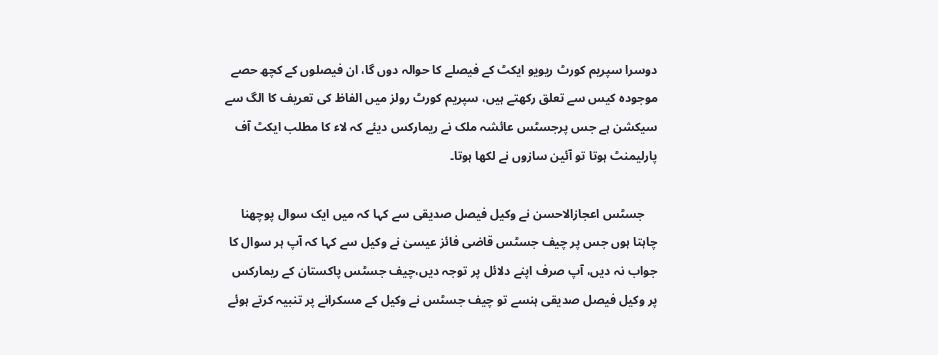دوسرا سپریم کورٹ ریویو ایکٹ کے فیصلے کا حوالہ دوں گا، ان فیصلوں کے کچھ حصے موجودہ کیس سے تعلق رکھتے ہیں، سپریم کورٹ رولز میں الفاظ کی تعریف کا الگ سے سیکشن ہے جس پرجسٹس عائشہ ملک نے ریمارکس دیئے کہ لاء کا مطلب ایکٹ آف پارلیمنٹ ہوتا تو آئین سازوں نے لکھا ہوتا۔

    جسٹس اعجازالاحسن نے وکیل فیصل صدیقی سے کہا کہ میں ایک سوال پوچھنا چاہتا ہوں جس پر چیف جسٹس قاضی فائز عیسیٰ نے وکیل سے کہا کہ آپ ہر سوال کا جواب نہ دیں، آپ صرف اپنے دلائل پر توجہ دیں،چیف جسٹس پاکستان کے ریمارکس پر وکیل فیصل صدیقی ہنسے تو چیف جسٹس نے وکیل کے مسکرانے پر تنبیہ کرتے ہوئے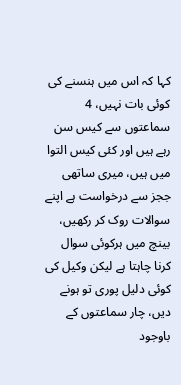کہا کہ اس میں ہنسنے کی کوئی بات نہیں، 4 سماعتوں سے کیس سن رہے ہیں اور کئی کیس التوا میں ہیں، میری ساتھی ججز سے درخواست ہے اپنے سوالات روک کر رکھیں، بینچ میں ہرکوئی سوال کرنا چاہتا ہے لیکن وکیل کی کوئی دلیل پوری تو ہونے دیں، چار سماعتوں کے باوجود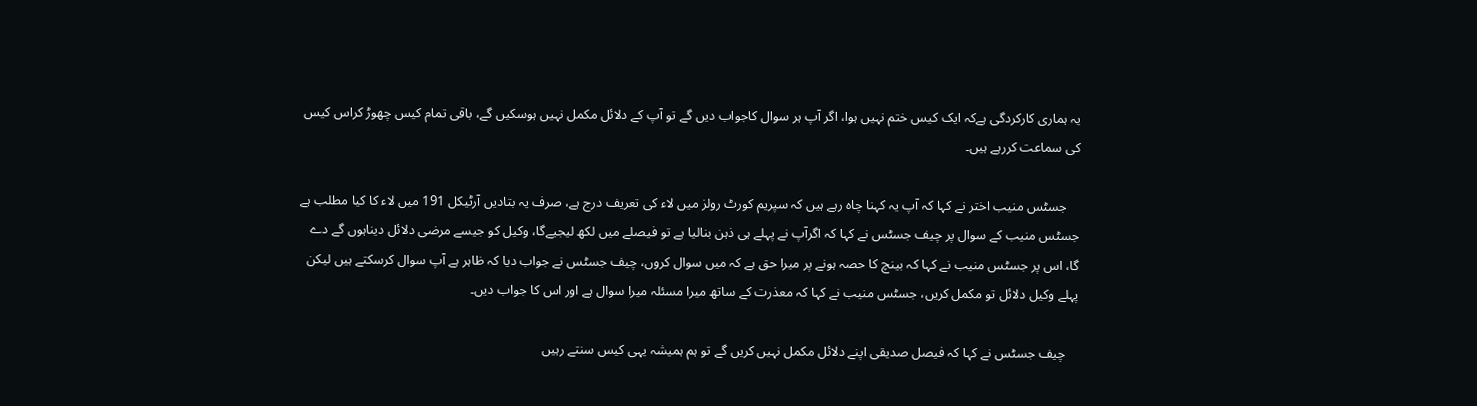یہ ہماری کارکردگی ہےکہ ایک کیس ختم نہیں ہوا، اگر آپ ہر سوال کاجواب دیں گے تو آپ کے دلائل مکمل نہیں ہوسکیں گے، باقی تمام کیس چھوڑ کراس کیس کی سماعت کررہے ہیں۔

    جسٹس منیب اختر نے کہا کہ آپ یہ کہنا چاہ رہے ہیں کہ سپریم کورٹ رولز میں لاء کی تعریف درج ہے، صرف یہ بتادیں آرٹیکل 191 میں لاء کا کیا مطلب ہے جسٹس منیب کے سوال پر چیف جسٹس نے کہا کہ اگرآپ نے پہلے ہی ذہن بنالیا ہے تو فیصلے میں لکھ لیجیےگا، وکیل کو جیسے مرضی دلائل دیناہوں گے دے گا، اس پر جسٹس منیب نے کہا کہ بینچ کا حصہ ہونے پر میرا حق ہے کہ میں سوال کروں، چیف جسٹس نے جواب دیا کہ ظاہر ہے آپ سوال کرسکتے ہیں لیکن پہلے وکیل دلائل تو مکمل کریں، جسٹس منیب نے کہا کہ معذرت کے ساتھ میرا مسئلہ میرا سوال ہے اور اس کا جواب دیں۔

    چیف جسٹس نے کہا کہ فیصل صدیقی اپنے دلائل مکمل نہیں کریں گے تو ہم ہمیشہ یہی کیس سنتے رہیں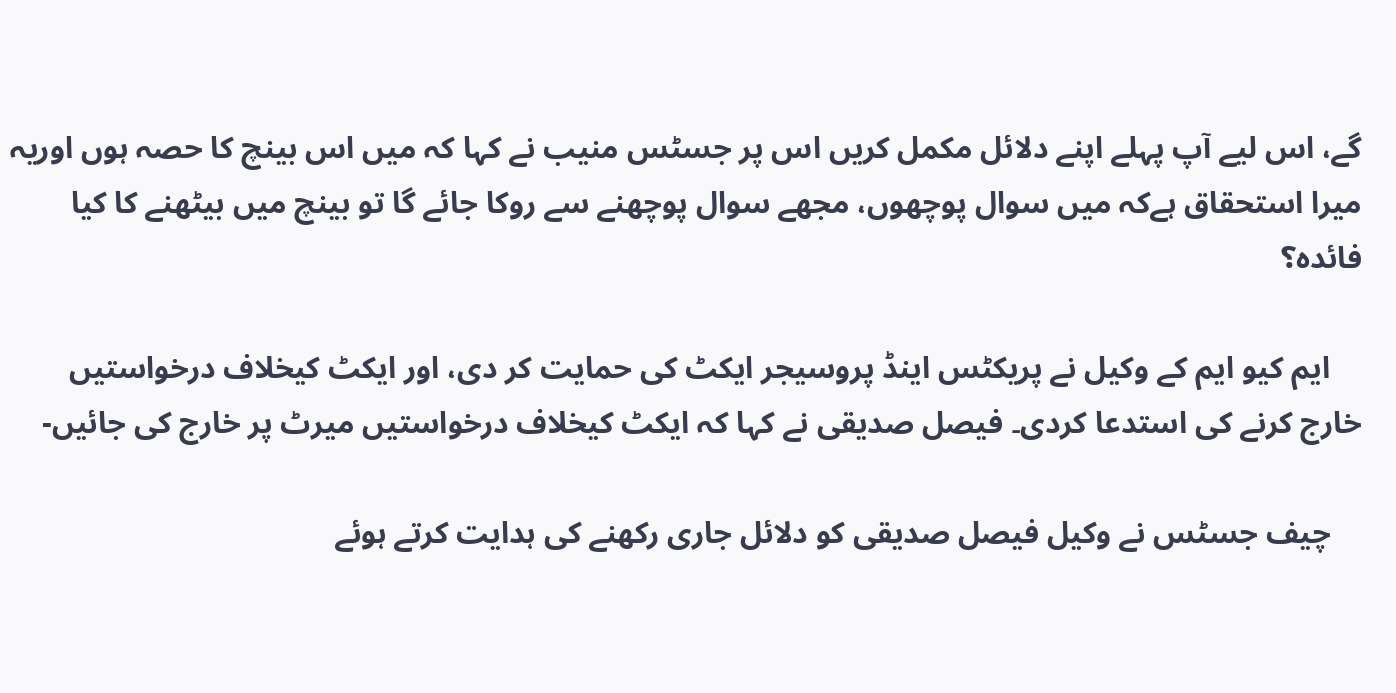گے، اس لیے آپ پہلے اپنے دلائل مکمل کریں اس پر جسٹس منیب نے کہا کہ میں اس بینچ کا حصہ ہوں اوریہ میرا استحقاق ہےکہ میں سوال پوچھوں، مجھے سوال پوچھنے سے روکا جائے گا تو بینچ میں بیٹھنے کا کیا فائدہ؟

    ایم کیو ایم کے وکیل نے پریکٹس اینڈ پروسیجر ایکٹ کی حمایت کر دی، اور ایکٹ کیخلاف درخواستیں خارج کرنے کی استدعا کردی۔ فیصل صدیقی نے کہا کہ ایکٹ کیخلاف درخواستیں میرٹ پر خارج کی جائیں-

    چیف جسٹس نے وکیل فیصل صدیقی کو دلائل جاری رکھنے کی ہدایت کرتے ہوئے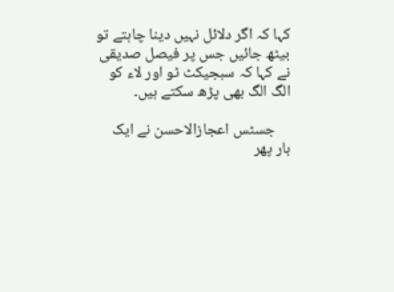کہا کہ اگر دلائل نہیں دینا چاہتے تو بیٹھ جائیں جس پر فیصل صدیقی نے کہا کہ سبجیکٹ ٹو اور لاء کو الگ الگ بھی پڑھ سکتے ہیں۔

    جسٹس اعجازالاحسن نے ایک بار پھر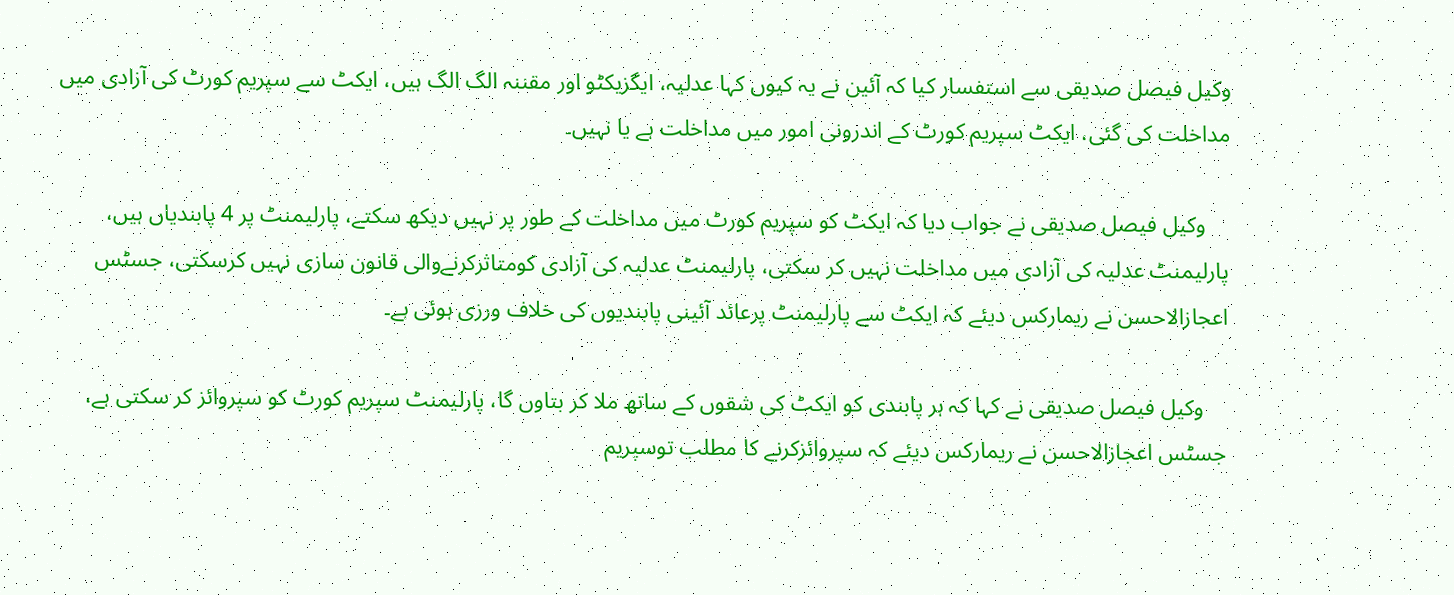وکیل فیصل صدیقی سے استفسار کیا کہ آئین نے یہ کیوں کہا عدلیہ، ایگزیکٹو اور مقننہ الگ الگ ہیں، ایکٹ سے سپریم کورٹ کی آزادی میں مداخلت کی گئی، ایکٹ سپریم کورٹ کے اندرونی امور میں مداخلت ہے یا نہیں۔

    وکیل فیصل صدیقی نے جواب دیا کہ ایکٹ کو سپریم کورٹ میں مداخلت کے طور پر نہیں دیکھ سکتے، پارلیمنٹ پر 4 پابندیاں ہیں، پارلیمنٹ عدلیہ کی آزادی میں مداخلت نہیں کر سکتی، پارلیمنٹ عدلیہ کی آزادی کومتاثرکرنےوالی قانون سازی نہیں کرسکتی، جسٹس اعجازالاحسن نے ریمارکس دیئے کہ ایکٹ سے پارلیمنٹ پرعائد آئینی پابندیوں کی خلاف ورزی ہوئی ہے۔

    وکیل فیصل صدیقی نے کہا کہ ہر پابندی کو ایکٹ کی شقوں کے ساتھ ملا کر بتاوں گا، پارلیمنٹ سپریم کورٹ کو سپروائز کر سکتی ہے، جسٹس اعجازالاحسن نے ریمارکس دیئے کہ سپروائزکرنے کا مطلب توسپریم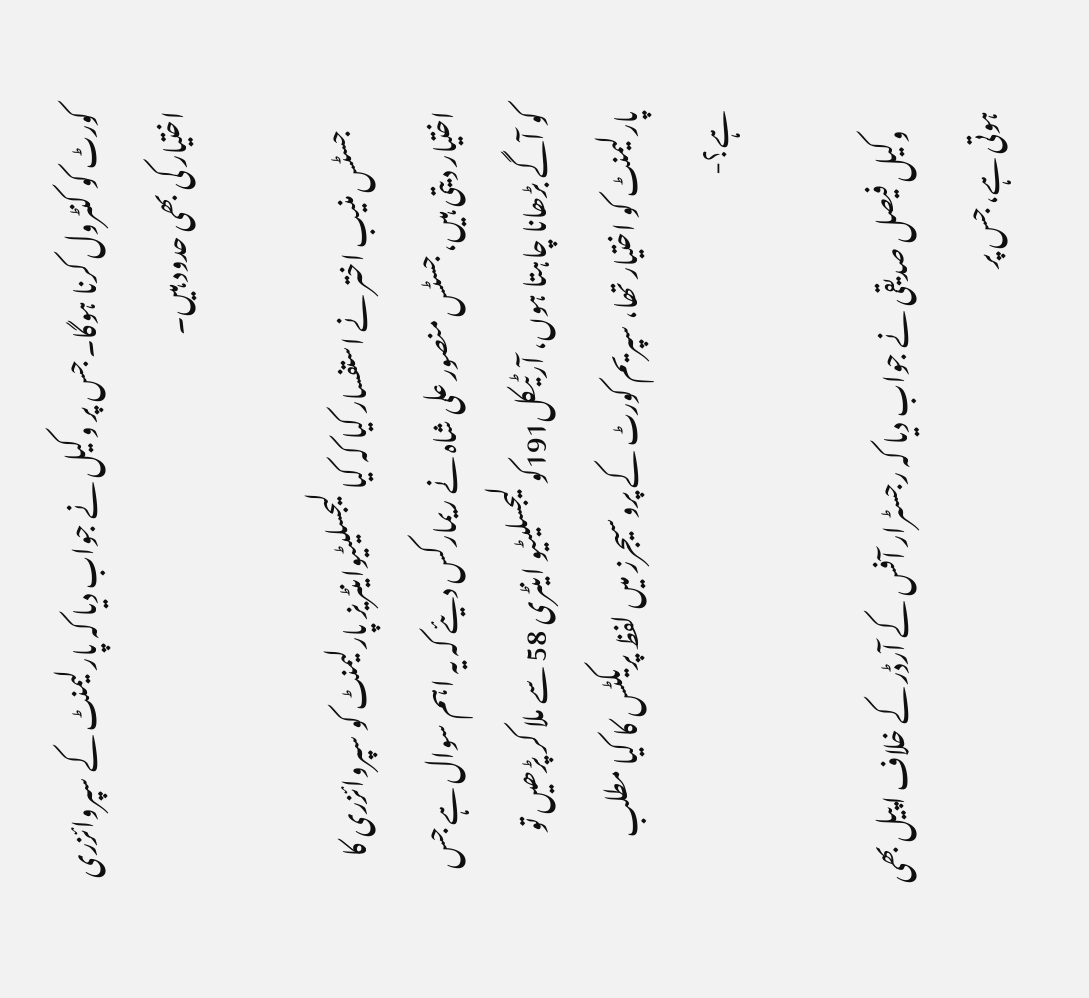کورٹ کو کنٹرول کرنا ہوگا۔ جس پر وکیل نے جواب دیا کہ پارلیمنٹ کے سپروائزری اختیار کی بھی حدود ہیں۔

    جسٹس منیب اختر نے استفسار کیا کہ کیا لیجسلیٹیواینٹریز پارلیمنٹ کو سپروائزری کا اختیار دیتی ہیں، جسٹس منصور علی شاہ نے ریمارکس دیئے کہ یہ اہم سوال ہے جس کو آگے بڑھانا چاہتا ہوں، آرٹیکل191کو لیجسلیٹیو اینٹری 58 سے ملا کر پڑھیں تو پارلیمنٹ کو اختیار تھا، سپریم کورٹ کے پروسیجرز میں لفظ پریکٹس کا کیا مطلب ہے؟-

    وکیل فیصل صدیقی نے جواب دیا کہ رجسٹرار آفس کے آرڈر کے خلاف اپیل بھی ہوتی ہے، جس پر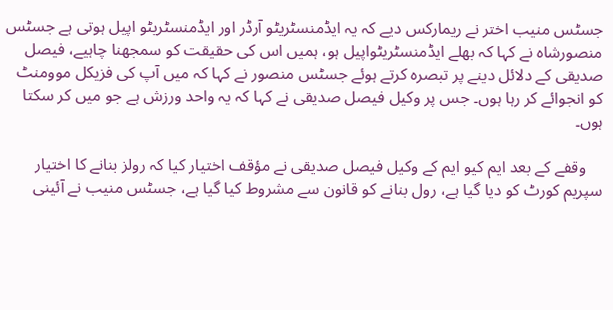جسٹس منیب اختر نے ریمارکس دیے کہ یہ ایڈمنسٹریٹو آرڈر اور ایڈمنسٹریٹو اپیل ہوتی ہے جسٹس منصورشاہ نے کہا کہ بھلے ایڈمنسٹریٹواپیل ہو، ہمیں اس کی حقیقت کو سمجھنا چاہیے، فیصل صدیقی کے دلائل دینے پر تبصرہ کرتے ہوئے جسٹس منصور نے کہا کہ میں آپ کی فزیکل موومنٹ کو انجوائے کر رہا ہوں۔ جس پر وکیل فیصل صدیقی نے کہا کہ یہ واحد ورزش ہے جو میں کر سکتا ہوں۔

    وقفے کے بعد ایم کیو ایم کے وکیل فیصل صدیقی نے مؤقف اختیار کیا کہ رولز بنانے کا اختیار سپریم کورٹ کو دیا گیا ہے، رول بنانے کو قانون سے مشروط کیا گیا ہے، جسٹس منیب نے آئینی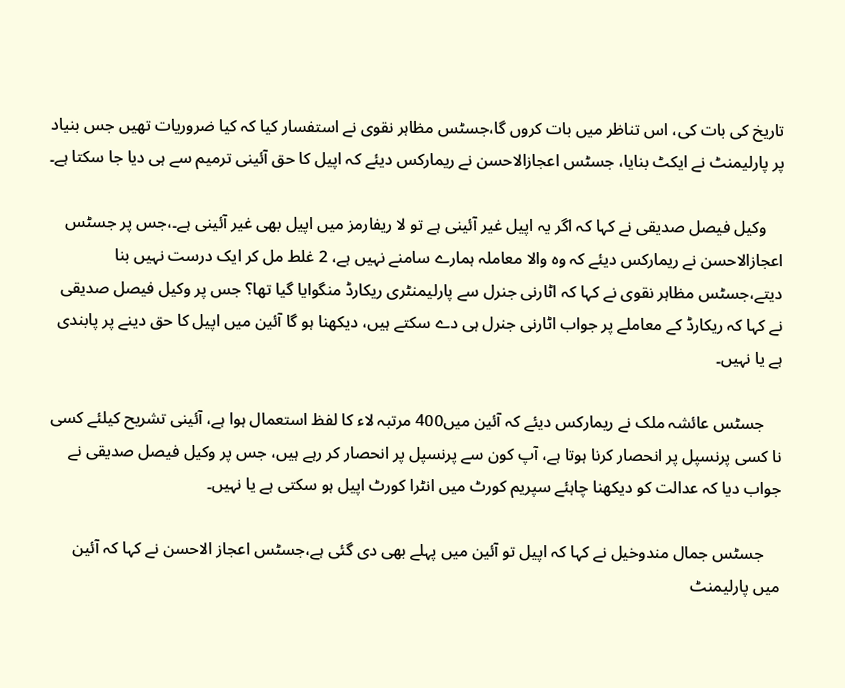تاریخ کی بات کی، اس تناظر میں بات کروں گا،جسٹس مظاہر نقوی نے استفسار کیا کہ کیا ضروریات تھیں جس بنیاد پر پارلیمنٹ نے ایکٹ بنایا، جسٹس اعجازالاحسن نے ریمارکس دیئے کہ اپیل کا حق آئینی ترمیم سے ہی دیا جا سکتا ہے۔

    وکیل فیصل صدیقی نے کہا کہ اگر یہ اپیل غیر آئینی ہے تو لا ریفارمز میں اپیل بھی غیر آئینی ہے۔،جس پر جسٹس اعجازالاحسن نے ریمارکس دیئے کہ وہ والا معاملہ ہمارے سامنے نہیں ہے، 2 غلط مل کر ایک درست نہیں بنا دیتے،جسٹس مظاہر نقوی نے کہا کہ اٹارنی جنرل سے پارلیمنٹری ریکارڈ منگوایا گیا تھا؟ جس پر وکیل فیصل صدیقی نے کہا کہ ریکارڈ کے معاملے پر جواب اٹارنی جنرل ہی دے سکتے ہیں، دیکھنا ہو گا آئین میں اپیل کا حق دینے پر پابندی ہے یا نہیں۔

    جسٹس عائشہ ملک نے ریمارکس دیئے کہ آئین میں400 مرتبہ لاء کا لفظ استعمال ہوا ہے، آئینی تشریح کیلئے کسی نا کسی پرنسپل پر انحصار کرنا ہوتا ہے، آپ کون سے پرنسپل پر انحصار کر رہے ہیں، جس پر وکیل فیصل صدیقی نے جواب دیا کہ عدالت کو دیکھنا چاہئے سپریم کورٹ میں انٹرا کورٹ اپیل ہو سکتی ہے یا نہیں۔

    جسٹس جمال مندوخیل نے کہا کہ اپیل تو آئین میں پہلے بھی دی گئی ہے،جسٹس اعجاز الاحسن نے کہا کہ آئین میں پارلیمنٹ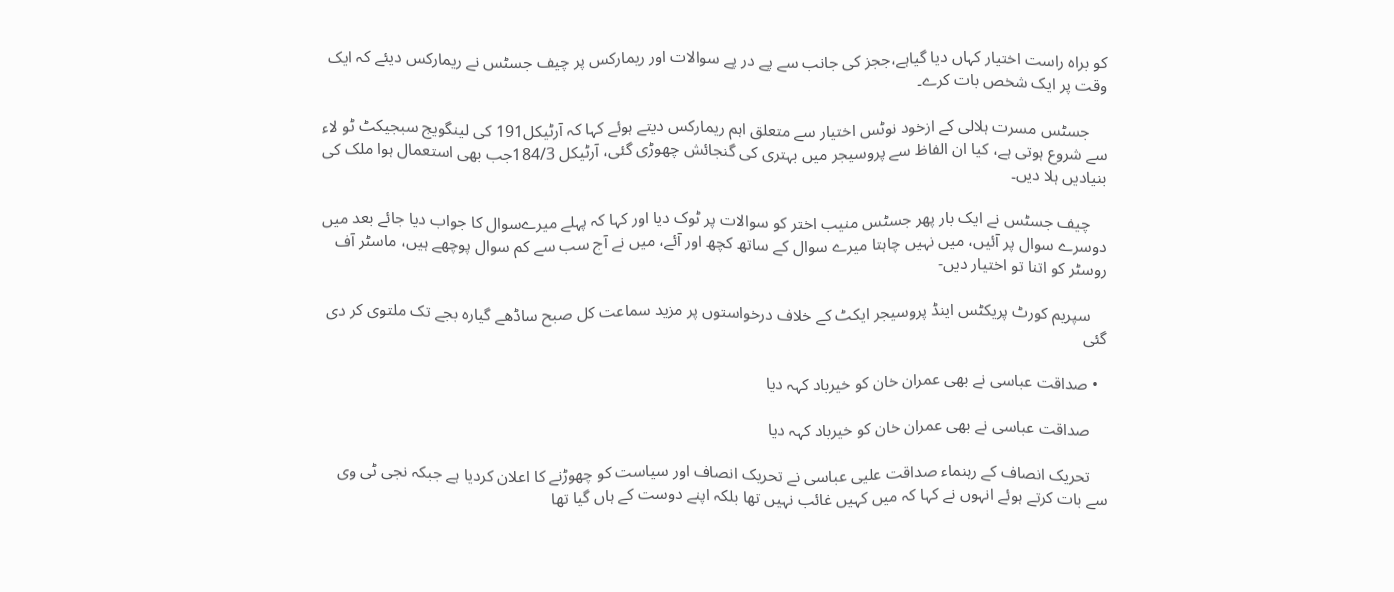کو براہ راست اختیار کہاں دیا گیاہے،ججز کی جانب سے پے در پے سوالات اور ریمارکس پر چیف جسٹس نے ریمارکس دیئے کہ ایک وقت پر ایک شخص بات کرے۔

    جسٹس مسرت ہلالی کے ازخود نوٹس اختیار سے متعلق اہم ریمارکس دیتے ہوئے کہا کہ آرٹیکل191 کی لینگویج سبجیکٹ ٹو لاء سے شروع ہوتی ہے، کیا ان الفاظ سے پروسیجر میں بہتری کی گنجائش چھوڑی گئی، آرٹیکل 184/3جب بھی استعمال ہوا ملک کی بنیادیں ہلا دیں۔

    چیف جسٹس نے ایک بار پھر جسٹس منیب اختر کو سوالات پر ٹوک دیا اور کہا کہ پہلے میرےسوال کا جواب دیا جائے بعد میں دوسرے سوال پر آئیں، میں نہیں چاہتا میرے سوال کے ساتھ کچھ اور آئے، میں نے آج سب سے کم سوال پوچھے ہیں، ماسٹر آف روسٹر کو اتنا تو اختیار دیں-

    سپریم کورٹ پریکٹس اینڈ پروسیجر ایکٹ کے خلاف درخواستوں پر مزید سماعت کل صبح ساڈھے گیارہ بجے تک ملتوی کر دی گئی

  • صداقت عباسی نے بھی عمران خان کو خیرباد کہہ دیا

    صداقت عباسی نے بھی عمران خان کو خیرباد کہہ دیا

    تحریک انصاف کے رہنماء صداقت علیی عباسی نے تحریک انصاف اور سیاست کو چھوڑنے کا اعلان کردیا ہے جبکہ نجی ٹی وی سے بات کرتے ہوئے انہوں نے کہا کہ میں کہیں غائب نہیں تھا بلکہ اپنے دوست کے ہاں گیا تھا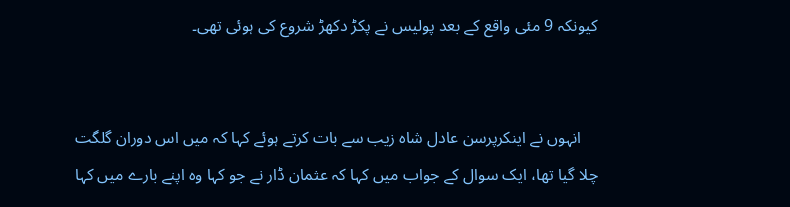کیونکہ 9 مئی واقع کے بعد پولیس نے پکڑ دکھڑ شروع کی ہوئی تھی۔


    انہوں نے اینکرپرسن عادل شاہ زیب سے بات کرتے ہوئے کہا کہ میں اس دوران گلگت چلا گیا تھا، ایک سوال کے جواب میں کہا کہ عثمان ڈار نے جو کہا وہ اپنے بارے میں کہا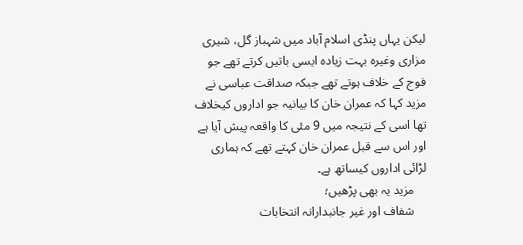لیکن یہاں پنڈی اسلام آباد میں شہباز گل، شیری مزاری وغیرہ بہت زیادہ ایسی باتیں کرتے تھے جو فوج کے خلاف ہوتے تھے جبکہ صداقت عباسی نے مزید کہا کہ عمران خان کا بیانیہ جو اداروں کیخلاف تھا اسی کے نتیجہ میں 9 مئی کا واقعہ پیش آیا ہے اور اس سے قبل عمران خان کہتے تھے کہ ہماری لڑائی اداروں کیساتھ ہے۔
    مزید یہ بھی پڑھیں؛
    شفاف اور غیر جانبدارانہ انتخابات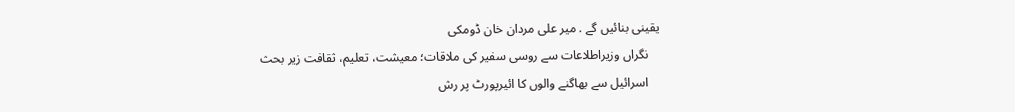یقینی بنائیں گے . میر علی مردان خان ڈومکی
    نگراں وزیراطلاعات سے روسی سفیر کی ملاقات؛ معیشت، تعلیم، ثقافت زیر بحث
    اسرائیل سے بھاگنے والوں کا ائیرپورٹ پر رش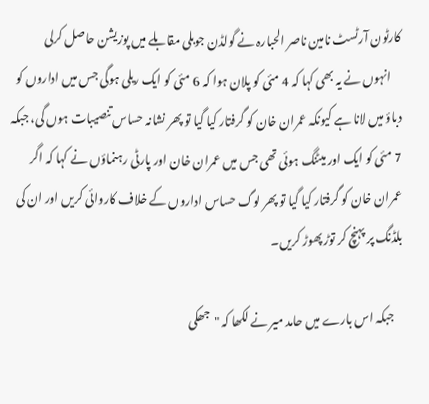کارٹون آرٹسٹ نامین ناصر الحبارہ نے گولڈن جوبلی مقابلے میں پوزیشن حاصل کرلی
    انہوں نے یہ بھی کہا کہ 4 مئی کو پلان ہوا کہ 6 مئی کو ایک ریلی ہوگی جس میں اداروں کو دباؤ میں لانا ہے کیونکہ عمران خان کو گرفتار کیا گیا تو پھر نشانہ حساس تنصیبات ہوں گی، جبکہ 7 مئی کو ایک اور میٹنگ ہوئی تھی جس میں عمران خان اور پارٹی رہنماؤں نے کہا کہ اگر عمران خان کو گرفتار کیا گیا تو پھر لوگ حساس اداروں کے خلاف کاروائی کریں اور ان کی بلڈنگ پر پہنچ کر توڑ پھوڑ کریں۔

    جبکہ اس بارے میں حامد میر نے لکھا کہ "جھکی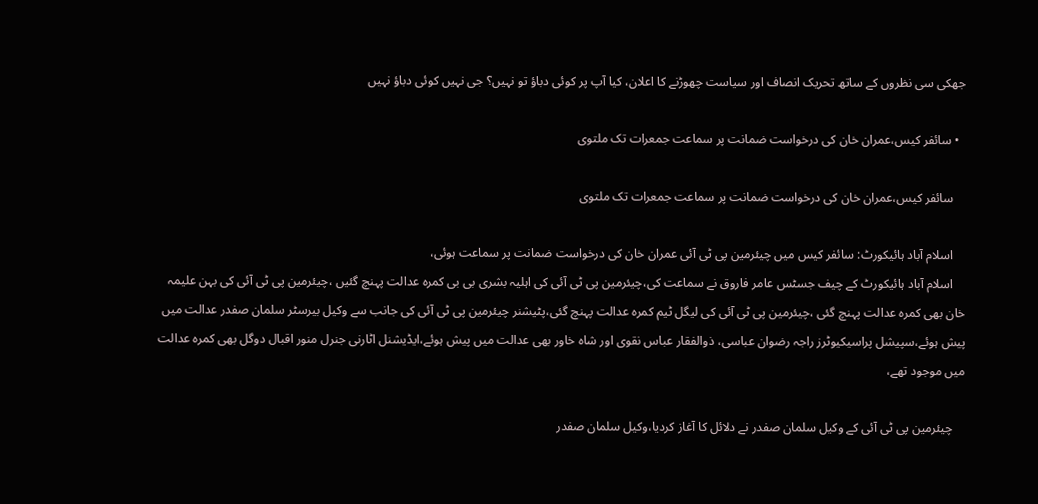جھکی سی نظروں کے ساتھ تحریک انصاف اور سیاست چھوڑنے کا اعلان، کیا آپ پر کوئی دباؤ تو نہیں؟ جی نہیں کوئی دباؤ نہیں

  • سائفر کیس،عمران خان کی درخواست ضمانت پر سماعت جمعرات تک ملتوی

    سائفر کیس،عمران خان کی درخواست ضمانت پر سماعت جمعرات تک ملتوی

    اسلام آباد ہائیکورٹ: سائفر کیس میں چیئرمین پی ٹی آئی عمران خان کی درخواست ضمانت پر سماعت ہوئی،
    اسلام آباد ہائیکورٹ کے چیف جسٹس عامر فاروق نے سماعت کی،چیئرمین پی ٹی آئی کی اہلیہ بشری بی بی کمرہ عدالت پہنچ گئیں ،چیئرمین پی ٹی آئی کی بہن علیمہ خان بھی کمرہ عدالت پہنچ گئی ،چیئرمین پی ٹی آئی کی لیگل ٹیم کمرہ عدالت پہنچ گئی،پٹیشنر چیئرمین پی ٹی آئی کی جانب سے وکیل بیرسٹر سلمان صفدر عدالت میں پیش ہوئے،سپیشل پراسیکیوٹرز راجہ رضوان عباسی، ذوالفقار عباس نقوی اور شاہ خاور بھی عدالت میں پیش ہوئے،ایڈیشنل اٹارنی جنرل منور اقبال دوگل بھی کمرہ عدالت میں موجود تھے،

    چیئرمین پی ٹی آئی کے وکیل سلمان صفدر نے دلائل کا آغاز کردیا،وکیل سلمان صفدر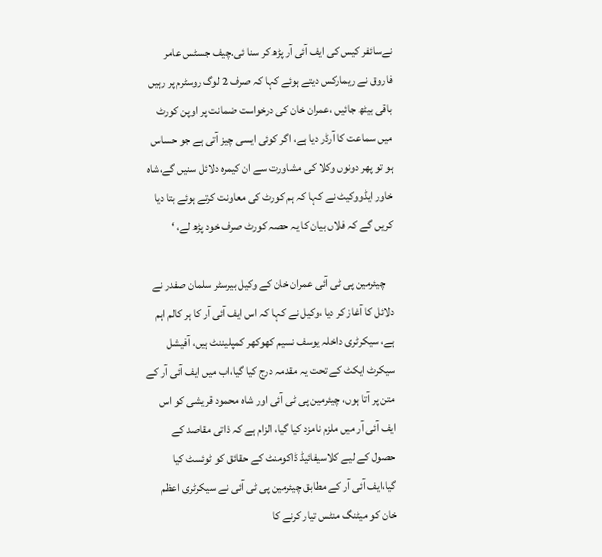نےسائفر کیس کی ایف آئی آر پڑھ کر سنا ئی.چیف جسٹس عامر فاروق نے ریمارکس دیتے ہوئے کہا کہ صرف 2 لوگ روسٹرم پر رہیں باقی بیٹھ جائیں ،عمران خان کی درخواست ضمانت پر اوپن کورٹ میں سماعت کا آرڈر دیا ہے، اگر کوئی ایسی چیز آتی ہے جو حساس ہو تو پھر دونوں وکلا کی مشاورت سے ان کیمرہ دلائل سنیں گے،شاہ خاور ایڈووکیٹ نے کہا کہ ہم کورٹ کی معاونت کرتے ہوئے بتا دیا کریں گے کہ فلاں بیان کا یہ حصہ کورٹ صرف خود پڑھ لے، ‘

    چیئرمین پی ٹی آئی عمران خان کے وکیل بیرسٹر سلمان صفدر نے دلائل کا آغاز کر دیا ،وکیل نے کہا کہ اس ایف آئی آر کا ہر کالم اہم ہے، سیکرٹری داخلہ یوسف نسیم کھوکھر کمپلیننٹ ہیں، آفیشل سیکرٹ ایکٹ کے تحت یہ مقدمہ درج کیا گیا،اب میں ایف آئی آر کے متن پر آتا ہوں، چیئرمین پی ٹی آئی اور شاہ محمود قریشی کو اس ایف آئی آر میں ملزم نامزد کیا گیا، الزام ہے کہ ذاتی مقاصد کے حصول کے لیے کلاسیفائیڈ ڈاکومنٹ کے حقائق کو ٹوئسٹ کیا گیا،ایف آئی آر کے مطابق چیئرمین پی ٹی آئی نے سیکرٹری اعظم خان کو میٹنگ منٹس تیار کرنے کا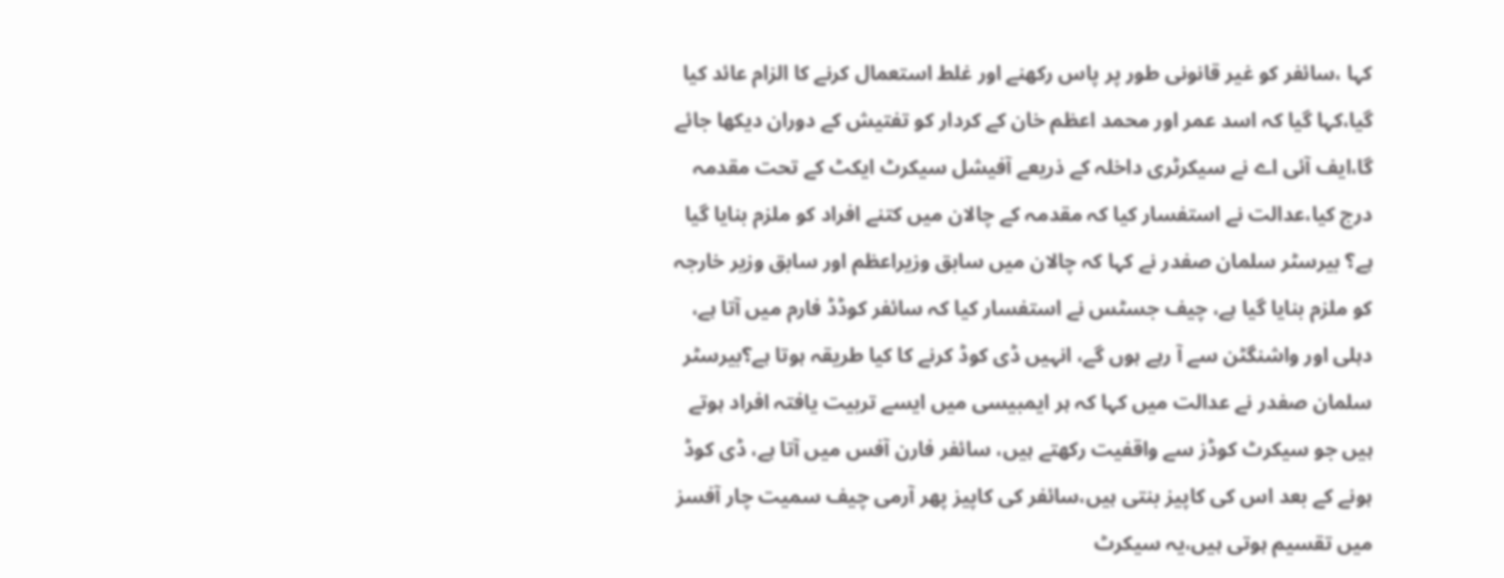کہا ،سائفر کو غیر قانونی طور پر پاس رکھنے اور غلط استعمال کرنے کا الزام عائد کیا گیا،کہا گیا کہ اسد عمر اور محمد اعظم خان کے کردار کو تفتیش کے دوران دیکھا جائے گا،ایف آئی اے نے سیکرٹری داخلہ کے ذریعے آفیشل سیکرٹ ایکٹ کے تحت مقدمہ درج کیا،عدالت نے استفسار کیا کہ مقدمہ کے چالان میں کتنے افراد کو ملزم بنایا گیا ہے؟ بیرسٹر سلمان صفدر نے کہا کہ چالان میں سابق وزیراعظم اور سابق وزیر خارجہ کو ملزم بنایا گیا ہے، چیف جسٹس نے استفسار کیا کہ سائفر کوڈڈ فارم میں آتا ہے، دہلی اور واشنگٹن سے آ رہے ہوں گے، انہیں ڈی کوڈ کرنے کا کیا طریقہ ہوتا ہے؟بیرسٹر سلمان صفدر نے عدالت میں کہا کہ ہر ایمبیسی میں ایسے تربیت یافتہ افراد ہوتے ہیں جو سیکرٹ کوڈز سے واقفیت رکھتے ہیں، سائفر فارن آفس میں آتا ہے، ڈی کوڈ ہونے کے بعد اس کی کاپیز بنتی ہیں،سائفر کی کاپیز پھر آرمی چیف سمیت چار آفسز میں تقسیم ہوتی ہیں،یہ سیکرٹ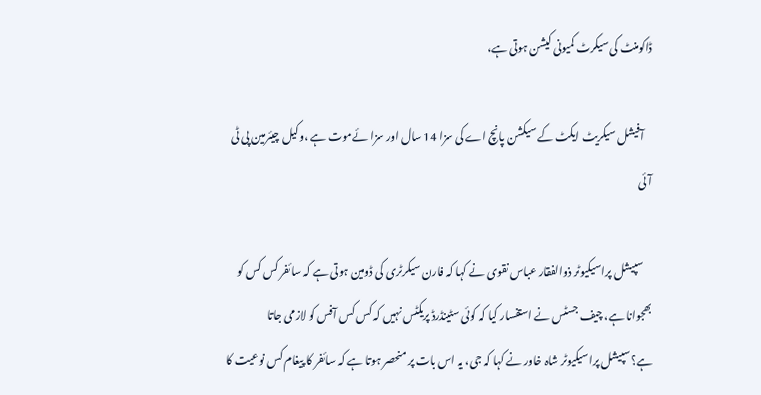ڈاکومنٹ کی سیکرٹ کمیونی کیشن ہوتی ہے،

    آفیشل سیکریٹ ایکٹ کے سیکشن پانچ اے کی سزا 14 سال اور سزا ئےموت ہے ،وکیل چیئرمین پی ٹی آئی

    سپیشل پراسیکیوٹر ذوالفقار عباس نقوی نے کہا کہ فارن سیکرٹری کی ڈومین ہوتی ہے کہ سائفر کس کس کو بھجوانا ہے، چیف جسٹس نے استفسار کیا کہ کوئی سٹینڈرڈ پریکٹس نہیں کہ کس کس آفس کو لازمی جاتا ہے؟سپیشل پراسیکیوٹر شاہ خاور نے کہا کہ جی، یہ اس بات پر منحصر ہوتا ہے کہ سائفر کا پیغام کس نوعیت کا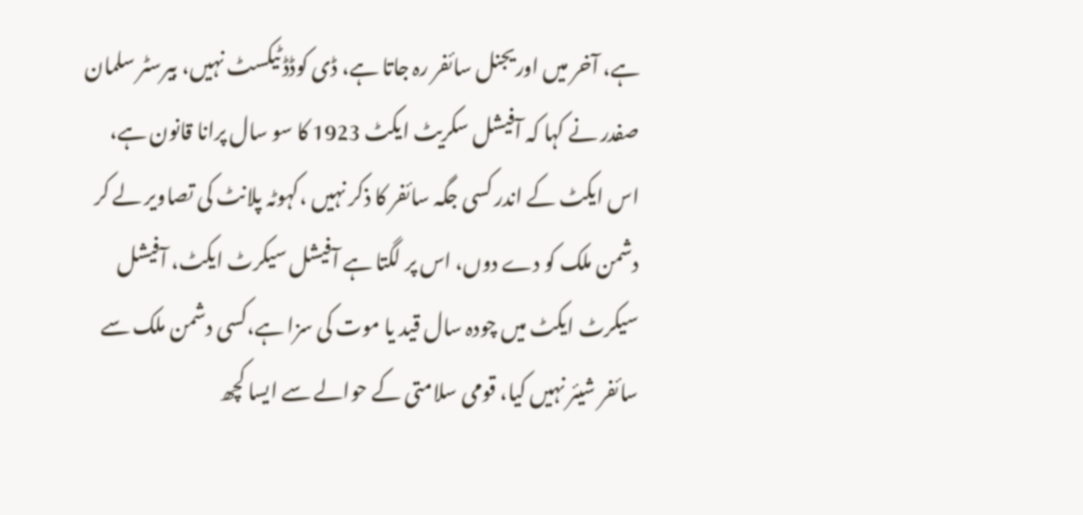ہے، آخر میں اوریجنل سائفر رہ جاتا ہے، ڈی کوڈڈ ٹیکسٹ نہیں، بیرسٹر سلمان صفدر نے کہا کہ آفیشل سکریٹ ایکٹ 1923 کا سو سال پرانا قانون ہے، اس ایکٹ کے اندر کسی جگہ سائفر کا ذکر نہیں ،کہوٹہ پلانٹ کی تصاویر لے کر دشمن ملک کو دے دوں، اس پر لگتا ہے آفیشل سیکرٹ ایکٹ، آفیشل سیکرٹ ایکٹ میں چودہ سال قید یا موت کی سزا ہے،کسی دشمن ملک سے سائفر شیئر نہیں کیا، قومی سلامتی کے حوالے سے ایسا کچھ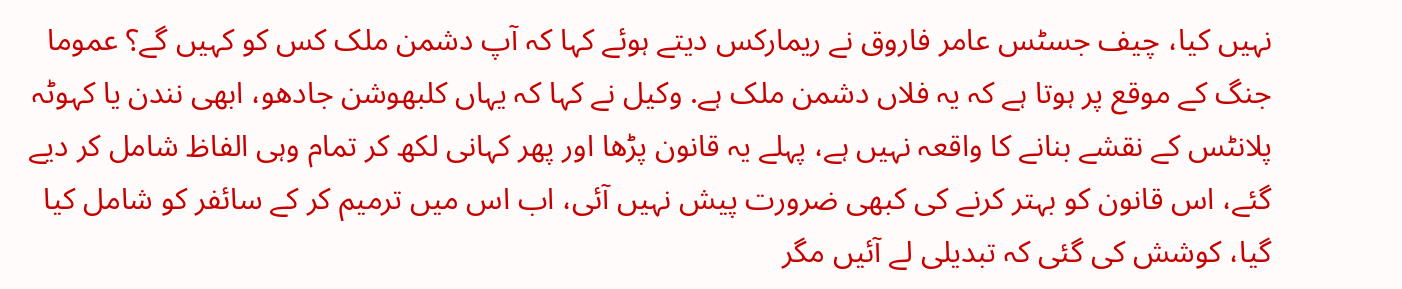نہیں کیا، چیف جسٹس عامر فاروق نے ریمارکس دیتے ہوئے کہا کہ آپ دشمن ملک کس کو کہیں گے؟ عموما جنگ کے موقع پر ہوتا ہے کہ یہ فلاں دشمن ملک ہے. وکیل نے کہا کہ یہاں کلبھوشن جادھو، ابھی نندن یا کہوٹہ پلانٹس کے نقشے بنانے کا واقعہ نہیں ہے، پہلے یہ قانون پڑھا اور پھر کہانی لکھ کر تمام وہی الفاظ شامل کر دیے گئے، اس قانون کو بہتر کرنے کی کبھی ضرورت پیش نہیں آئی، اب اس میں ترمیم کر کے سائفر کو شامل کیا گیا، کوشش کی گئی کہ تبدیلی لے آئیں مگر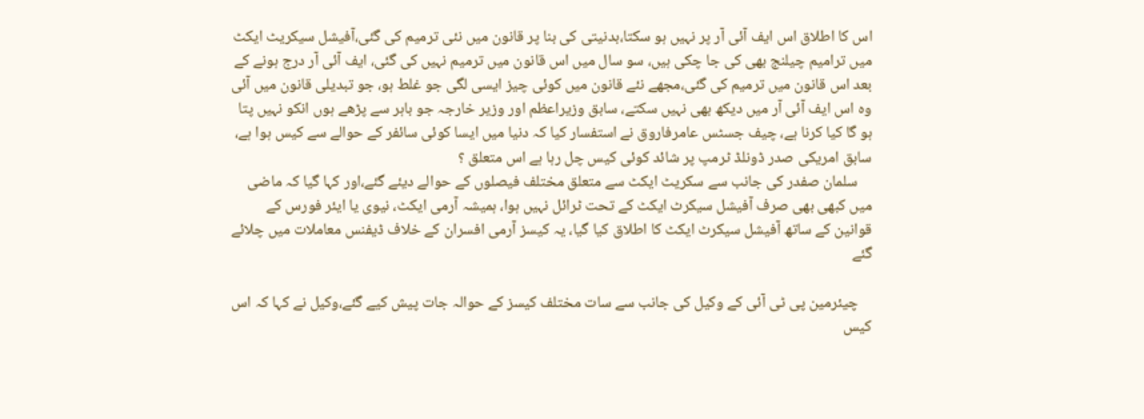اس کا اطلاق اس ایف آئی آر پر نہیں ہو سکتا،بدنیتی کی بنا پر قانون میں نئی ترمیم کی گئی،آفیشل سیکریٹ ایکٹ میں ترامیم چیلنج بھی کی جا چکی ہیں، سو سال میں اس قانون میں ترمیم نہیں کی گئی، ایف آئی آر درج ہونے کے بعد اس قانون میں ترمیم کی گئی،مجھے نئے قانون میں کوئی چیز ایسی لگی جو غلط ہو، جو تبدیلی قانون میں آئی وہ اس ایف آئی آر میں دیکھ بھی نہیں سکتے، سابق وزیراعظم اور وزیر خارجہ جو باہر سے پڑھے ہوں انکو نہیں پتا ہو گا کیا کرنا ہے، چیف جسٹس عامرفاروق نے استفسار کیا کہ دنیا میں ایسا کوئی سائفر کے حوالے سے کیس ہوا ہے، سابق امریکی صدر ڈونلڈ ٹرمپ پر شائد کوئی کیس چل رہا ہے اس متعلق ؟
    سلمان صفدر کی جانب سے سکریٹ ایکٹ سے متعلق مختلف فیصلوں کے حوالے دیئے گئے،اور کہا گیا کہ ماضی میں کبھی بھی صرف آفیشل سیکرٹ ایکٹ کے تحت ٹرائل نہیں ہوا، ہمیشہ آرمی ایکٹ، نیوی یا ایئر فورس کے قوانین کے ساتھ آفیشل سیکرٹ ایکٹ کا اطلاق کیا گیا، یہ کیسز آرمی افسران کے خلاف ڈیفنس معاملات میں چلائے گئے

    چیئرمین پی ٹی آئی کے وکیل کی جانب سے سات مختلف کیسز کے حوالہ جات پیش کیے گئے،وکیل نے کہا کہ اس کیس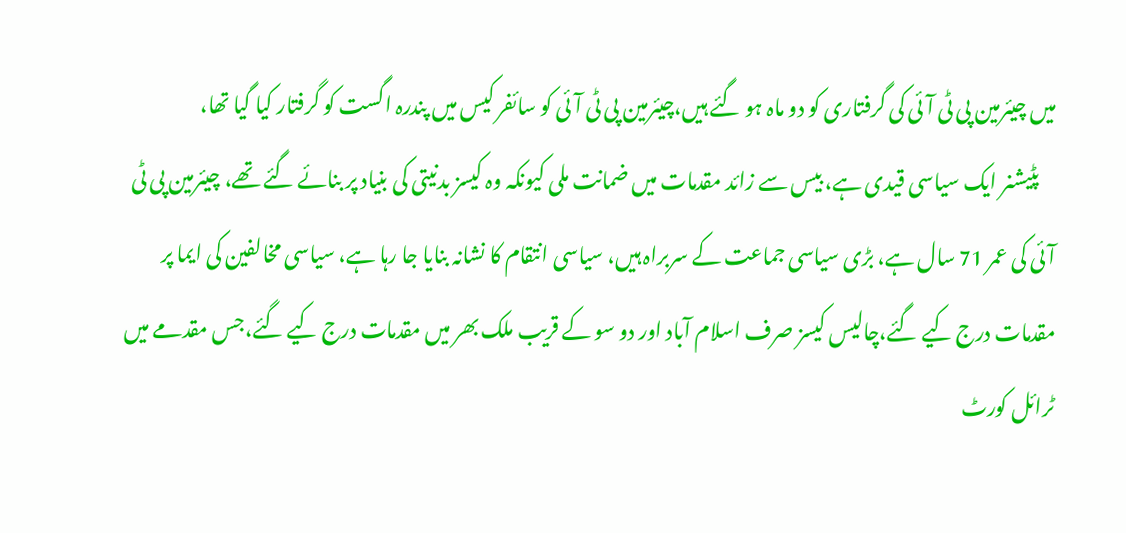میں چیئرمین پی ٹی آئی کی گرفتاری کو دو ماہ ہو گئے ہیں،چیئرمین پی ٹی آئی کو سائفر کیس میں پندرہ اگست کو گرفتار کیا گیا تھا،
    پٹیشنر ایک سیاسی قیدی ہے، بیس سے زائد مقدمات میں ضمانت ملی کیونکہ وہ کیسز بدنیتی کی بنیاد پر بنائے گئے تھے، چیئرمین پی ٹی آئی کی عمر 71 سال ہے، بڑی سیاسی جماعت کے سربراہ ہیں، سیاسی انتقام کا نشانہ بنایا جا رہا ہے، سیاسی مخالفین کی ایما پر مقدمات درج کیے گئے،چالیس کیسز صرف اسلام آباد اور دو سو کے قریب ملک بھر میں مقدمات درج کیے گئے،جس مقدمے میں ٹرائل کورٹ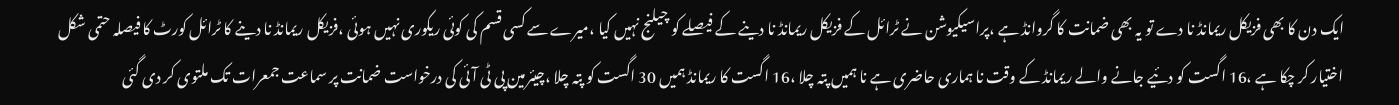ایک دن کا بھی فزیکل ریمانڈ نا دے تو یہ بھی ضمانت کا گروانڈ ہے ،پراسیکیوشن نے ٹرائل کے فزیکل ریمانڈ نا دینے کے فیصلے کو چیلنج نہیں کیا ،میرے سے کسی قسم کی کوئی ریکوری نہیں ہوئی ،فزیکل ریمانڈ نا دینے کا ٹرائل کورٹ کا فیصلہ حتمی شکل اختیار کر چکا ہے ،16 اگست کو دئیے جانے والے ریمانڈ کے وقت نا ہماری حاضری ہے نا ہمیں پتہ چلا ،16 اگست کا ریمانڈ ہمیں 30 اگست کو پتہ چلا ،چیئرمین پی ٹی آئی کی درخواست ضمانت پر سماعت جمعرات تک ملتوی کر دی گئی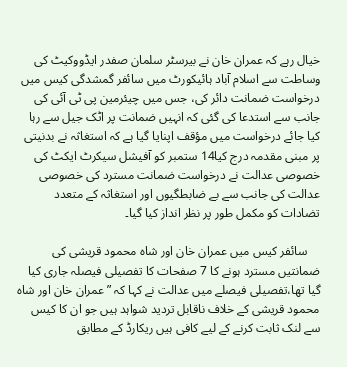خیال رہے کہ عمران خان نے بیرسٹر سلمان صفدر ایڈووکیٹ کی وساطت سے اسلام آباد ہائیکورٹ میں سائفر گمشدگی کیس میں درخواست ضمانت دائر کی، جس میں چیئرمین پی ٹی آئی کی جانب سے استدعا کی گئی کہ انہیں ضمانت پر اٹک جیل سے رہا کیا جائے درخواست میں مؤقف اپنایا گیا ہے کہ استغاثہ نے بدنیتی پر مبنی مقدمہ درج کیا14 ستمبر کو آفیشل سیکرٹ ایکٹ کی خصوصی عدالت نے درخواست ضمانت مسترد کی خصوصی عدالت کی جانب سے بے ضابطگیوں اور استغاثہ کے متعدد تضادات کو مکمل طور پر نظر انداز کیا گیا۔

    سائفر کیس میں عمران خان اور شاہ محمود قریشی کی ضمانتیں مسترد ہونے کا 7 صفحات کا تفصیلی فیصلہ جاری کیا گیا تھا،تفصیلی فیصلے میں عدالت نے کہا کہ ” عمران خان اور شاہ محمود قریشی کے خلاف ناقابل تردید شواہد ہیں جو ان کا کیس سے لنک ثابت کرنے کے لیے کافی ہیں ریکارڈ کے مطابق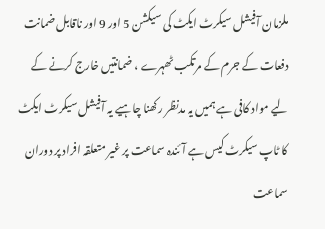ملزمان آفیشل سیکرٹ ایکٹ کی سیکشن 5 اور 9 اور ناقابل ضمانت دفعات کے جرم کے مرتکب ٹھہرے ، ضمانتیں خارج کرنے کے لیے مواد کافی ہے ہمیں یہ مدنظر رکھنا چاہیے یہ آفیشل سیکرٹ ایکٹ کا ٹاپ سیکرٹ کیس ہے آئندہ سماعت پر غیر متعلقہ افراد پر دوران سماعت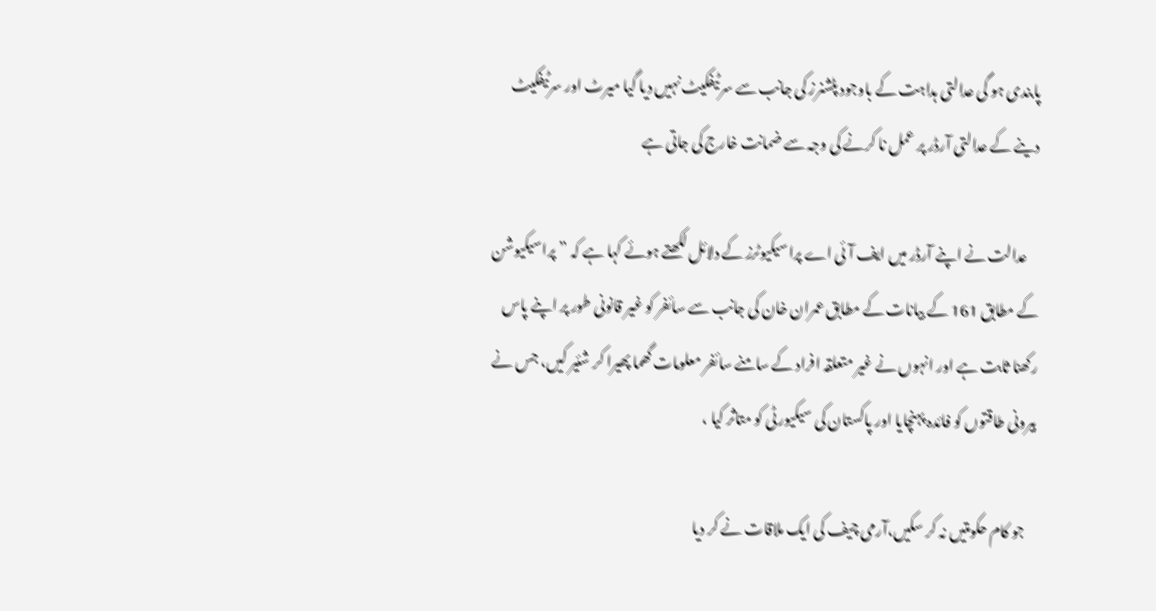پابندی ہو گی عدالتی ہداہت کے باوجود پٹشنرز کی جانب سے سرٹیفکیٹ نہیں دیا گیا میرٹ اور سرٹیفکیٹ دینے کے عدالتی آرڈر پر عمل نا کرنے کی وجہ سے ضمانت خارج کی جاتی ہے

    عدالت نے اپنے آرڈر میں ایف آئی اے پراسیکیوٹرز کے دلائل لکھتے ہوئے کہا ہے کہ ” پراسیکیوشن کے مطابق 161 کے بیانات کے مطابق عمران خان کی جانب سے سائفر کو غیر قانونی طور پر اپنے پاس رکھنا ثابت ہے اور انہوں نے غیر متعلقہ افراد کے سامنے سائفر معلومات گھما پھیرا کر شئیر کیں، جس نے بیرونی طاقتوں کو فائدہ پہنچایا اور پاکستان کی سیکیورٹی کو متاثر کیا ،

    جو کام حکومتیں نہ کر سکیں،آرمی چیف کی ایک ملاقات نے کر دیا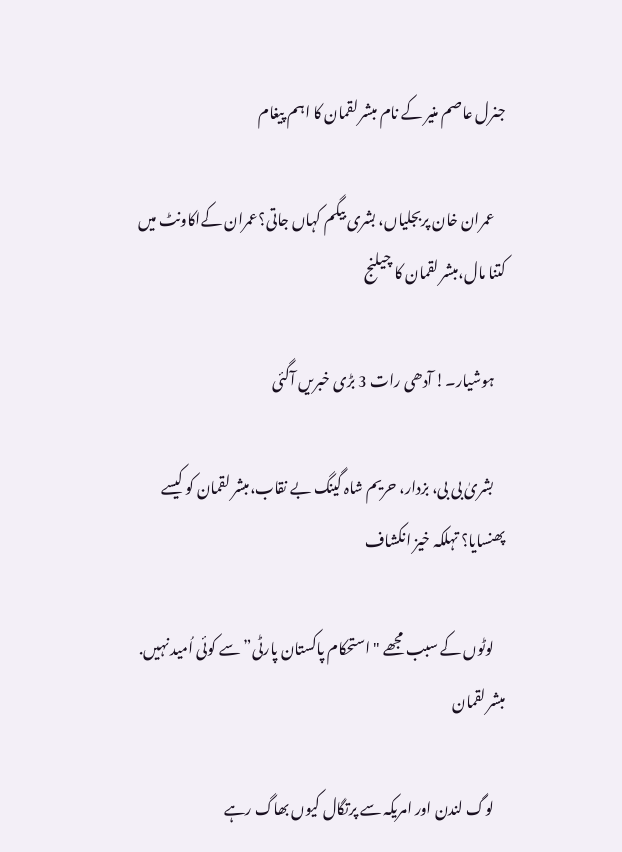جنرل عاصم منیر کے نام مبشر لقمان کا اہم پیغام

    عمران خان پربجلیاں، بشری بیگم کہاں جاتی؟عمران کےاکاونٹ میں کتنا مال،مبشر لقمان کا چیلنج

    ہوشیار۔! آدھی رات 3 بڑی خبریں آگئی

    بشریٰ بی بی، بزدار، حریم شاہ گینگ بے نقاب،مبشر لقمان کو کیسے پھنسایا؟ تہلکہ خیز انکشاف

    لوٹوں کے سبب مجھے "استحکام پاکستان پارٹی” سے کوئی اُمید نہیں. مبشر لقمان

    لوگ لندن اور امریکہ سے پرتگال کیوں بھاگ رہے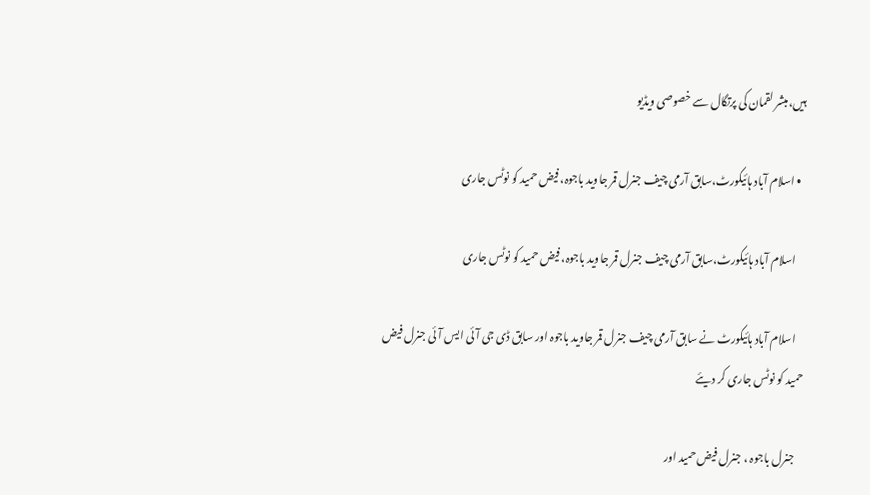ہیں،مبشر لقمان کی پرتگال سے خصوصی ویڈیو

  • اسلام آباد ہائیکورٹ،سابق آرمی چیف جنرل قمر جاوید باجوہ، فیض حمید کو نوٹس جاری

    اسلام آباد ہائیکورٹ،سابق آرمی چیف جنرل قمر جاوید باجوہ، فیض حمید کو نوٹس جاری

    اسلام آباد ہائیکورٹ نے سابق آرمی چیف جنرل قمر جاوید باجوہ اور سابق ڈی جی آئی ایس آئی جنرل فیض حمید کو نوٹس جاری کر دیئے

    جنرل باجوہ ، جنرل فیض حمید اور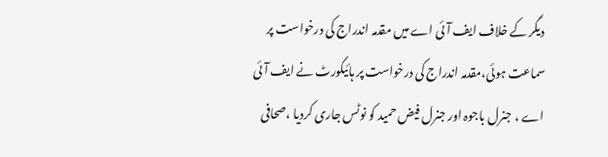دیگر کے خلاف ایف آئی اے میں مقدمہ اندراج کی درخواست پر سماعت ہوئی،مقدمہ اندراج کی درخواست پر ہائیکورٹ نے ایف آئی اے ، جنرل باجوہ اور جنرل فیض حمید کو نوٹس جاری کردیا ،صحافی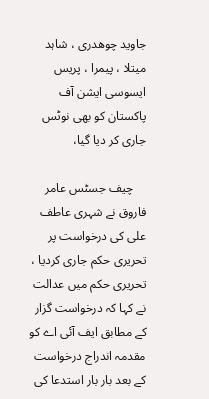جاوید چوھدری ، شاہد میتلا ، پیمرا ، پریس ایسوسی ایشن آف پاکستان کو بھی نوٹس جاری کر دیا گیا،

    چیف جسٹس عامر فاروق نے شہری عاطف علی کی درخواست پر تحریری حکم جاری کردیا ، تحریری حکم میں عدالت نے کہا کہ درخواست گزار کے مطابق ایف آئی اے کو مقدمہ اندراج درخواست کے بعد بار بار استدعا کی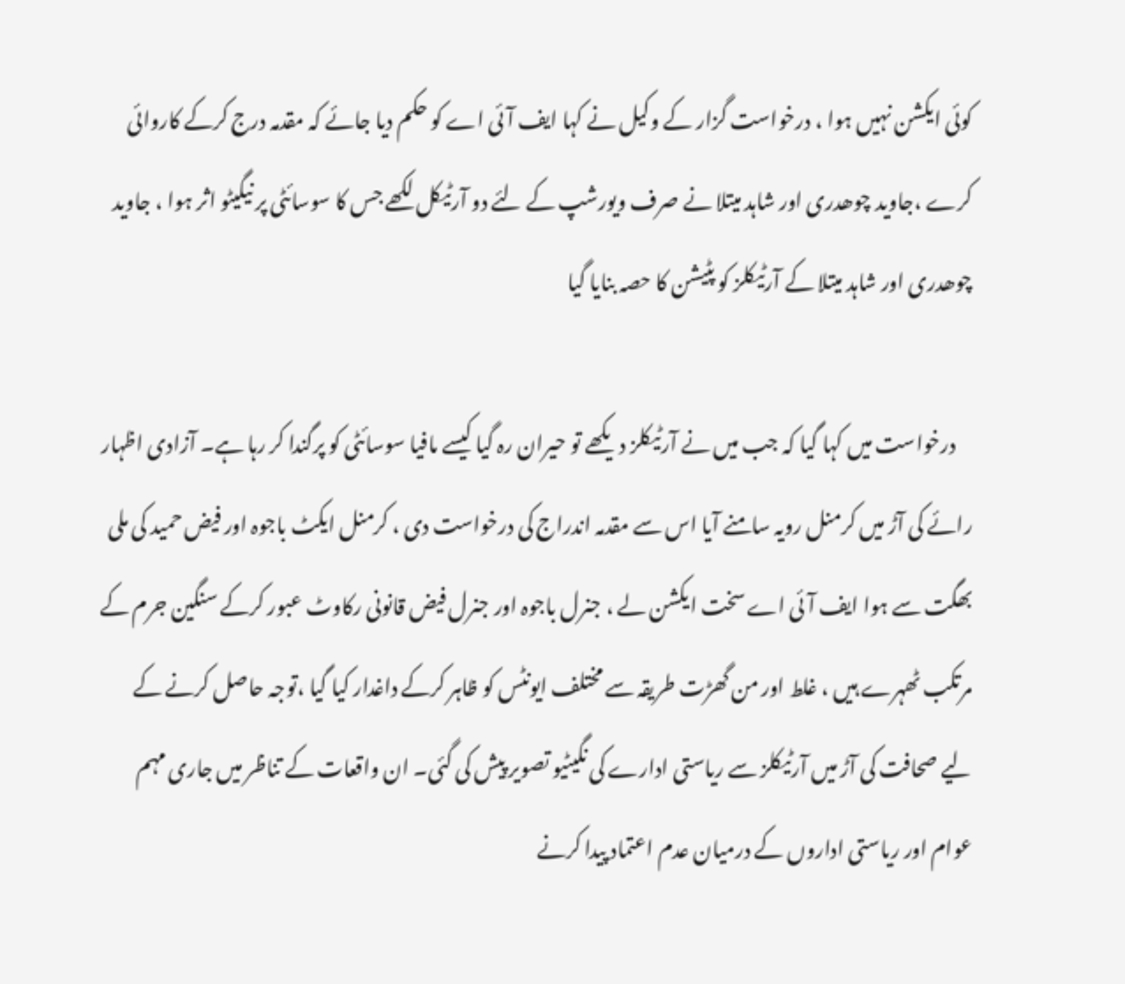کوئی ایکشن نہیں ہوا ، درخواست گزار کے وکیل نے کہا ایف آئی اے کو حکم دیا جائے کہ مقدمہ درج کرکے کاروائی کرے ،جاوید چوھدری اور شاہد میتلا نے صرف ویورشپ کے لئے دو آرٹیکل لکھے جس کا سوسائٹی پر نیگیٹو اثر ہوا ، جاوید چوھدری اور شاہد میتلا کے آرٹیکلز کو پٹیشن کا حصہ بنایا گیا

    درخواست میں کہا گیا کہ جب میں نے آرٹیکلز دیکھے تو حیران رہ گیا کیسے مافیا سوسائٹی کو پرگندا کر رہا ہے۔ آزادی اظہار رائے کی آڑ میں کرمنل رویہ سامنے آیا اس سے مقدمہ اندراج کی درخواست دی ، کرمنل ایکٹ باجوہ اور فیض حمید کی ملی بھگت سے ہوا ایف آئی اے سخت ایکشن لے ، جنرل باجوہ اور جنرل فیض قانونی رکاوٹ عبور کرکے سنگین جرم کے مرتکب ٹھہرے ہیں ، غلط اور من گھڑت طریقہ سے مختلف ایونٹس کو ظاہر کرکے داغدار کیا گیا ،توجہ حاصل کرنے کے لیے صحافت کی آڑ میں آرٹیکلز سے ریاستی ادارے کی نگیٹیو تصویر پیش کی گئی۔ ان واقعات کے تناظر میں جاری مہم عوام اور ریاستی اداروں کے درمیان عدم اعتماد پیدا کرنے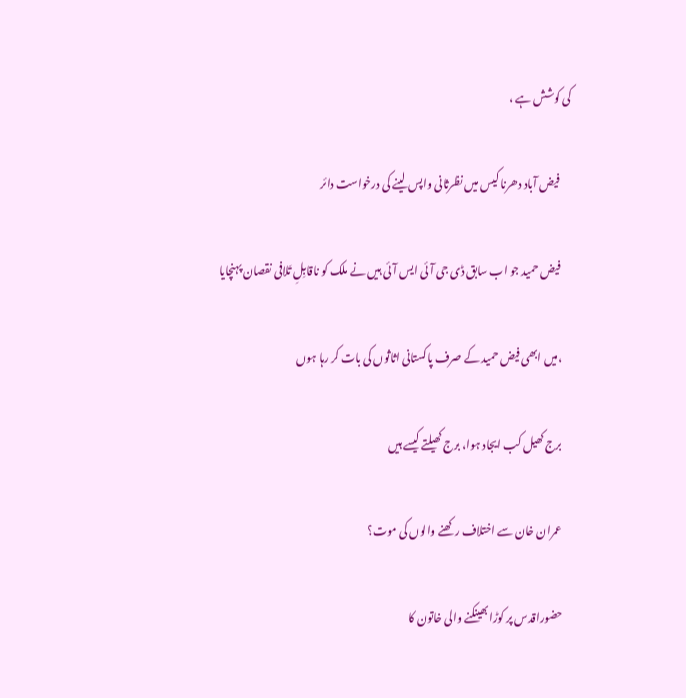کی کوشش ہے ،

     فیض آباد دھرنا کیس میں نظرثانی واپس لینے کی درخواست دائر

     فیض حمید جو اب سابق ڈی جی آئی ایس آئی ہیں نے ملک کو ناقابِلِ تَلافی نقصان پہنچایا

    ،میں ابھی فیض حمید کے صرف پاکستانی اثاثوں کی بات کر رہا ہوں

    برج کھیل کب ایجاد ہوا، برج کھیلتے کیسے ہیں

    عمران خان سے اختلاف رکھنے والوں کی موت؟

    حضوراقدس پر کوڑا بھینکنے والی خاتون کا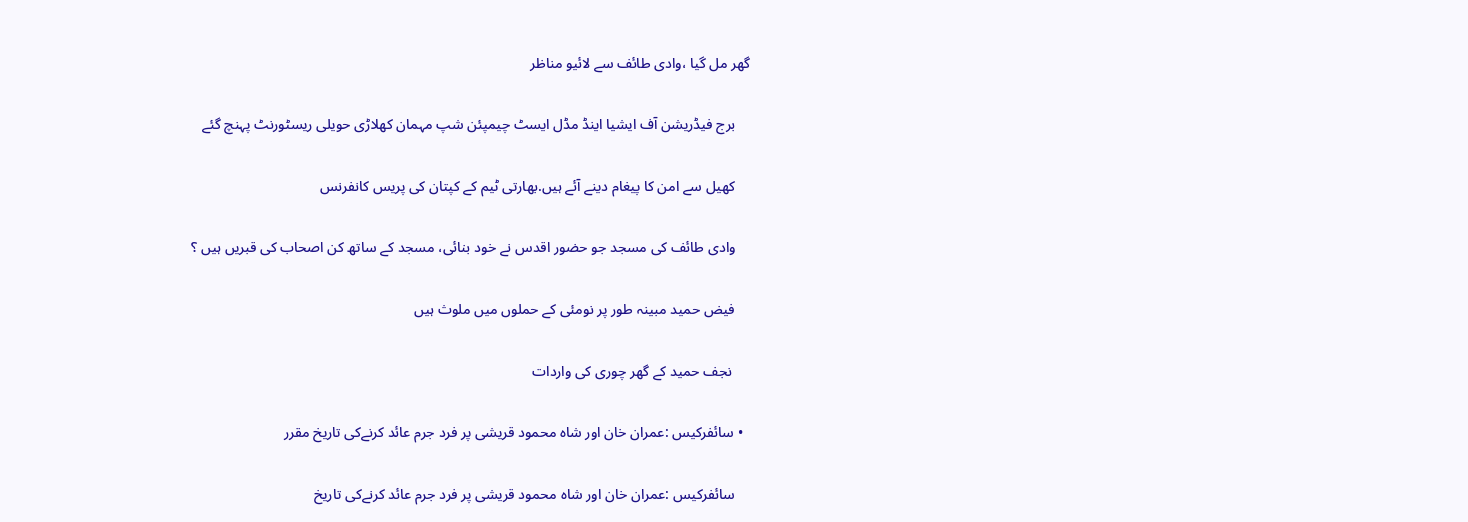گھر مل گیا ،وادی طائف سے لائیو مناظر

    برج فیڈریشن آف ایشیا اینڈ مڈل ایسٹ چیمپئن شپ مہمان کھلاڑی حویلی ریسٹورنٹ پہنچ گئے

    کھیل سے امن کا پیغام دینے آئے ہیں.بھارتی ٹیم کے کپتان کی پریس کانفرنس

    وادی طائف کی مسجد جو حضور اقدس نے خود بنائی، مسجد کے ساتھ کن اصحاب کی قبریں ہیں ؟

    فیض حمید مبینہ طور پر نومئی کے حملوں میں ملوث ہیں

     نجف حمید کے گھر چوری کی واردات

  • سائفرکیس :عمران خان اور شاہ محمود قریشی پر فرد جرم عائد کرنےکی تاریخ مقرر

    سائفرکیس :عمران خان اور شاہ محمود قریشی پر فرد جرم عائد کرنےکی تاریخ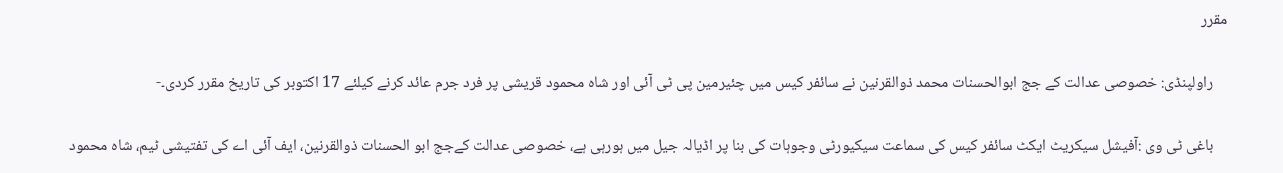مقرر

    راولپنڈی: خصوصی عدالت کے جج ابوالحسنات محمد ذوالقرنین نے سائفر کیس میں چئیرمین پی ٹی آئی اور شاہ محمود قریشی پر فرد جرم عائد کرنے کیلئے 17 اکتوبر کی تاریخ مقرر کردی۔-

    باغی ٹی وی :آفیشل سیکریٹ ایکٹ سائفر کیس کی سماعت سیکیورٹی وجوہات کی بنا پر اڈیالہ جیل میں ہورہی ہے، خصوصی عدالت کےجج ابو الحسنات ذوالقرنین، ایف آئی اے کی تفتیشی ٹیم، شاہ محمود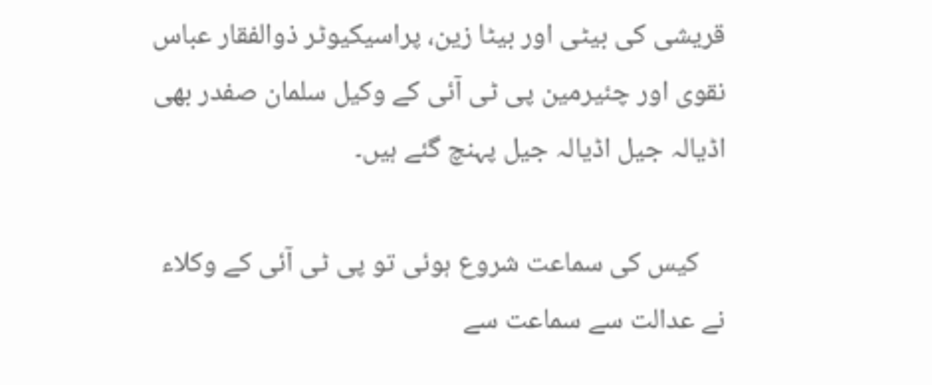قریشی کی بیٹی اور بیٹا زین، پراسیکیوٹر ذوالفقار عباس نقوی اور چئیرمین پی ٹی آئی کے وکیل سلمان صفدر بھی اڈیالہ جیل اڈیالہ جیل پہنچ گئے ہیں۔

    کیس کی سماعت شروع ہوئی تو پی ٹی آئی کے وکلاء نے عدالت سے سماعت سے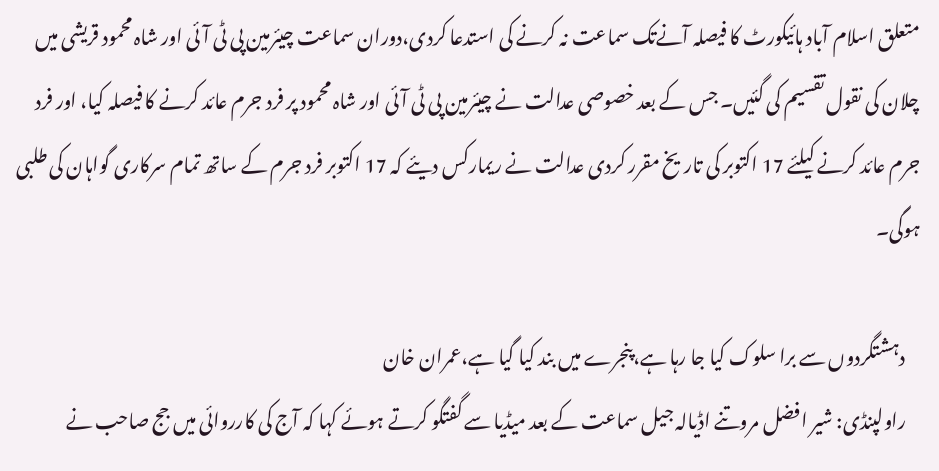متعلق اسلام آباد ہائیکورٹ کا فیصلہ آنےتک سماعت نہ کرنے کی استدعا کردی،دوران سماعت چیئرمین پی ٹی آئی اور شاہ محمود قریشی میں چلان کی نقول تقسیم کی گئیں۔ جس کے بعد خصوصی عدالت نے چیئرمین پی ٹی آئی اور شاہ محمود پر فرد جرم عائد کرنے کا فیصلہ کیا، اور فرد جرم عائد کرنے کیلئے 17 اکتوبر کی تاریخ مقرر کردی عدالت نے ریمارکس دیئے کہ 17 اکتوبر فرد جرم کے ساتھ تمام سرکاری گواہان کی طلبی ہوگی۔

    دہشتگردوں سے برا سلوک کیا جا رہا ہے،پنجرے میں بند کیا گیا ہے،عمران خان
    راولپنڈی: شیر افضل مروتنے اڈیالہ جیل سماعت کے بعد میڈیا سے گفتگو کرتے ہوئے کہا کہ آج کی کارروائی میں جج صاحب نے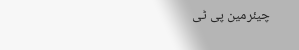چیئرمین پی ٹی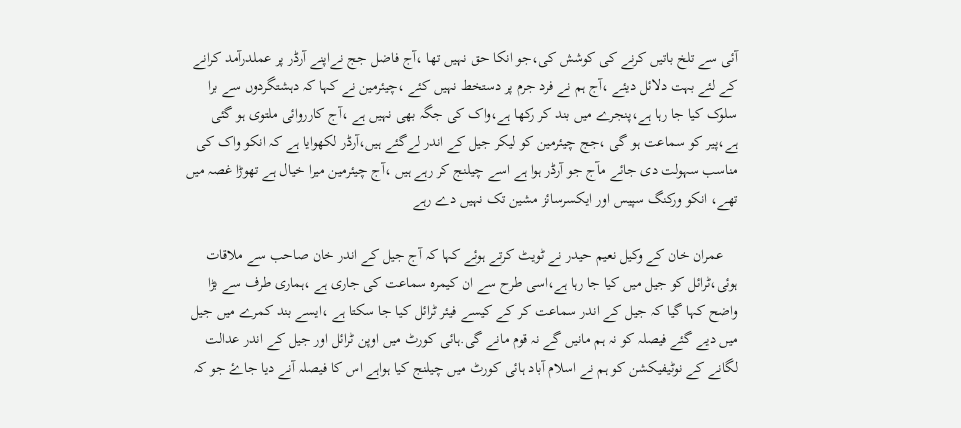آئی سے تلخ باتیں کرنے کی کوشش کی،جو انکا حق نہیں تھا ،آج فاضل جج نےاپنے آرڈر پر عملدرآمد کرانے کے لئے بہت دلائل دیئے ،آج ہم نے فرد جرم پر دستخط نہیں کئے ،چیئرمین نے کہا کہ دہشتگردوں سے برا سلوک کیا جا رہا ہے،پنجرے میں بند کر رکھا ہے،واک کی جگہ بھی نہیں ہے ،آج کارروائی ملتوی ہو گئی ہے،پیر کو سماعت ہو گی ،جج چیئرمین کو لیکر جیل کے اندر لےگئے ہیں،آرڈر لکھوایا ہے کہ انکو واک کی مناسب سہولت دی جائے مآج جو آرڈر ہوا ہے اسے چیلنج کر رہے ہیں ،آج چیئرمین میرا خیال ہے تھوڑا غصہ میں تھے، انکو ورکنگ سپیس اور ایکسرسائز مشین تک نہیں دے رہے

    عمران خان کے وکیل نعیم حیدر نے ٹویٹ کرتے ہوئے کہا کہ آج جیل کے اندر خان صاحب سے ملاقات ہوئی،ٹرائل کو جیل میں کیا جا رہا ہے،اسی طرح سے ان کیمرہ سماعت کی جاری ہے ،ہماری طرف سے بڑا واضح کہا گیا کہ جیل کے اندر سماعت کر کے کیسے فیئر ٹرائل کیا جا سکتا ہے ،ایسے بند کمرے میں جیل میں دیے گئے فیصلہ کو نہ ہم مانیں گے نہ قوم مانے گی.ہائی کورٹ میں اوپن ٹرائل اور جیل کے اندر عدالت لگانے کے نوٹیفیکشن کو ہم نے اسلام آباد ہائی کورٹ میں چیلنج کیا ہواہے اس کا فیصلہ آنے دیا جاۓ جو کہ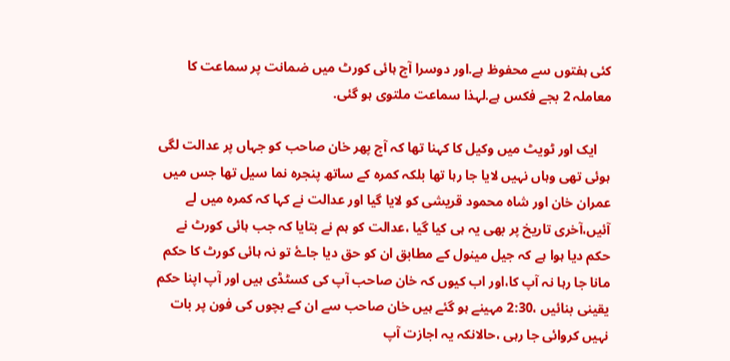کئی ہفتوں سے محفوظ ہے.اور دوسرا آج ہائی کورٹ میں ضمانت پر سماعت کا معاملہ 2 بجے فکس ہے.لہذا سماعت ملتوی ہو گئی.

    ایک اور ٹویٹ میں وکیل کا کہنا تھا کہ آج پھر خان صاحب کو جہاں پر عدالت لگی ہوئی تھی وہاں نہیں لایا جا رہا تھا بلکہ کمرہ کے ساتھ پنجرہ نما سیل تھا جس میں عمران خان اور شاہ محمود قریشی کو لایا گیا اور عدالت نے کہا کہ کمرہ میں لے آئیں،آخری تاریخ پر بھی یہ ہی کیا گیا ،عدالت کو ہم نے بتایا کہ جب ہائی کورٹ نے حکم دیا ہوا ہے کہ جیل مینول کے مطابق ان کو حق دیا جاۓ تو نہ ہائی کورٹ کا حکم مانا جا رہا نہ آپ کا،اور اب کیوں کہ خان صاحب آپ کی کسٹڈی ہیں اور آپ اپنا حکم یقینی بنائیں ،2:30 مہینے ہو گئے ہیں خان صاحب سے ان کے بچوں کی فون پر بات نہیں کروائی جا رہی ،حالانکہ یہ اجازت آپ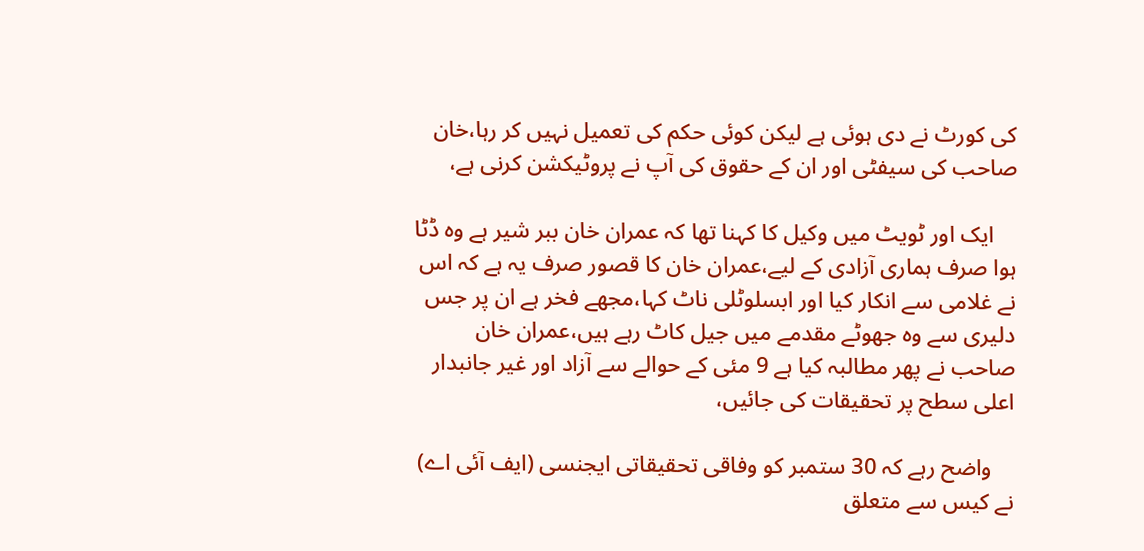کی کورٹ نے دی ہوئی ہے لیکن کوئی حکم کی تعمیل نہیں کر رہا،خان صاحب کی سیفٹی اور ان کے حقوق کی آپ نے پروٹیکشن کرنی ہے،

    ایک اور ٹویٹ میں وکیل کا کہنا تھا کہ عمران خان ببر شیر ہے وہ ڈٹا ہوا صرف ہماری آزادی کے لیے،عمران خان کا قصور صرف یہ ہے کہ اس نے غلامی سے انکار کیا اور ابسلوٹلی ناٹ کہا،مجھے فخر ہے ان پر جس دلیری سے وہ جھوٹے مقدمے میں جیل کاٹ رہے ہیں،عمران خان صاحب نے پھر مطالبہ کیا ہے 9 مئی کے حوالے سے آزاد اور غیر جانبدار اعلی سطح پر تحقیقات کی جائیں،

    واضح رہے کہ 30 ستمبر کو وفاقی تحقیقاتی ایجنسی (ایف آئی اے) نے کیس سے متعلق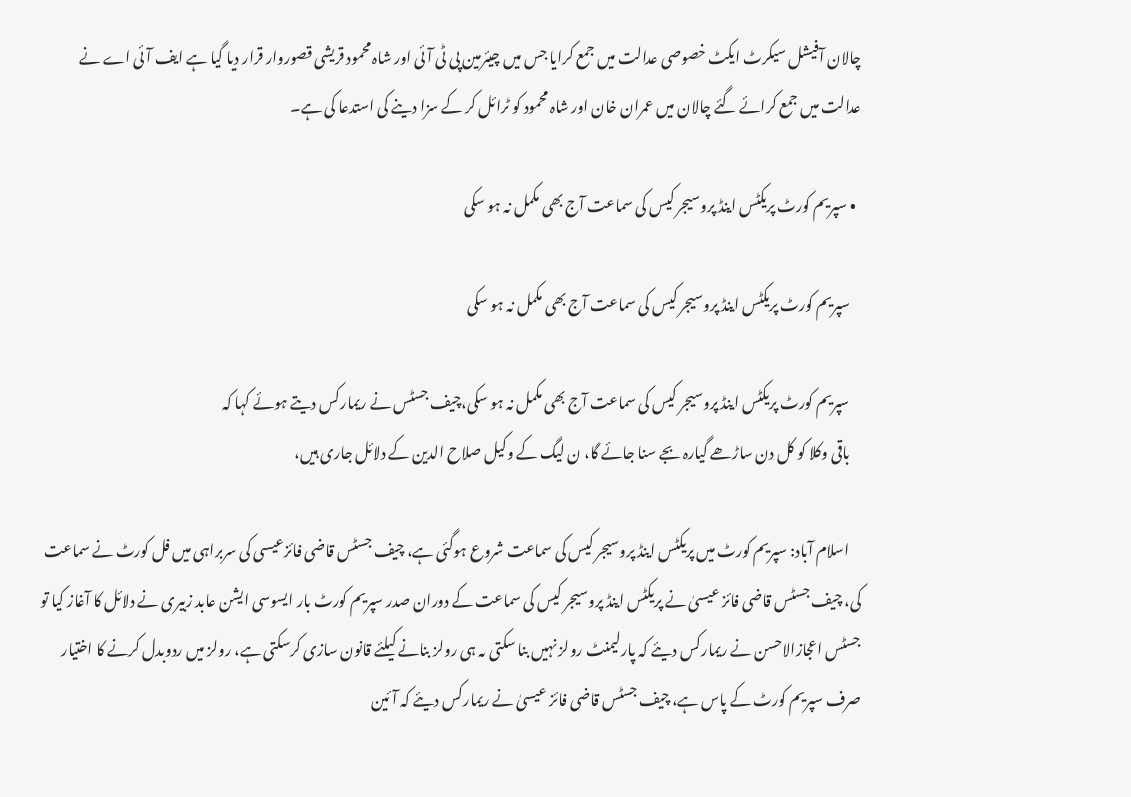چالان آفیشل سیکرٹ ایکٹ خصوصی عدالت میں جمع کرایا جس میں چیئرمین پی ٹی آئی اور شاہ محمود قریشی قصوروار قرار دیا گیا ہے ایف آئی اے نے عدالت میں جمع کرائے گئے چالان میں عمران خان اور شاہ محمود کو ٹرائل کر کے سزا دینے کی استدعا کی ہے۔

  • سپریم کورٹ پریکٹس اینڈ پروسیجر کیس کی سماعت آج بھی مکمل نہ ہو سکی

    سپریم کورٹ پریکٹس اینڈ پروسیجر کیس کی سماعت آج بھی مکمل نہ ہو سکی

    سپریم کورٹ پریکٹس اینڈ پروسیجر کیس کی سماعت آج بھی مکمل نہ ہو سکی،چیف جسٹس نے ریمارکس دیتے ہوئے کہا کہ
    باقی وکلا کو کل دن ساڑھے گیارہ بجے سنا جائے گا، ن لیگ کے وکیل صلاح الدین کے دلائل جاری ہیں،

    اسلام آباد: سپریم کورٹ میں پریکٹس اینڈ پروسیجر کیس کی سماعت شروع ہوگئی ہے، چیف جسٹس قاضی فائزعیسی کی سربراہی میں فل کورٹ نے سماعت کی، چیف جسٹس قاضی فائز عیسیٰ نے پریکٹس اینڈ پروسیجر کیس کی سماعت کے دوران صدر سپریم کورٹ بار ایسوسی ایشن عابد زبیری نے دلائل کا آغاز کیا تو جسٹس اعجازالاحسن نے ریمارکس دیئے کہ پارلیمنٹ رولز نہیں بنا سکتی ںہ ہی رولز بنانے کیلئے قانون سازی کرسکتی ہے، رولز میں ردوبدل کرنے کا اختیار صرف سپریم کورٹ کے پاس ہے، چیف جسٹس قاضی فائز عیسیٰ نے ریمارکس دیئے کہ آئین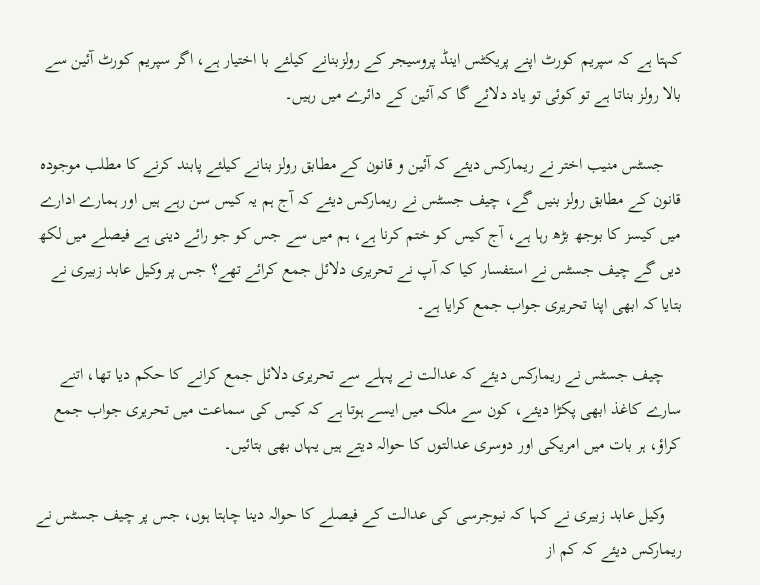کہتا ہے کہ سپریم کورٹ اپنے پریکٹس اینڈ پروسیجر کے رولزبنانے کیلئے با اختیار ہے، اگر سپریم کورٹ آئین سے بالا رولز بناتا ہے تو کوئی تو یاد دلائے گا کہ آئین کے دائرے میں رہیں۔

    جسٹس منیب اختر نے ریمارکس دیئے کہ آئین و قانون کے مطابق رولز بنانے کیلئے پابند کرنے کا مطلب موجودہ قانون کے مطابق رولز بنیں گے، چیف جسٹس نے ریمارکس دیئے کہ آج ہم یہ کیس سن رہے ہیں اور ہمارے ادارے میں کیسز کا بوجھ بڑھ رہا ہے، آج کیس کو ختم کرنا ہے، ہم میں سے جس کو جو رائے دینی ہے فیصلے میں لکھ دیں گے چیف جسٹس نے استفسار کیا کہ آپ نے تحریری دلائل جمع کرائے تھے؟ جس پر وکیل عابد زبیری نے بتایا کہ ابھی اپنا تحریری جواب جمع کرایا ہے۔

    چیف جسٹس نے ریمارکس دیئے کہ عدالت نے پہلے سے تحریری دلائل جمع کرانے کا حکم دیا تھا، اتنے سارے کاغذ ابھی پکڑا دیئے، کون سے ملک میں ایسے ہوتا ہے کہ کیس کی سماعت میں تحریری جواب جمع کراؤ، ہر بات میں امریکی اور دوسری عدالتوں کا حوالہ دیتے ہیں یہاں بھی بتائیں۔

    وکیل عابد زبیری نے کہا کہ نیوجرسی کی عدالت کے فیصلے کا حوالہ دینا چاہتا ہوں، جس پر چیف جسٹس نے ریمارکس دیئے کہ کم از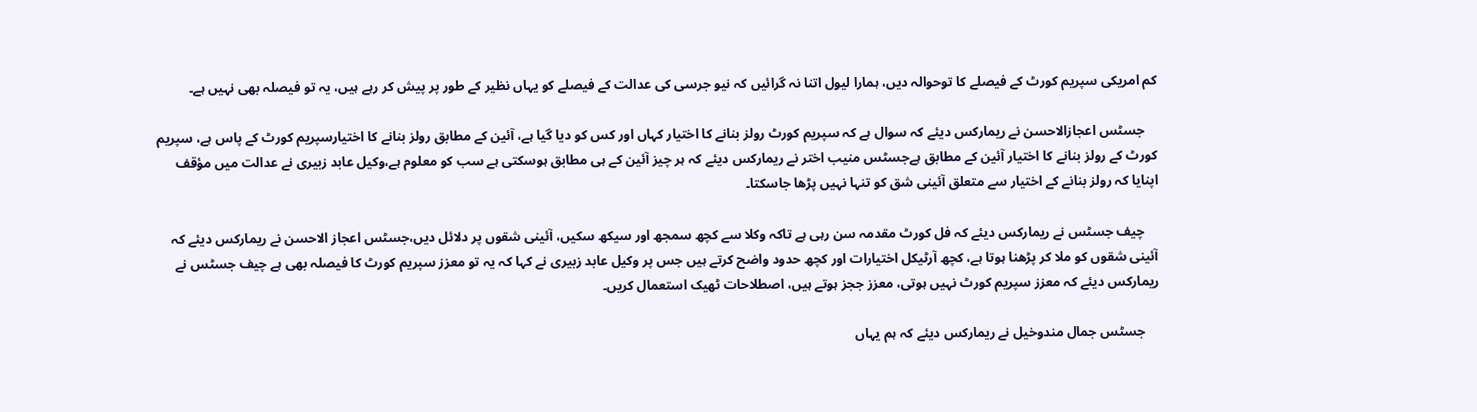کم امریکی سپریم کورٹ کے فیصلے کا توحوالہ دیں، ہمارا لیول اتنا نہ گرائیں کہ نیو جرسی کی عدالت کے فیصلے کو یہاں نظیر کے طور پر پیش کر رہے ہیں، یہ تو فیصلہ بھی نہیں ہے۔

    جسٹس اعجازالاحسن نے ریمارکس دیئے کہ سوال ہے کہ سپریم کورٹ رولز بنانے کا اختیار کہاں اور کس کو دیا گیا ہے، آئین کے مطابق رولز بنانے کا اختیارسپریم کورٹ کے پاس ہے، سپریم کورٹ کے رولز بنانے کا اختیار آئین کے مطابق ہےجسٹس منیب اختر نے ریمارکس دیئے کہ ہر چیز آئین کے ہی مطابق ہوسکتی ہے سب کو معلوم ہے،وکیل عابد زبیری نے عدالت میں مؤقف اپنایا کہ رولز بنانے کے اختیار سے متعلق آئینی شق کو تنہا نہیں پڑھا جاسکتا۔

    چیف جسٹس نے ریمارکس دیئے کہ فل کورٹ مقدمہ سن رہی ہے تاکہ وکلا سے کچھ سمجھ اور سیکھ سکیں، آئینی شقوں پر دلائل دیں،جسٹس اعجاز الاحسن نے ریمارکس دیئے کہ آئینی شقوں کو ملا کر پڑھنا ہوتا ہے، کچھ آرٹیکل اختیارات اور کچھ حدود واضح کرتے ہیں جس پر وکیل عابد زبیری نے کہا کہ یہ تو معزز سپریم کورٹ کا فیصلہ بھی ہے چیف جسٹس نے ریمارکس دیئے کہ معزز سپریم کورٹ نہیں ہوتی، معزز ججز ہوتے ہیں، اصطلاحات ٹھیک استعمال کریں۔

    جسٹس جمال مندوخیل نے ریمارکس دیئے کہ ہم یہاں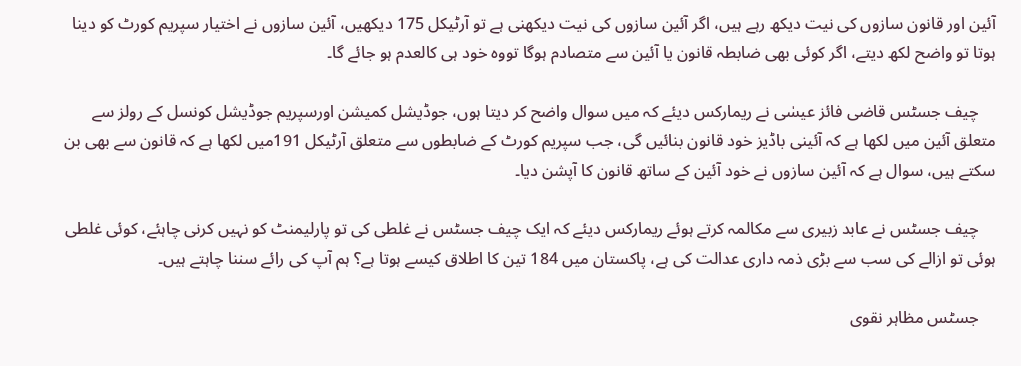آئین اور قانون سازوں کی نیت دیکھ رہے ہیں، اگر آئین سازوں کی نیت دیکھنی ہے تو آرٹیکل 175 دیکھیں، آئین سازوں نے اختیار سپریم کورٹ کو دینا ہوتا تو واضح لکھ دیتے، اگر کوئی بھی ضابطہ قانون یا آئین سے متصادم ہوگا تووہ خود ہی کالعدم ہو جائے گا۔

    چیف جسٹس قاضی فائز عیسٰی نے ریمارکس دیئے کہ میں سوال واضح کر دیتا ہوں، جوڈیشل کمیشن اورسپریم جوڈیشل کونسل کے رولز سے متعلق آئین میں لکھا ہے کہ آئینی باڈیز خود قانون بنائیں گی، جب سپریم کورٹ کے ضابطوں سے متعلق آرٹیکل 191میں لکھا ہے کہ قانون سے بھی بن سکتے ہیں، سوال ہے کہ آئین سازوں نے خود آئین کے ساتھ قانون کا آپشن دیا۔

    چیف جسٹس نے عابد زبیری سے مکالمہ کرتے ہوئے ریمارکس دیئے کہ ایک چیف جسٹس نے غلطی کی تو پارلیمنٹ کو نہیں کرنی چاہئے، کوئی غلطی ہوئی تو ازالے کی سب سے بڑی ذمہ داری عدالت کی ہے، پاکستان میں 184 تین کا اطلاق کیسے ہوتا ہے؟ ہم آپ کی رائے سننا چاہتے ہیں۔

    جسٹس مظاہر نقوی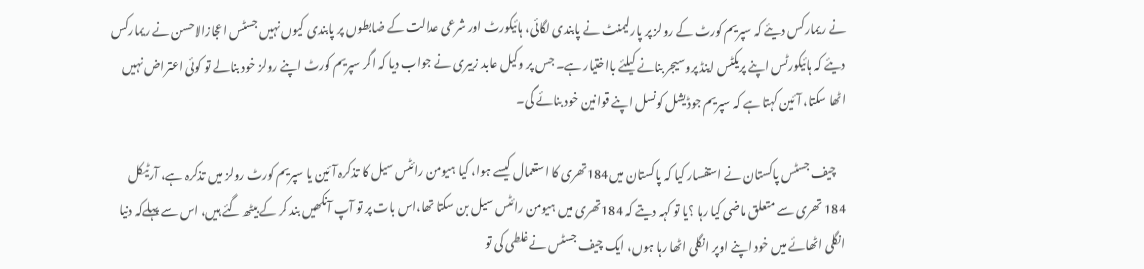نے ریمارکس دیئے کہ سپریم کورٹ کے رولز پر پارلیمنٹ نے پابندی لگائی، ہائیکورٹ اور شرعی عدالت کے ضابطوں پر پابندی کیوں نہیں جسٹس اعجازالاحسن نے ریمارکس دیئے کہ ہائیکورٹس اپنے پریکٹس اینڈ پروسیجر بنانے کیلئے بااختیار ہے۔ جس پر وکیل عابد زبیری نے جواب دیا کہ اگر سپریم کورٹ اپنے رولز خود بنالے تو کوئی اعتراض نہیں اٹھا سکتا، آئین کہتا ہے کہ سپریم جوڈیشل کونسل اپنے قوانین خود بنائے گی۔

    چیف جسٹس پاکستان نے استفسار کیا کہ پاکستان میں184تھری کا استعمال کیسے ہوا، کیا ہیومن رائٹس سیل کا تذکرہ آئین یا سپریم کورٹ رولز میں تذکرہ ہے، آرٹیکل 184 تھری سے متعلق ماضی کیا رہا ؟یا تو کہہ دیتے کہ 184تھری میں ہیومن رائٹس سیل بن سکتا تھا،اس بات پر تو آپ آنکھیں بند کر کے بیٹھ گئے ہیں، اس سے پہلےکہ دنیا انگلی اٹھائے میں خود اپنے اوپر انگلی اٹھا رہا ہوں، ایک چیف جسٹس نےغلطی کی تو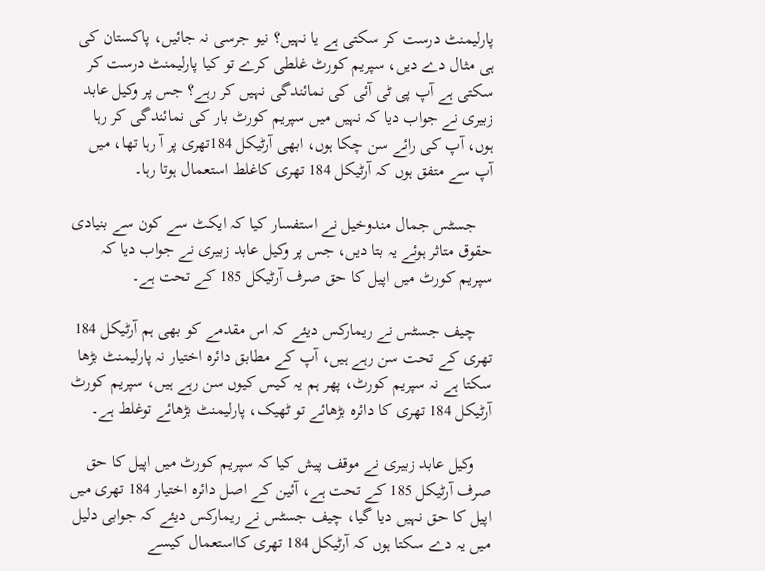پارلیمنٹ درست کر سکتی ہے یا نہیں؟ نیو جرسی نہ جائیں، پاکستان کی ہی مثال دے دیں، سپریم کورٹ غلطی کرے تو کیا پارلیمنٹ درست کر سکتی ہے آپ پی ٹی آئی کی نمائندگی نہیں کر رہے؟ جس پر وکیل عابد زبیری نے جواب دیا کہ نہیں میں سپریم کورٹ بار کی نمائندگی کر رہا ہوں، آپ کی رائے سن چکا ہوں، ابھی آرٹیکل 184تھری پر آ رہا تھا، میں آپ سے متفق ہوں کہ آرٹیکل 184 تھری کاغلط استعمال ہوتا رہا۔

    جسٹس جمال مندوخیل نے استفسار کیا کہ ایکٹ سے کون سے بنیادی حقوق متاثر ہوئے یہ بتا دیں، جس پر وکیل عابد زبیری نے جواب دیا کہ سپریم کورٹ میں اپیل کا حق صرف آرٹیکل 185 کے تحت ہے۔

    چیف جسٹس نے ریمارکس دیئے کہ اس مقدمے کو بھی ہم آرٹیکل 184 تھری کے تحت سن رہے ہیں، آپ کے مطابق دائرہ اختیار نہ پارلیمنٹ بڑھا سکتا ہے نہ سپریم کورٹ، پھر ہم یہ کیس کیوں سن رہے ہیں، سپریم کورٹ آرٹیکل 184 تھری کا دائرہ بڑھائے تو ٹھیک، پارلیمنٹ بڑھائے توغلط ہے۔

    وکیل عابد زبیری نے موقف پیش کیا کہ سپریم کورٹ میں اپیل کا حق صرف آرٹیکل 185 کے تحت ہے، آئین کے اصل دائرہ اختیار 184 تھری میں اپیل کا حق نہیں دیا گیا، چیف جسٹس نے ریمارکس دیئے کہ جوابی دلیل میں یہ دے سکتا ہوں کہ آرٹیکل 184 تھری کااستعمال کیسے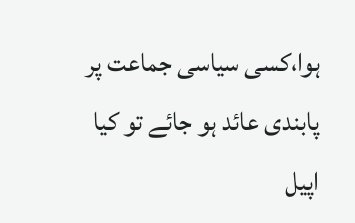ہوا،کسی سیاسی جماعت پر پابندی عائد ہو جائے تو کیا اپیل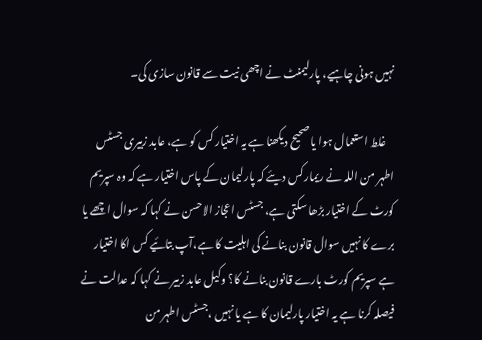نہیں ہونی چاہیے، پارلیمنٹ نے اچھی نیت سے قانون سازی کی۔

    غلط استعمال ہوا یا صحیح دیکھنا ہے یہ اختیار کس کو ہے، عابد زبیری جسٹس اطہر من اللہ نے ریمارکس دیئے کہ پارلیمان کے پاس اختیار ہے کہ وہ سپریم کورٹ کے اختیار بڑھا سکتی ہے، جسٹس اعجاز الاحسن نے کہا کہ سوال اچھے یا برے کا نہیں سوال قانون بنانے کی اہلیت کا ہے،آپ بتائیے کس اکا اختیار ہے سپریم کورٹ بارے قانون بنانے کا؟ وکیل عابد زبیر نے کہا کہ عدالت نے فیصلہ کرنا ہے یہ اختیار پارلیمان کا ہے یا نہیں ،جسٹس اطہر من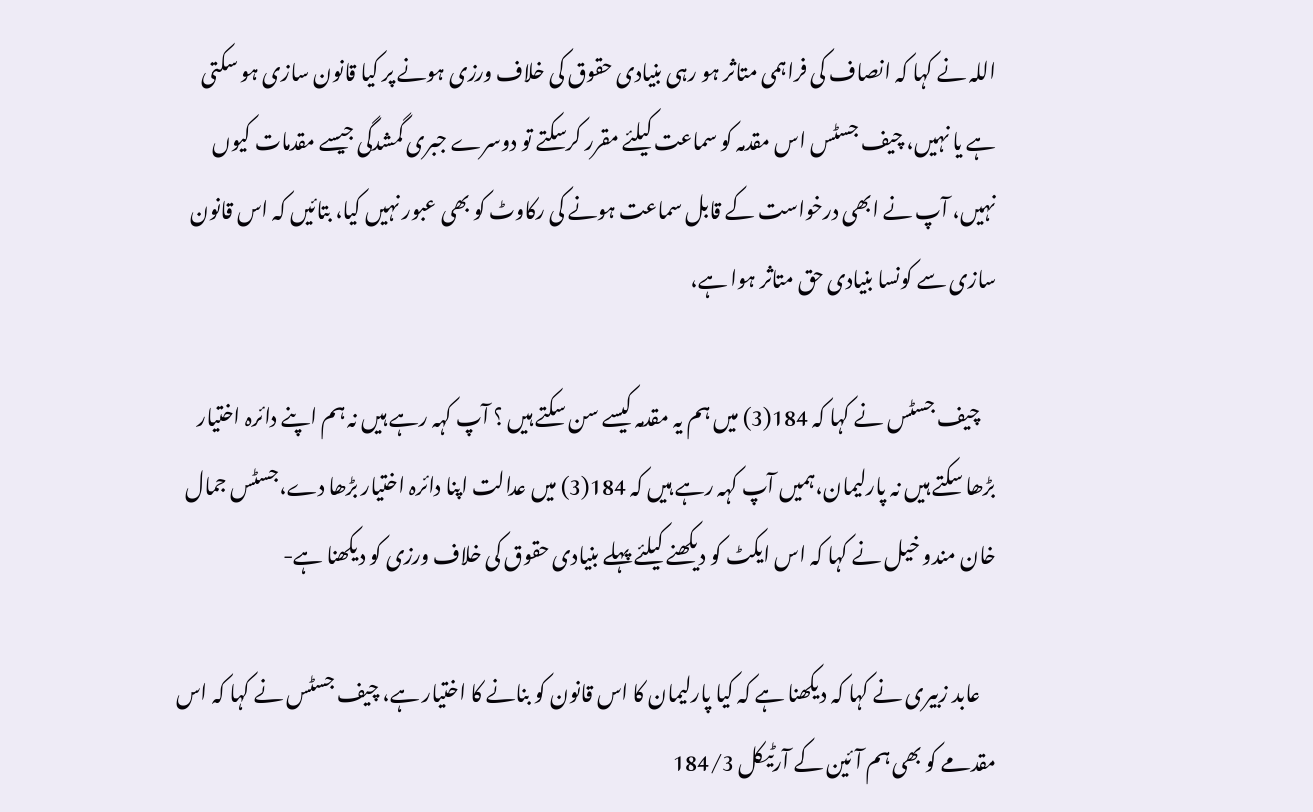اللہ نے کہا کہ انصاف کی فراہمی متاثر ہو رہی بنیادی حقوق کی خلاف ورزی ہونے پر کیا قانون سازی ہو سکتی ہے یا نہیں، چیف جسٹس اس مقدمہ کو سماعت کیلئے مقرر کرسکتے تو دوسرے جبری گمشدگی جیسے مقدمات کیوں نہیں، آپ نے ابھی درخواست کے قابل سماعت ہونے کی رکاوٹ کو بھی عبور نہیں کیا، بتائیں کہ اس قانون سازی سے کونسا بنیادی حق متاثر ہوا ہے،

    چیف جسٹس نے کہا کہ 184(3) میں ہم یہ مقدمہ کیسے سن سکتے ہیں ؟ آپ کہہ رہے ہیں نہ ہم اپنے دائرہ اختیار بڑھا سکتے ہیں نہ پارلیمان،ہمیں آپ کہہ رہے ہیں کہ 184(3) میں عدالت اپنا دائرہ اختیار بڑھا دے،جسٹس جمال خان مندو خیل نے کہا کہ اس ایکٹ کو دیکھنے کیلئے پہلے بنیادی حقوق کی خلاف ورزی کو دیکھنا ہے-

    عابد زبیری نے کہا کہ دیکھنا ہے کہ کیا پارلیمان کا اس قانون کو بنانے کا اختیار ہے، چیف جسٹس نے کہا کہ اس مقدمے کو بھی ہم آئین کے آرٹیکل 184/3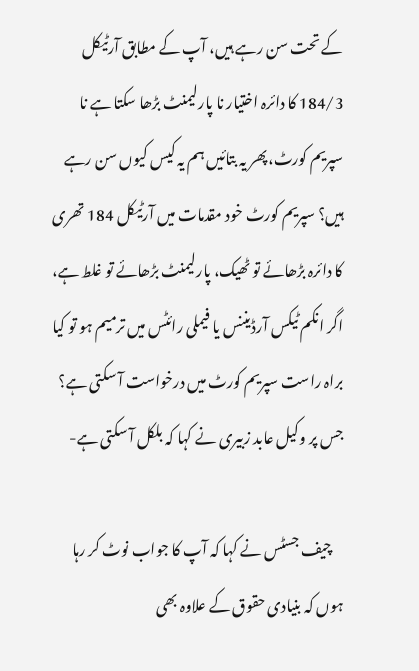کے تحت سن رہے ہیں، آپ کے مطابق آرٹیکل 184/3 کا دائرہ اختیار نا پارلیمنٹ بڑھا سکتا ہے نا سپریم کورٹ،پھر یہ بتائیں ہم یہ کیس کیوں سن رہے ہیں؟ سپریم کورٹ خود مقدمات میں آرٹیکل 184 تھری کا دائرہ بڑھائے تو ٹھیک، پارلیمنٹ بڑھائے تو غلط ہے، اگر انکم ٹیکس آرڈیننس یا فیملی رائٹس میں ترمیم ہو تو کیا براہ راست سپریم کورٹ میں درخواست آ سکتی ہے؟ جس پر وکیل عابد زبیری نے کہا کہ بلکل آ سکتی ہے-

    چیف جسٹس نے کہا کہ آپ کا جواب نوٹ کر رہا ہوں کہ بنیادی حقوق کے علاوہ بھی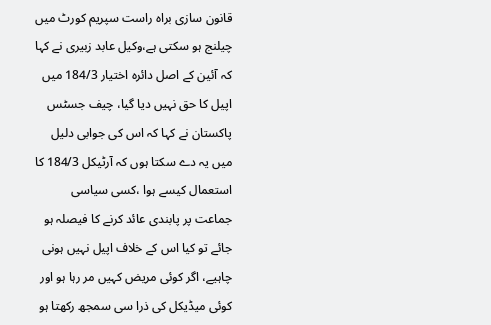قانون سازی براہ راست سپریم کورٹ میں چیلنج ہو سکتی ہے،وکیل عابد زبیری نے کہا کہ آئین کے اصل دائرہ اختیار 184/3 میں اپیل کا حق نہیں دیا گیا، چیف جسٹس پاکستان نے کہا کہ اس کی جوابی دلیل میں یہ دے سکتا ہوں کہ آرٹیکل 184/3 کا استعمال کیسے ہوا ،کسی سیاسی جماعت پر پابندی عائد کرنے کا فیصلہ ہو جائے تو کیا اس کے خلاف اپیل نہیں ہونی چاہیے، اگر کوئی مریض کہیں مر رہا ہو اور کوئی میڈیکل کی ذرا سی سمجھ رکھتا ہو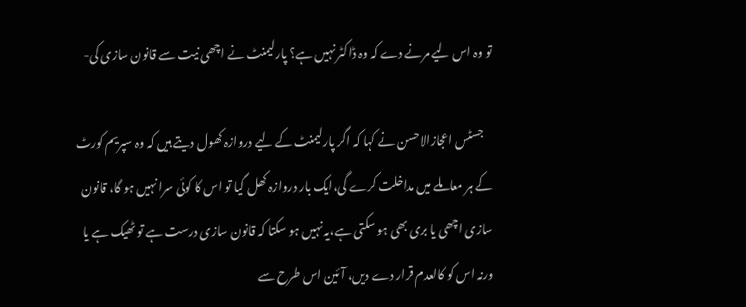تو وہ اس لیے مرنے دے کہ وہ ڈاکٹر نہیں ہے؟ پارلیمنٹ نے اچھی نیت سے قانون سازی کی-

    جسٹس اعجازالاحسن نے کہا کہ اگر پارلیمنٹ کے لیے دروازہ کھول دیتے ہیں کہ وہ سپریم کورٹ کے ہر معاملے میں مداخلت کرے گی،ایک بار دروازہ کھل گیا تو اس کا کوئی سرا نہیں ہو گا، قانون سازی اچھی یا بری بھی ہو سکتی ہے،یہ نہیں ہو سکتا کہ قانون سازی درست ہے تو ٹھیک ہے یا ورنہ اس کو کالعدم قرار دے دیں، آئین اس طرح سے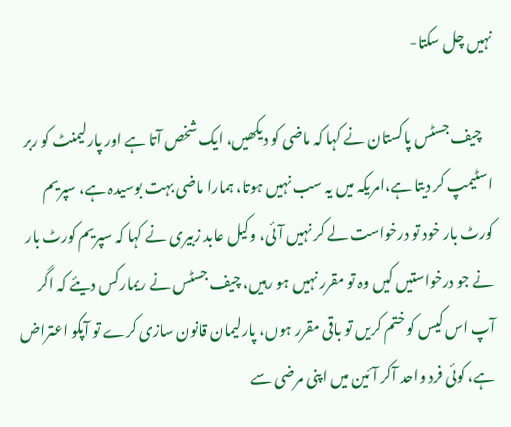نہیں چل سکتا-

    چیف جسٹس پاکستان نے کہا کہ ماضی کو دیکھیں، ایک شخص آتا ہے اور پارلیمنٹ کو ربر اسٹیمپ کر دیتا ہے،امریکہ میں یہ سب نہیں ہوتا، ہمارا ماضی بہت بوسیدہ ہے، سپریم کورٹ بار خود تو درخواست لے کر نہیں آئی، وکیل عابد زبیری نے کہا کہ سپریم کورٹ بار نے جو درخواستیں کیں وہ تو مقرر نہیں ہو رہیں، چیف جسٹس نے ریمارکس دیئے کہ اگر آپ اس کیس کو ختم کریں تو باقی مقرر ہوں، پارلیمان قانون سازی کرے تو آپکو اعتراض ہے، کوئی فرد واحد آکر آئین میں اپنی مرضی سے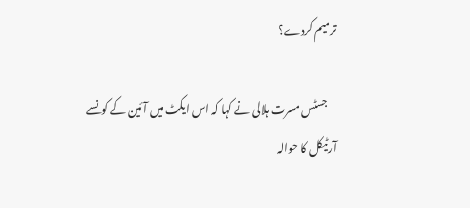ترمیم کردے؟

    جسٹس مسرت ہلالی نے کہا کہ اس ایکٹ میں آئین کے کونسے آرٹیکل کا حوالہ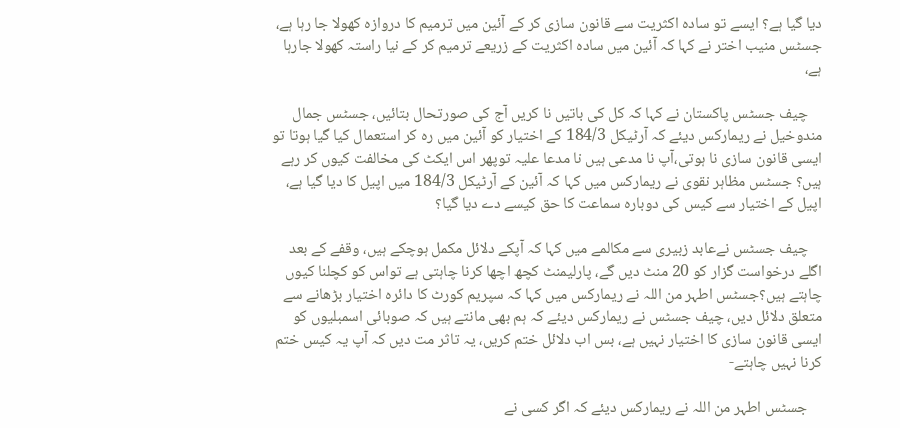دیا گیا ہے؟ ایسے تو سادہ اکثریت سے قانون سازی کر کے آئین میں ترمیم کا دروازہ کھولا جا رہا ہے، جسٹس منیب اختر نے کہا کہ آئین میں سادہ اکثریت کے زریعے ترمیم کر کے نیا راستہ کھولا جارہا ہے،

    چیف جسٹس پاکستان نے کہا کہ کل کی باتیں نا کریں آج کی صورتحال بتائیں، جسٹس جمال مندوخیل نے ریمارکس دیئے کہ آرٹیکل 184/3 کے اختیار کو آئین میں رہ کر استعمال کیا گیا ہوتا تو ایسی قانون سازی نا ہوتی،آپ نا مدعی ہیں نا مدعا علیہ توپھر اس ایکٹ کی مخالفت کیوں کر رہے ہیں؟ جسٹس مظاہر نقوی نے ریمارکس میں کہا کہ آئین کے آرٹیکل 184/3 میں اپیل کا دیا گیا ہے، اپیل کے اختیار سے کیس کی دوبارہ سماعت کا حق کیسے دے دیا گیا؟

    چیف جسٹس نےعابد زبیری سے مکالمے میں کہا کہ آپکے دلائل مکمل ہوچکے ہیں، وقفے کے بعد اگلے درخواست گزار کو 20 منٹ دیں گے، پارلیمنٹ کچھ اچھا کرنا چاہتی ہے تواس کو کچلنا کیوں چاہتے ہیں؟جسٹس اطہر من اللہ نے ریمارکس میں کہا کہ سپریم کورٹ کا دائرہ اختیار بڑھانے سے متعلق دلائل دیں، چیف جسٹس نے ریمارکس دیئے کہ ہم بھی مانتے ہیں کہ صوبائی اسمبلیوں کو ایسی قانون سازی کا اختیار نہیں ہے، بس اب دلائل ختم کریں، یہ تاثر مت دیں کہ آپ یہ کیس ختم کرنا نہیں چاہتے-

    جسٹس اطہر من اللہ نے ریمارکس دیئے کہ اگر کسی نے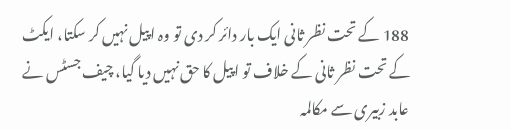188 کے تحت نظر ثانی ایک بار دائر کر دی تو وہ اپیل نہیں کر سکتا، ایکٹ کے تحت نظر ثانی کے خلاف تو اپیل کا حق نہیں دیا گیا، چیف جسٹس نے عابد زبیری سے مکالمہ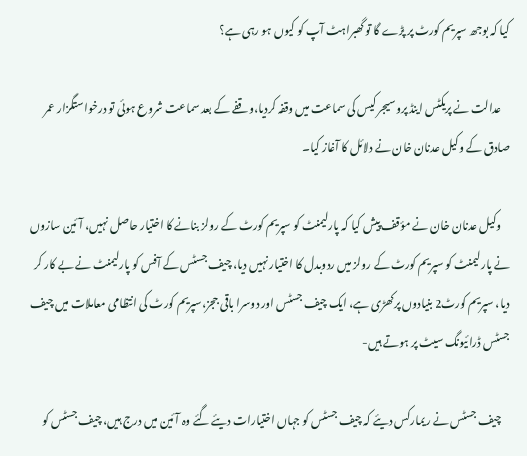کیا کہ بوجھ سپریم کورٹ پر پڑے گا تو گھبراہٹ آپ کو کیوں ہو رہی ہے؟

    عدالت نے پریکٹس اینڈ پروسیجر کیس کی سماعت میں وقفہ کردیا،وقفے کے بعد سماعت شروع ہوئی تو درخواستگزار عمر صادق کے وکیل عدنان خان نے دلائل کا آغاز کیا۔

    وکیل عدنان خان نے مؤقف پیش کیا کہ پارلیمنٹ کو سپریم کورٹ کے رولز بنانے کا اختیار حاصل نہیں، آئین سازوں نے پارلیمنٹ کو سپریم کورٹ کے رولز میں ردوبدل کا اختیار نہیں دیا، چیف جسٹس کے آفس کو پارلیمنٹ نے بے کار کر دیا، سپریم کورٹ2 بنیادوں پرکھڑی ہے، ایک چیف جسٹس اور دوسرا باقی ججز،سپریم کورٹ کی انتظامی معاملات میں چیف جسٹس ڈرائیونگ سیٹ پر ہوتے ہیں-

    چیف جسٹس نے ریمارکس دیئے کہ چیف جسٹس کو جہاں اختیارات دیئے گئے وہ آئین میں درج ہیں، چیف جسٹس کو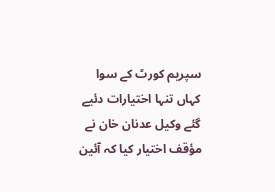سپریم کورٹ کے سوا کہاں تنہا اختیارات دئیے گئے وکیل عدنان خان نے مؤقف اختیار کیا کہ آئین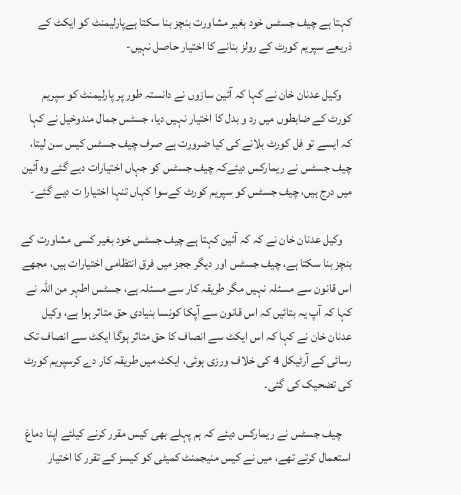کہتا ہے چیف جسٹس خود بغیر مشاورت بنچز بنا سکتا ہےپارلیمنٹ کو ایکٹ کے ذریعے سپریم کورٹ کے رولز بنانے کا اختیار حاصل نہیں-

    وکیل عدنان خان نے کہا کہ آئین سازوں نے دانستہ طور پر پارلیمنٹ کو سپریم کورٹ کے ضابطوں میں رد و بدل کا اختیار نہیں دیا، جسٹس جمال مندوخیل نے کہا کہ ایسے تو فل کورٹ بلانے کی کیا ضرورت ہے صرف چیف جسٹس کیس سن لیتا، چیف جسٹس نے ریمارکس دیئےکہ چیف جسٹس کو جہاں اختیارات دیے گئے وہ آئین میں درج ہیں، چیف جسٹس کو سپریم کورٹ کےسوا کہاں تنہا اختیارا ت دیے گئے-

    وکیل عدنان خان نے کہ کہ آئین کہتا ہے چیف جسٹس خود بغیر کسی مشاورت کے بنچز بنا سکتا ہے، چیف جسٹس اور دیگر ججز میں فرق انتظامی اختیارات ہیں، مجھے اس قانون سے مسئلہ نہیں مگر طریقہ کار سے مسئلہ ہے، جسٹس اطہر من اللہ نے کہا کہ آپ یہ بتائیں کہ اس قانون سے آپکا کونسا بنیادی حق متاثر ہوا ہے، وکیل عدنان خان نے کہا کہ اس ایکٹ سے انصاف کا حق متاثر ہوگا ایکٹ سے انصاف تک رسائی کے آرٹیکل 4 کی خلاف ورزی ہوئی، ایکٹ میں طریقہ کار دے کرسپریم کورٹ کی تضحیک کی گئی۔

    چیف جسٹس نے ریمارکس دیئے کہ ہم پہلے بھی کیس مقرر کرنے کیلئے اپنا دماغ استعمال کرتے تھے، میں نے کیس منیجمنٹ کمیٹی کو کیسز کے تقرر کا اختیار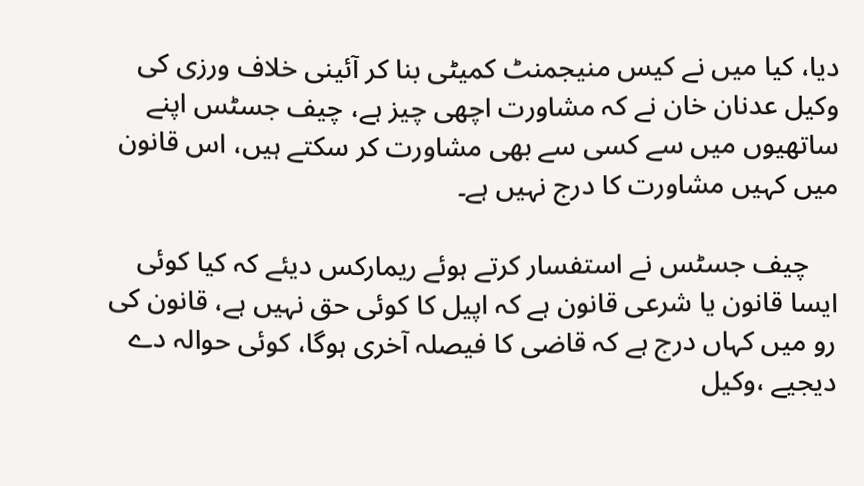دیا، کیا میں نے کیس منیجمنٹ کمیٹی بنا کر آئینی خلاف ورزی کی وکیل عدنان خان نے کہ مشاورت اچھی چیز ہے، چیف جسٹس اپنے ساتھیوں میں سے کسی سے بھی مشاورت کر سکتے ہیں، اس قانون میں کہیں مشاورت کا درج نہیں ہے۔

    چیف جسٹس نے استفسار کرتے ہوئے ریمارکس دیئے کہ کیا کوئی ایسا قانون یا شرعی قانون ہے کہ اپیل کا کوئی حق نہیں ہے، قانون کی رو میں کہاں درج ہے کہ قاضی کا فیصلہ آخری ہوگا، کوئی حوالہ دے دیجیے ،وکیل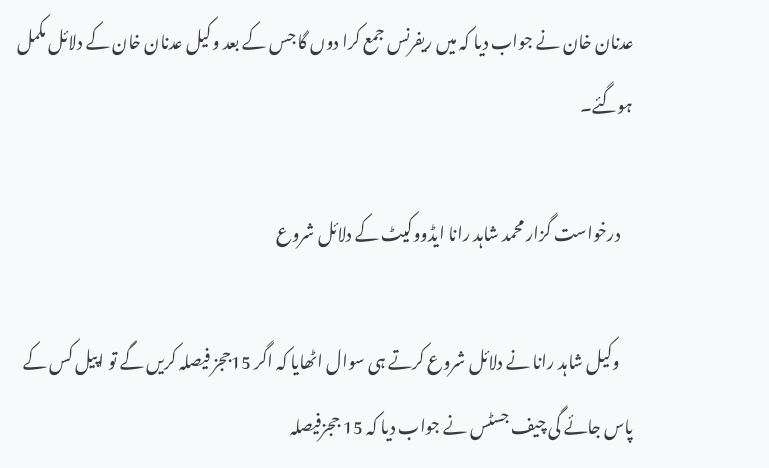عدنان خان نے جواب دیا کہ میں ریفرنس جمع کرا دوں گا جس کے بعد وکیل عدنان خان کے دلائل مکمل ہوگئے۔

    درخواست گزار محمد شاہد رانا ایڈووکیٹ کے دلائل شروع

    وکیل شاہد رانا نے دلائل شروع کرتے ہی سوال اٹھایا کہ اگر 15ججز فیصلہ کریں گے تو اپیل کس کے پاس جائے گی چیف جسٹس نے جواب دیا کہ 15 ججزفیصلہ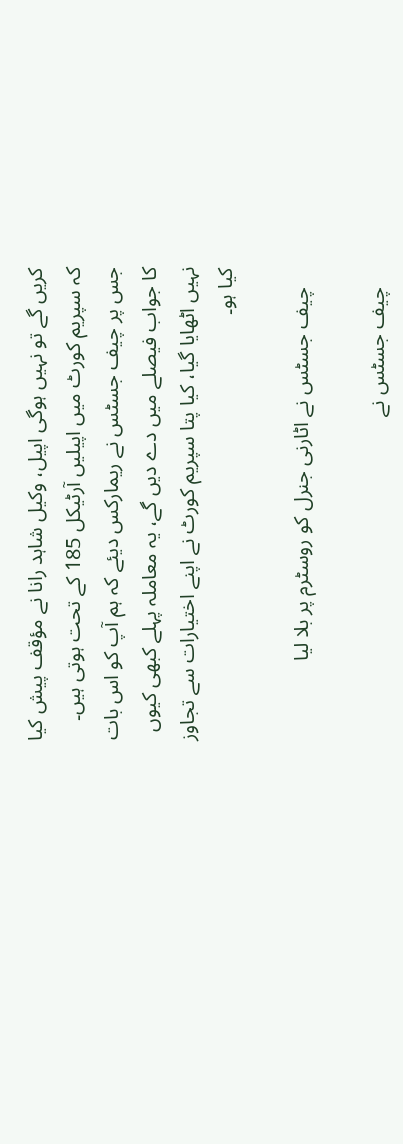کریں گے تو نہیں ہوگی اپیل، وکیل شاہد رانا نے مؤقف پیش کیا کہ سپریم کورٹ میں اپیلیں آرٹیکل 185 کے تحت ہوتی ہیں۔ جس پر چیف جسٹس نے ریمارکس دیئے کہ ہم آپ کو اس بات کا جواب فیصلے میں دے دیں گے، یہ معاملہ پہلے کبھی کیوں نہیں اٹھایا گیا، کیا پتا سپریم کورٹ نے اپنے اختیارات سے تجاوز کیا ہو۔

    چیف جسٹس نے اٹارنی جنرل کو روسٹرم پر بلا لیا

    چیف جسٹس نے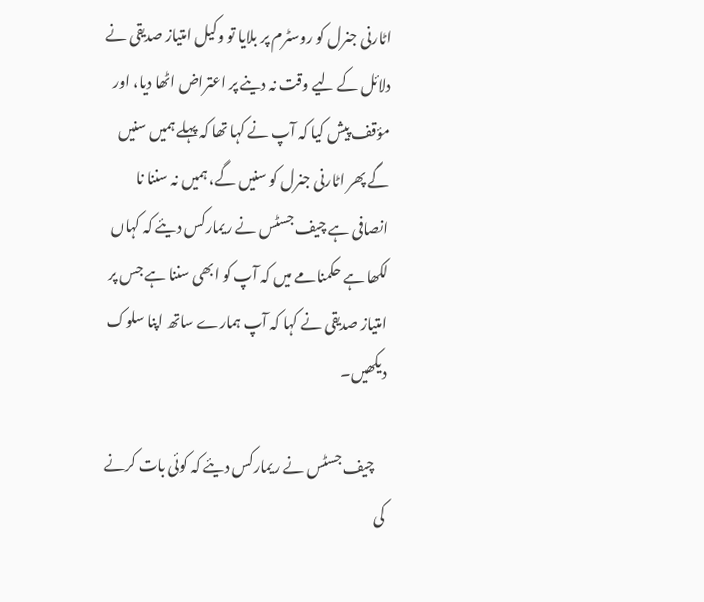اٹارنی جنرل کو روسٹرم پر بلایا تو وکیل امتیاز صدیقی نے دلائل کے لیے وقت نہ دینے پر اعتراض اٹھا دیا، اور مؤقف پیش کیا کہ آپ نے کہا تھا کہ پہلے ہمیں سنیں گے پھر اٹارنی جنرل کو سنیں گے، ہمیں نہ سننا نا انصافی ہے چیف جسٹس نے ریمارکس دیئے کہ کہاں لکھا ہے حکمنامے میں کہ آپ کو ابھی سننا ہے جس پر امتیاز صدیقی نے کہا کہ آپ ہمارے ساتھ اپنا سلوک دیکھیں۔

    چیف جسٹس نے ریمارکس دیئے کہ کوئی بات کرنے کی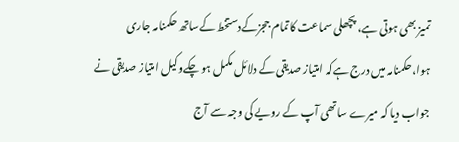تمیز بھی ہوتی ہے، پچھلی سماعت کاتمام ججزکےدستخط کےساتھ حکمنامہ جاری ہوا،حکمنامہ میں درج ہےکہ امتیاز صدیقی کے دلائل مکمل ہو چکےوکیل امتیاز صدیقی نے جواب دیا کہ میرے ساتھی آپ کے رویے کی وجہ سے آج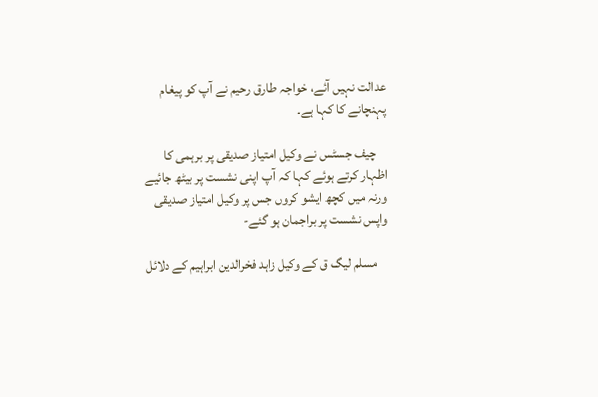عدالت نہیں آئے، خواجہ طارق رحیم نے آپ کو پیغام پہنچانے کا کہا ہے۔

    چیف جسٹس نے وکیل امتیاز صدیقی پر برہمی کا اظہار کرتے ہوئے کہا کہ آپ اپنی نشست پر بیٹھ جائیے ورنہ میں کچھ ایشو کروں جس پر وکیل امتیاز صدیقی واپس نشست پر براجمان ہو گئے-

    مسلم لیگ ق کے وکیل زاہد فخرالدین ابراہیم کے دلائل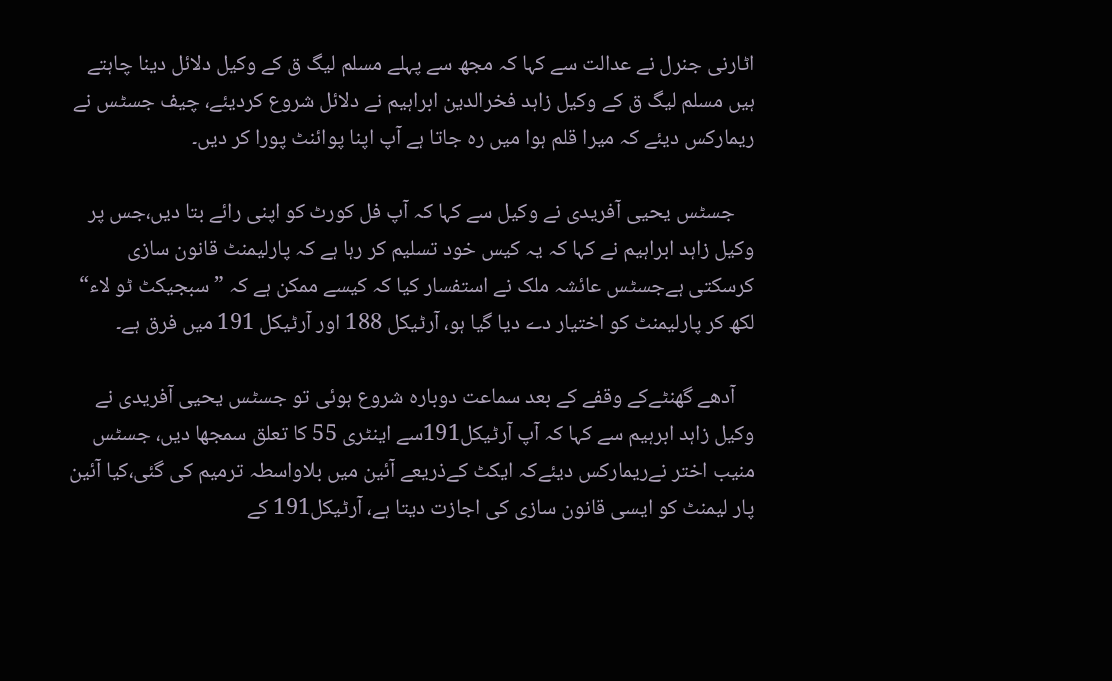اٹارنی جنرل نے عدالت سے کہا کہ مجھ سے پہلے مسلم لیگ ق کے وکیل دلائل دینا چاہتے ہیں مسلم لیگ ق کے وکیل زاہد فخرالدین ابراہیم نے دلائل شروع کردیئے، چیف جسٹس نے ریمارکس دیئے کہ میرا قلم ہوا میں رہ جاتا ہے آپ اپنا پوائنٹ پورا کر دیں۔

    جسٹس یحیی آفریدی نے وکیل سے کہا کہ آپ فل کورٹ کو اپنی رائے بتا دیں،جس پر وکیل زاہد ابراہیم نے کہا کہ یہ کیس خود تسلیم کر رہا ہے کہ پارلیمنٹ قانون سازی کرسکتی ہےجسٹس عائشہ ملک نے استفسار کیا کہ کیسے ممکن ہے کہ ”سبجیکٹ ٹو لاء“ لکھ کر پارلیمنٹ کو اختیار دے دیا گیا ہو، آرٹیکل 188 اور آرٹیکل 191 میں فرق ہے۔

    آدھے گھنٹےکے وقفے کے بعد سماعت دوبارہ شروع ہوئی تو جسٹس یحیی آفریدی نے وکیل زاہد ابرہیم سے کہا کہ آپ آرٹیکل191سے اینٹری 55 کا تعلق سمجھا دیں، جسٹس منیب اختر نےریمارکس دیئےکہ ایکٹ کےذریعے آئین میں بلاواسطہ ترمیم کی گئی،کیا آئین پار لیمنٹ کو ایسی قانون سازی کی اجازت دیتا ہے، آرٹیکل191 کے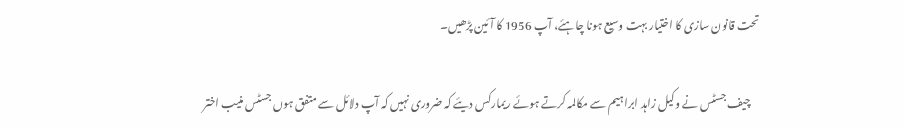تحت قانون سازی کا اختیار بہت وسیع ہونا چاہئے، آپ 1956 کا آئین پڑھیں۔

    چیف جسٹس نے وکیل زاہد ابراہیم سے مکالمہ کرتے ہوئے ریمارکس دیئے کہ ضروری نہیں کہ آپ دلائل سے متفق ہوں جسٹس منیب اختر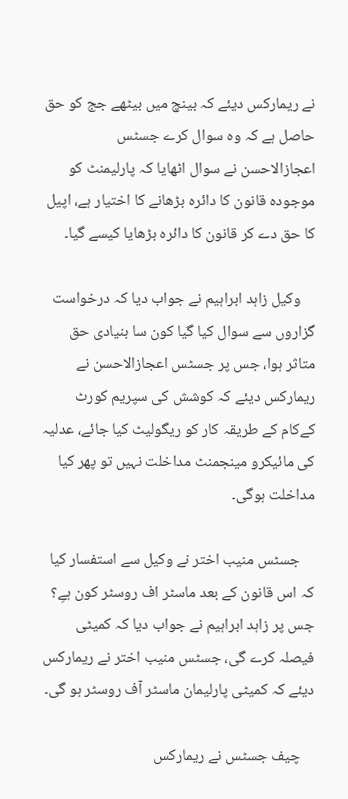نے ریمارکس دیئے کہ بینچ میں بیٹھے جج کو حق حاصل ہے کہ وہ سوال کرے جسٹس اعجازالاحسن نے سوال اٹھایا کہ پارلیمنٹ کو موجودہ قانون کا دائرہ بڑھانے کا اختیار ہے، اپیل کا حق دے کر قانون کا دائرہ بڑھایا کیسے گیا۔

    وکیل زاہد ابراہیم نے جواب دیا کہ درخواست گزاروں سے سوال کیا گیا کون سا بنیادی حق متاثر ہوا، جس پر جسٹس اعجازالاحسن نے ریمارکس دیئے کہ کوشش کی سپریم کورٹ کےکام کے طریقہ کار کو ریگولیٹ کیا جائے، عدلیہ کی مائیکرو مینجمنٹ مداخلت نہیں تو پھر کیا مداخلت ہوگی۔

    جسٹس منیب اختر نے وکیل سے استفسار کیا کہ اس قانون کے بعد ماسٹر اف روسٹر کون ہےِ؟ جس پر زاہد ابراہیم نے جواب دیا کہ کمیٹی فیصلہ کرے گی، جسٹس منیب اختر نے ریمارکس دیئے کہ کمیٹی پارلیمان ماسٹر آف روسٹر ہو گی۔

    چیف جسٹس نے ریمارکس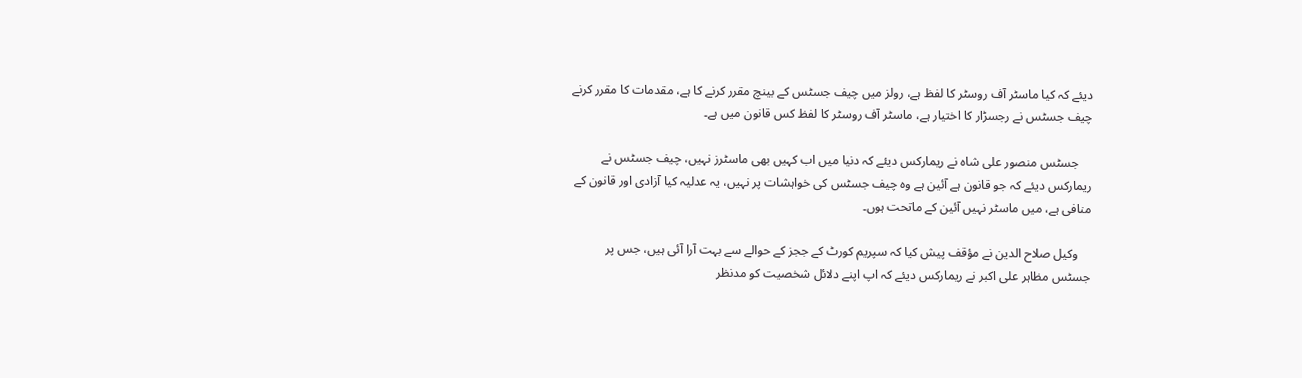دیئے کہ کیا ماسٹر آف روسٹر کا لفظ ہے، رولز میں چیف جسٹس کے بینچ مقرر کرنے کا ہے، مقدمات کا مقرر کرنے چیف جسٹس نے رجسڑار کا اختیار ہے، ماسٹر آف روسٹر کا لفظ کس قانون میں ہے۔

    جسٹس منصور علی شاہ نے ریمارکس دیئے کہ دنیا میں اب کہیں بھی ماسٹرز نہیں، چیف جسٹس نے ریمارکس دیئے کہ جو قانون ہے آئین ہے وہ چیف جسٹس کی خواہشات پر نہیں، یہ عدلیہ کیا آزادی اور قانون کے منافی ہے، میں ماسٹر نہیں آئین کے ماتحت ہوں۔

    وکیل صلاح الدین نے مؤقف پیش کیا کہ سپریم کورٹ کے ججز کے حوالے سے بہت آرا آئی ہیں، جس پر جسٹس مظاہر علی اکبر نے ریمارکس دیئے کہ اپ اپنے دلائل شخصیت کو مدنظر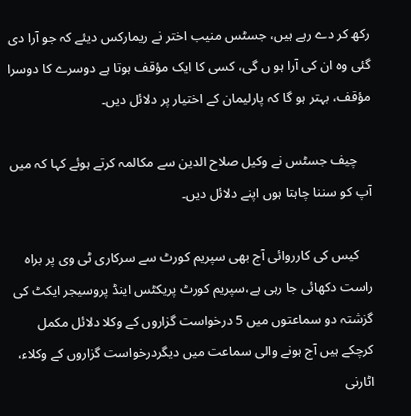رکھ کر دے رہے ہیں، جسٹس منیب اختر نے ریمارکس دیئے کہ جو آرا دی گئی وہ ان کی آرا ہو ں گی، کسی کا ایک مؤقف ہوتا ہے دوسرے کا دوسرا مؤقف، بہتر ہو گا کہ پارلیمان کے اختیار پر دلائل دیں۔

    چیف جسٹس نے وکیل صلاح الدین سے مکالمہ کرتے ہوئے کہا کہ میں آپ کو سننا چاہتا ہوں اپنے دلائل دیں۔

    کیس کی کارروائی آج بھی سپریم کورٹ سے سرکاری ٹی وی پر براہ راست دکھائی جا رہی ہے،سپریم کورٹ پریکٹس اینڈ پروسیجر ایکٹ کی گزشتہ دو سماعتوں میں 5 درخواست گزاروں کے وکلا دلائل مکمل کرچکے ہیں آج ہونے والی سماعت میں دیگردرخواست گزاروں کے وکلاء، اٹارنی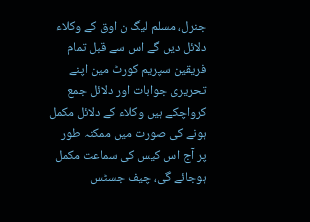جنرل، مسلم لیگ ن اوق کے وکلاء دلائل دیں گے اس سے قبل تمام فریقین سپریم کورٹ مین اپنے تحریری جوابات اور دلائل جمع کرواچکے ہیں وکلاء کے دلائل مکمل ہونے کی صورت میں ممکنہ طور پر آج اس کیس کی سماعت مکمل ہوجائے گی، چیف جسٹس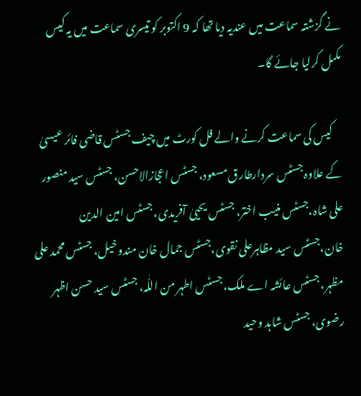نے گزشتہ سماعت میں عندیہ دیا تھا کہ 9 اکتوبر کو تیسری سماعت میں یہ کیس مکمل کرلیا جائے گا۔

    کیس کی سماعت کرنے والے فل کورٹ میں چیف جسٹس قاضی فائر عیسیٰ کے علاوہ جسٹس سردارطارق مسعود، جسٹس اعجازالاحسن، جسٹس سید منصور علی شاہ،جسٹس منیب اختر، جسٹس یحییٰ آفریدی، جسٹس امین الدین خان،جسٹس سید مظاہرعلی نقوی،جسٹس جمال خان مندوخیل، جسٹس محمد علی مظہر، جسٹس عائشہ اے ملک، جسٹس اطہر من اللّٰہ، جسٹس سید حسن اظہر رضوی، جسٹس شاہد وحید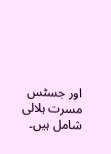اور جسٹس مسرت ہلالی شامل ہیں۔